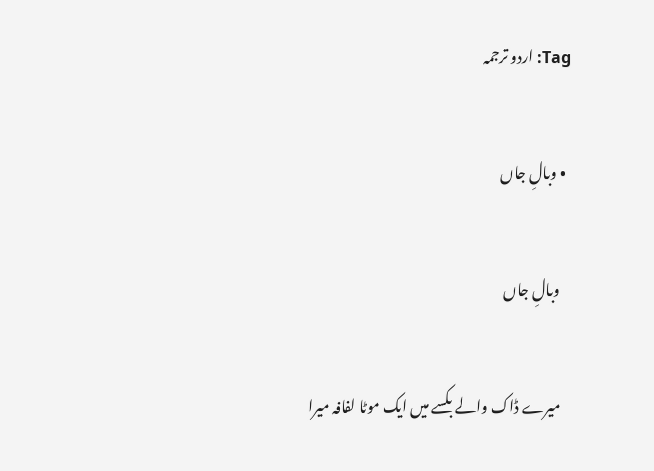Tag: اردو ترجمہ

  • وبالِ جاں

    وبالِ جاں

    میرے ڈاک والے بکسے میں ایک موٹا لفافہ میرا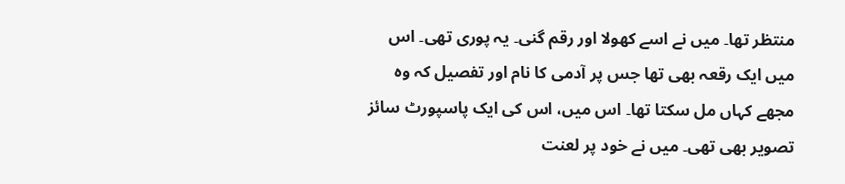منتظر تھا۔ میں نے اسے کھولا اور رقم گنی۔ یہ پوری تھی۔ اس میں ایک رقعہ بھی تھا جس پر آدمی کا نام اور تفصیل کہ وہ مجھے کہاں مل سکتا تھا۔ اس میں، اس کی ایک پاسپورٹ سائز تصویر بھی تھی۔ میں نے خود پر لعنت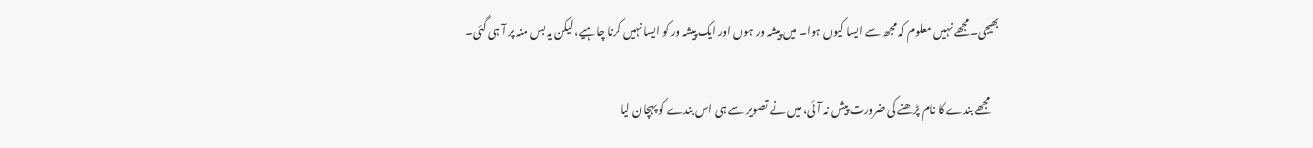بھیجی۔مجھے نہیں معلوم کہ مجھ سے ایسا کیوں ہوا۔ میں پیشہ ور ہوں اور ایک پیشہ ور کو ایسا نہیں کرنا چاہیے، لیکن یہ بس منہ پر آ ہی گئی۔

    مجھے بندے کا نام پڑھنے کی ضرورت پیش نہ آئی، میں نے تصویر سے ہی اس بندے کو پہچان لیا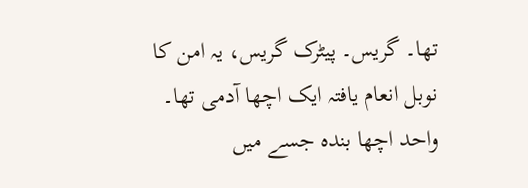تھا۔ گریس۔ پیٹرک گریس، یہ امن کا نوبل انعام یافتہ ایک اچھا آدمی تھا۔ واحد اچھا بندہ جسے میں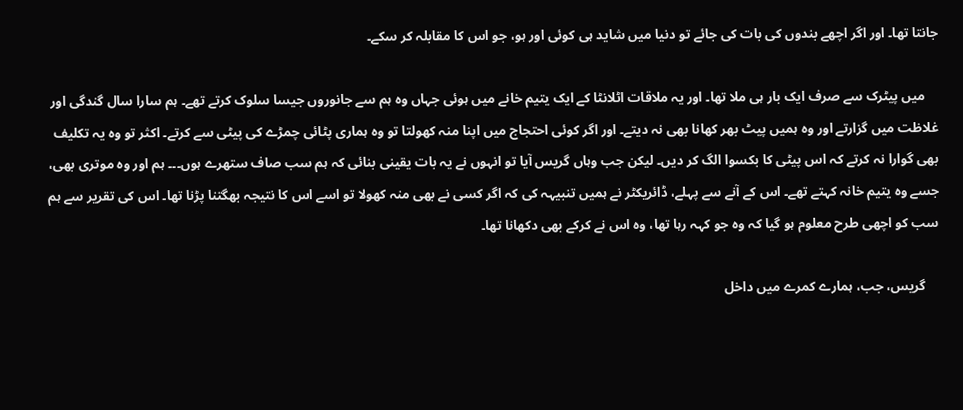جانتا تھا۔ اور اگر اچھے بندوں کی بات کی جائے تو دنیا میں شاید ہی کوئی اور ہو، جو اس کا مقابلہ کر سکے۔

    میں پیٹرک سے صرف ایک بار ہی ملا تھا۔ اور یہ ملاقات اٹلانٹا کے ایک یتیم خانے میں ہوئی جہاں وہ ہم سے جانوروں جیسا سلوک کرتے تھے۔ ہم سارا سال گندگی اور غلاظت میں گزارتے اور وہ ہمیں پیٹ بھر کھانا بھی نہ دیتے۔ اور اگر کوئی احتجاج میں اپنا منہ کھولتا تو وہ ہماری پٹائی چمڑے کی پیٹی سے کرتے۔ اکثر تو وہ یہ تکلیف بھی گوارا نہ کرتے کہ اس پیٹی کا بکسوا الگ کر دیں۔ لیکن جب وہاں گریس آیا تو انہوں نے یہ بات یقینی بنائی کہ ہم سب صاف ستھرے ہوں۔۔۔ ہم اور وہ موتری بھی، جسے وہ یتیم خانہ کہتے تھے۔ اس کے آنے سے پہلے، ڈائریکٹر نے ہمیں تنبیہہ کی کہ اگر کسی نے بھی منہ کھولا تو اسے اس کا نتیجہ بھگتنا پڑنا تھا۔ اس کی تقریر سے ہم سب کو اچھی طرح معلوم ہو گیا کہ وہ جو کہہ رہا تھا، وہ اس نے کرکے بھی دکھانا تھا۔

    گریس، جب، ہمارے کمرے میں داخل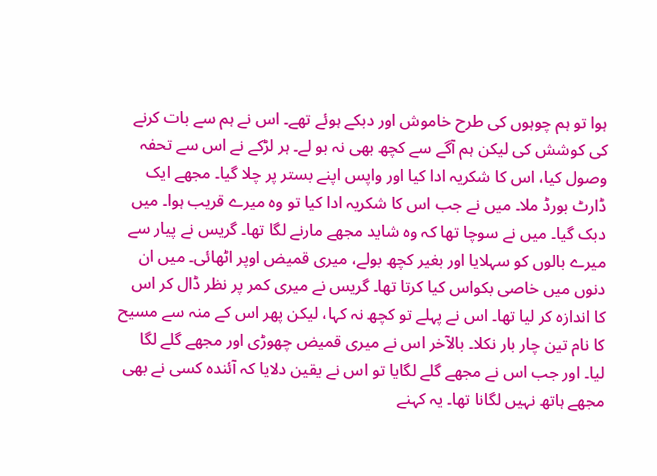ہوا تو ہم چوہوں کی طرح خاموش اور دبکے ہوئے تھے۔ اس نے ہم سے بات کرنے کی کوشش کی لیکن ہم آگے سے کچھ بھی نہ بو لے۔ ہر لڑکے نے اس سے تحفہ وصول کیا، اس کا شکریہ ادا کیا اور واپس اپنے بستر پر چلا گیا۔ مجھے ایک ڈارٹ بورڈ ملا۔ میں نے جب اس کا شکریہ ادا کیا تو وہ میرے قریب ہوا۔ میں دبک گیا۔ میں نے سوچا تھا کہ وہ شاید مجھے مارنے لگا تھا۔ گریس نے پیار سے میرے بالوں کو سہلایا اور بغیر کچھ بولے، میری قمیض اوپر اٹھائی۔ میں ان دنوں میں خاصی بکواس کیا کرتا تھا۔ گریس نے میری کمر پر نظر ڈال کر اس کا اندازہ کر لیا تھا۔ اس نے پہلے تو کچھ نہ کہا، لیکن پھر اس کے منہ سے مسیح کا نام تین چار بار نکلا۔ بالآخر اس نے میری قمیض چھوڑی اور مجھے گلے لگا لیا۔ اور جب اس نے مجھے گلے لگایا تو اس نے یقین دلایا کہ آئندہ کسی نے بھی مجھے ہاتھ نہیں لگانا تھا۔ یہ کہنے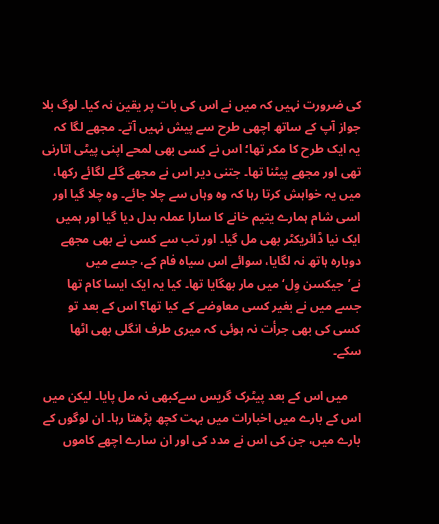کی ضرورت نہیں کہ میں نے اس کی بات پر یقین نہ کیا۔ لوگ بلا جواز آپ کے ساتھ اچھی طرح سے پیش نہیں آتے۔ مجھے لگا کہ یہ ایک طرح کا مکر تھا؛ اس نے کسی بھی لمحے اپنی پیٹی اتارنی تھی اور مجھے پیٹنا تھا۔ جتنی دیر اس نے مجھے گلے لگائے رکھا، میں یہ خواہش کرتا رہا کہ وہ وہاں سے چلا جائے۔ وہ چلا گیا اور اسی شام ہمارے یتیم خانے کا سارا عملہ بدل دیا گیا اور ہمیں ایک نیا ڈائریکٹر بھی مل گیا۔ اور تب سے کسی نے بھی مجھے دوبارہ ہاتھ نہ لگایا، سوائے اس سیاہ فام کے، جسے میں نے’جیکسن وِل‘ میں مار بھگایا تھا۔ کیا یہ ایک ایسا کام تھا جسے میں نے بغیر کسی معاوضے کے کیا تھا؟ اس کے بعد تو کسی کی بھی جرأت نہ ہوئی کہ میری طرف انگلی بھی اٹھا سکے۔

    میں اس کے بعد پیٹرک گریس سےکبھی نہ مل پایا۔ لیکن میں اس کے بارے میں اخبارات میں بہت کچھ پڑھتا رہا۔ ان لوگوں کے بارے میں، جن کی اس نے مدد کی اور ان سارے اچھے کاموں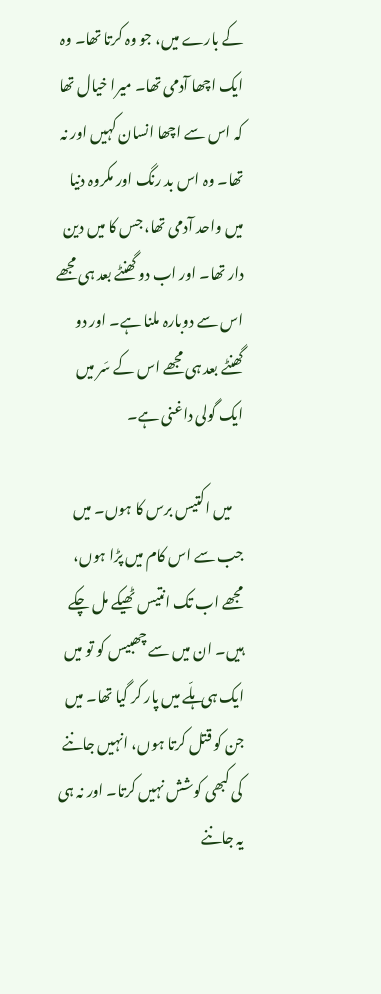کے بارے میں، جو وہ کرتا تھا۔ وہ ایک اچھا آدمی تھا۔ میرا خیال تھا کہ اس سے اچھا انسان کہیں اور نہ تھا۔ وہ اس بد رنگ اور مکروہ دنیا میں واحد آدمی تھا، جس کا میں دین دار تھا۔ اور اب دو گھنٹے بعد ہی مجھے اس سے دوبارہ ملنا ہے۔ اور دو گھنٹے بعد ہی مجھے اس کے سَر میں ایک گولی داغنی ہے۔

    میں اکتیس برس کا ہوں۔ میں جب سے اس کام میں پڑا ہوں، مجھے اب تک انتیس ٹھیکے مل چکے ہیں۔ ان میں سے چھبیس کو تو میں ایک ہی ہلّے میں پار کر گیا تھا۔ میں جن کو قتل کرتا ہوں، انہیں جاننے کی کبھی کوشش نہیں کرتا۔ اور نہ ہی یہ جاننے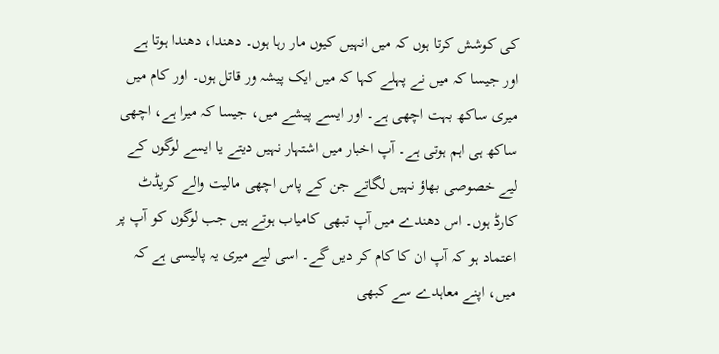کی کوشش کرتا ہوں کہ میں انہیں کیوں مار رہا ہوں۔ دھندا، دھندا ہوتا ہے اور جیسا کہ میں نے پہلے کہا کہ میں ایک پیشہ ور قاتل ہوں۔ اور کام میں میری ساکھ بہت اچھی ہے۔ اور ایسے پیشے میں، جیسا کہ میرا ہے، اچھی ساکھ ہی اہم ہوتی ہے۔ آپ اخبار میں اشتہار نہیں دیتے یا ایسے لوگوں کے لیے خصوصی بھاؤ نہیں لگاتے جن کے پاس اچھی مالیت والے کریڈٹ کارڈ ہوں۔ اس دھندے میں آپ تبھی کامیاب ہوتے ہیں جب لوگوں کو آپ پر اعتماد ہو کہ آپ ان کا کام کر دیں گے۔ اسی لیے میری یہ پالیسی ہے کہ میں، اپنے معاہدے سے کبھی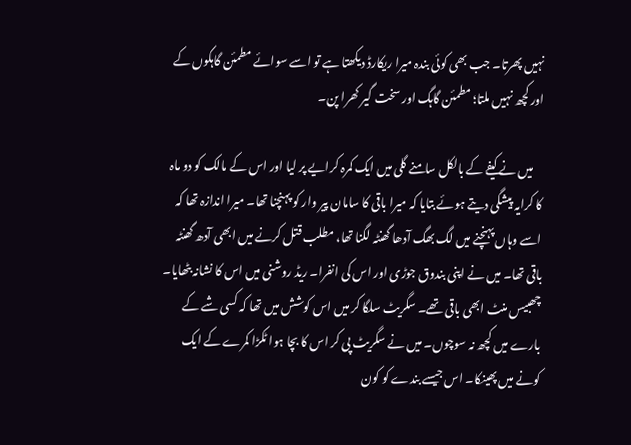نہیں پھرتا۔ جب بھی کوئی بندہ میرا ریکارڈ دیکھتا ہے تو اسے سوائے مطمئن گاہکوں کے اور کچھ نہیں ملتا؛ مطمئن گاہگ اور سخت گیر کھرا پن۔

    میں نے کیفے کے بالکل سامنے گلی میں ایک کمرہ کرایے پر لیا اور اس کے مالک کو دو ماہ کا کرایہ پیشگی دیتے ہوئے بتایا کہ میرا باقی کا سامان پیر وار کو پہنچنا تھا۔ میرا اندازہ تھا کہ اسے وہاں پہنچنے میں لگ بھگ آدھا گھنٹہ لگنا تھا، مطلب قتل کرنے میں ابھی آدھ گھنٹہ باقی تھا۔ میں نے اپنی بندوق جوڑی اور اس کی انفرا۔ ریڈ روشنی میں اس کا نشانہ بٹھایا۔ چھبیس منٹ ابھی باقی تھے۔ سگریٹ سلگا کر میں اس کوشش میں تھا کہ کسی شے کے بارے میں کچھ نہ سوچوں۔ میں نے سگریٹ پی کر اس کا بچا ہوا ٹکڑا کمرے کے ایک کونے میں پھینکا۔ اس جیسے بندے کو کون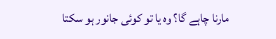مارنا چاہے گا؟ وہ یا تو کوئی جانور ہو سکتا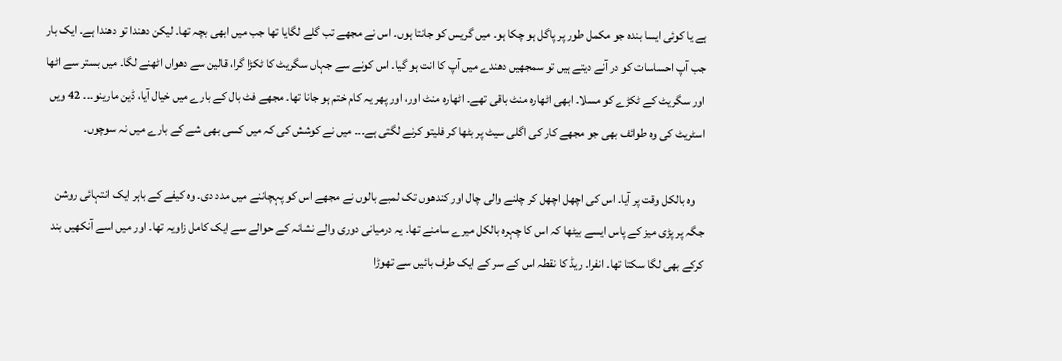ہے یا کوئی ایسا بندہ جو مکمل طور پر پاگل ہو چکا ہو۔ میں گریس کو جانتا ہوں۔ اس نے مجھے تب گلے لگایا تھا جب میں ابھی بچہ تھا۔ لیکن دھندا تو دھندا ہے۔ ایک بار جب آپ احساسات کو در آنے دیتے ہیں تو سمجھیں دھندے میں آپ کا انت ہو گیا۔ اس کونے سے جہاں سگریٹ کا ٹکڑا گرا، قالین سے دھواں اٹھنے لگا۔ میں بستر سے اٹھا اور سگریٹ کے ٹکڑے کو مسلا۔ ابھی اٹھارہ منٹ باقی تھے۔ اٹھارہ منٹ اور، اور پھر یہ کام ختم ہو جانا تھا۔ مجھے فٹ بال کے بارے میں خیال آیا، ڈین مارینو۔۔۔ 42 ویں اسٹریٹ کی وہ طوائف بھی جو مجھے کار کی اگلی سیٹ پر بٹھا کر فلیتو کرنے لگتی ہے۔۔۔ میں نے کوشش کی کہ میں کسی بھی شے کے بارے میں نہ سوچوں۔

    وہ بالکل وقت پر آیا۔ اس کی اچھل اچھل کر چلنے والی چال اور کندھوں تک لمبے بالوں نے مجھے اس کو پہچاننے میں مدد دی۔ وہ کیفے کے باہر ایک انتہائی روشن جگہ پر پڑی میز کے پاس ایسے بیٹھا کہ اس کا چہرہ بالکل میرے سامنے تھا۔ یہ درمیانی دوری والے نشانہ کے حوالے سے ایک کامل زاویہ تھا۔ اور میں اسے آنکھیں بند کرکے بھی لگا سکتا تھا۔ انفرا۔ ریڈ کا نقطہ اس کے سر کے ایک طرف بائیں سے تھوڑا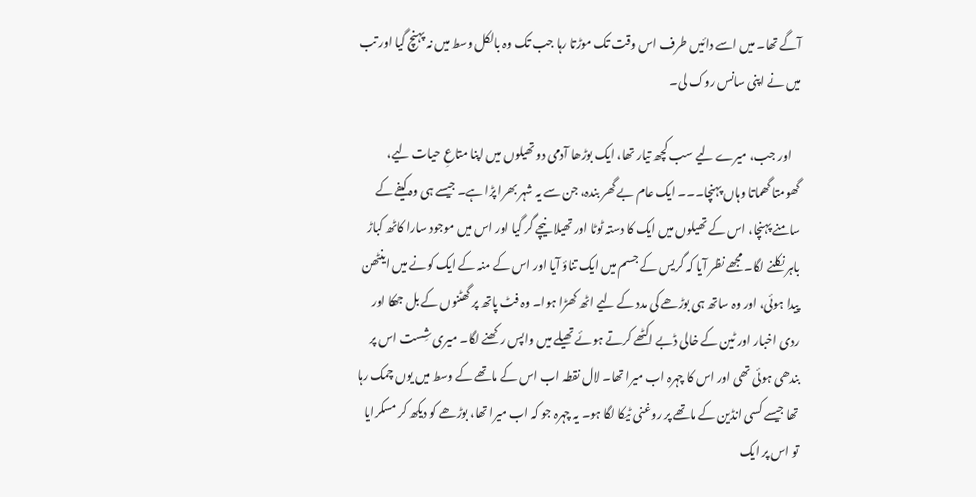آگے تھا۔ میں اسے دائیں طرف اس وقت تک موڑتا رہا جب تک وہ بالکل وسط میں نہ پہنچ گیا اور تب میں نے اپنی سانس روک لی۔

    اور جب، میرے لیے سب کچھ تیار تھا، ایک بوڑھا آدمی دو تھیلوں میں اپنا متاعِ حیات لیے، گھومتا گھماتا وہاں پہنچا۔۔۔ ایک عام بے گھر بندہ، جن سے یہ شہر بھرا پڑا ہے۔ جیسے ہی وہ کیفے کے سامنے پہنچا، اس کے تھیلوں میں ایک کا دستہ ٹوٹا اور تھیلا نیچے گر گیا اور اس میں موجود سارا کاٹھ کباڑ باہر نکلنے لگا۔ مجھے نظر آیا کہ گریس کے جسم میں ایک تناؤ آیا اور اس کے منہ کے ایک کونے میں اینٹھن پیدا ہوئی، اور وہ ساتھ ہی بوڑھے کی مدد کے لیے اٹھ کھڑا ہوا۔ وہ فٹ پاتھ پر گھٹنوں کے بل جھکا اور ردی اخبار اور ٹین کے خالی ڈبے اکٹھے کرتے ہوئے تھیلے میں واپس رکھنے لگا۔ میری شِست اس پر بندھی ہوئی تھی اور اس کا چہرہ اب میرا تھا۔ لال نقطہ اب اس کے ماتھے کے وسط میں یوں چمک رہا تھا جیسے کسی انڈین کے ماتھے پر روغنی ٹیکا لگا ہو۔ یہ چہرہ جو کہ اب میرا تھا، بوڑھے کو دیکھ کر مسکرایا تو اس پر ایک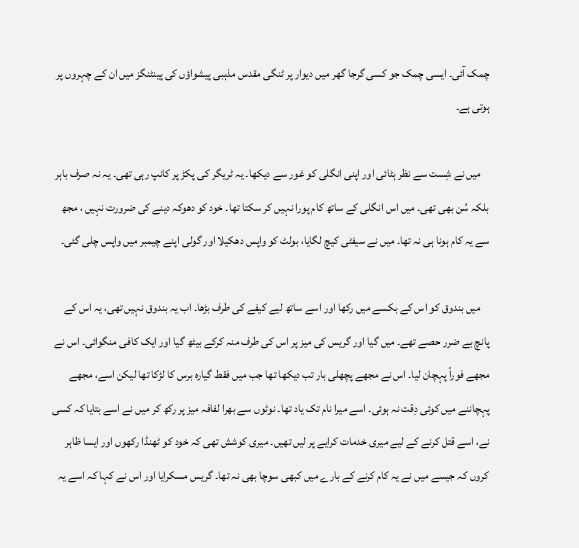چمک آئی۔ ایسی چمک جو کسی گرجا گھر میں دیوار پر ٹنگی مقدس مذہبی پیشواؤں کی پینٹنگز میں ان کے چہروں پر ہوتی ہے۔

    میں نے شِست سے نظر ہٹائی اور اپنی انگلی کو غور سے دیکھا۔ یہ ٹریگر کی پکڑ پر کانپ رہی تھی۔ یہ نہ صرف باہر بلکہ سُن بھی تھی۔ میں اس انگلی کے ساتھ کام پورا نہیں کر سکتا تھا۔ خود کو دھوکہ دینے کی ضرورت نہیں ، مجھ سے یہ کام ہونا ہی نہ تھا۔ میں نے سیفٹی کیچ لگایا، بولٹ کو واپس دھکیلا اور گولی اپنے چیمبر میں واپس چلی گئی۔

    میں بندوق کو اس کے بکسے میں رکھا اور اسے ساتھ لیے کیفے کی طرف بڑھا۔ اب یہ بندوق نہیں تھی، یہ اس کے پانچ بے ضرر حصے تھے۔ میں گیا اور گریس کی میز پر اس کی طرف منہ کرکے بیٹھ گیا اور ایک کافی منگوائی۔ اس نے مجھے فوراً پہچان لیا۔ اس نے مجھے پچھلی بار تب دیکھا تھا جب میں فقط گیارہ برس کا لڑکا تھا لیکن اسے، مجھے پہچاننے میں کوئی دِقت نہ ہوئی۔ اسے میرا نام تک یاد تھا۔ نوٹوں سے بھرا لفافہ میز پر رکھ کر میں نے اسے بتایا کہ کسی نے، اسے قتل کرنے کے لیے میری خدمات کرایے پر لیں تھیں۔ میری کوشش تھی کہ خود کو ٹھنڈا رکھوں اور ایسا ظاہر کروں کہ جیسے میں نے یہ کام کرنے کے بارے میں کبھی سوچا بھی نہ تھا۔ گریس مسکرایا اور اس نے کہا کہ اسے یہ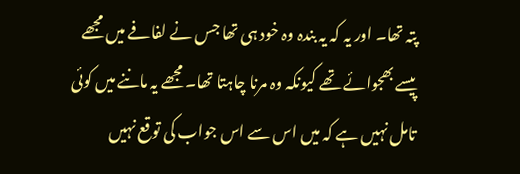پتہ تھا۔ اور یہ کہ یہ بندہ وہ خود ہی تھا جس نے لفافے میں مجھے پیسے بھجوائے تھے کیونکہ وہ مرنا چاہتا تھا۔ مجھے یہ ماننے میں کوئی تامل نہیں ہے کہ میں اس سے اس جواب کی توقع نہیں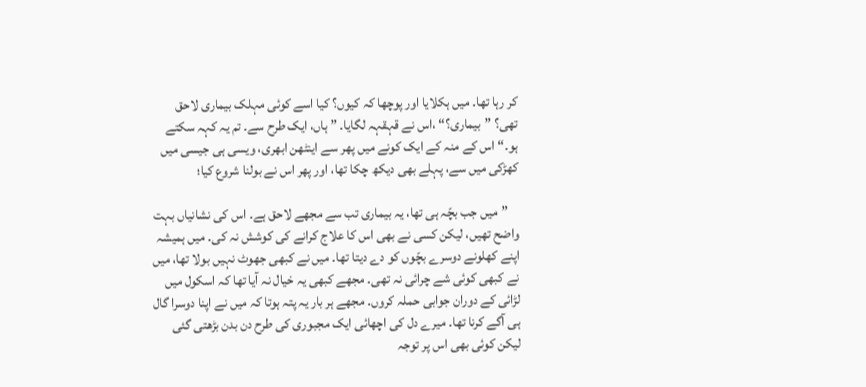کر رہا تھا۔ میں ہکلایا اور پوچھا کہ کیوں؟ کیا اسے کوئی مہلک بیماری لاحق تھی؟ ”بیماری؟“ ،اس نے قہقہہ لگایا۔ ” ہاں، ایک طرح سے۔ تم یہ کہہ سکتے ہو۔“ اس کے منہ کے ایک کونے میں پھر سے اینٹھن ابھری، ویسی ہی جیسی میں کھڑکی میں سے، پہلے بھی دیکھ چکا تھا، اور پھر اس نے بولنا شروع کیا؛

    ”میں جب بچّہ ہی تھا، یہ بیماری تب سے مجھے لاحق ہے۔ اس کی نشانیاں بہت واضح تھیں، لیکن کسی نے بھی اس کا علاج کرانے کی کوشش نہ کی۔ میں ہمیشہ اپنے کھلونے دوسرے بچّوں کو دے دیتا تھا۔ میں نے کبھی جھوٹ نہیں بولا تھا، میں نے کبھی کوئی شے چرائی نہ تھی۔ مجھے کبھی یہ خیال نہ آیا تھا کہ اسکول میں لڑائی کے دوران جوابی حملہ کروں۔ مجھے ہر بار یہ پتہ ہوتا کہ میں نے اپنا دوسرا گال ہی آگے کرنا تھا۔ میرے دل کی اچھائی ایک مجبوری کی طرح دن بدن بڑھتی گئی لیکن کوئی بھی اس پر توجہ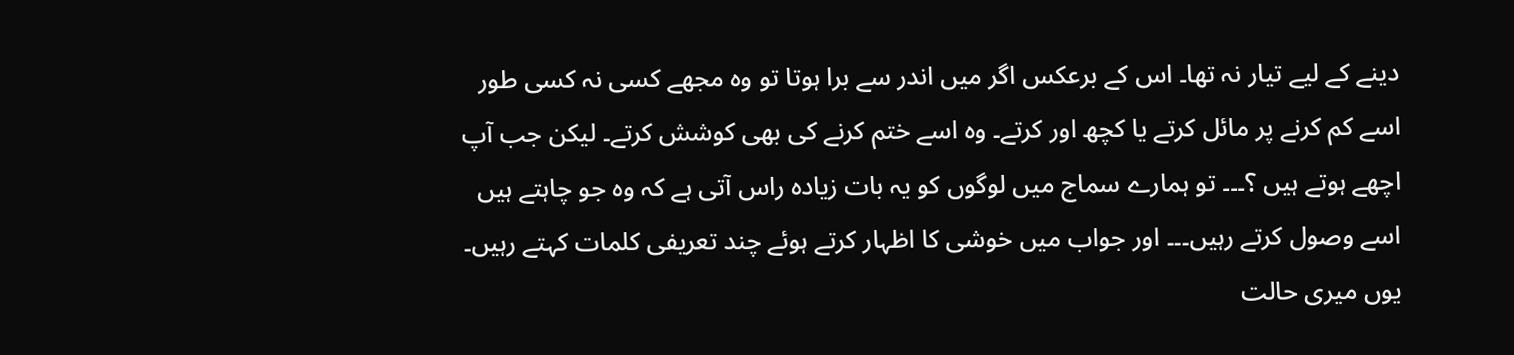دینے کے لیے تیار نہ تھا۔ اس کے برعکس اگر میں اندر سے برا ہوتا تو وہ مجھے کسی نہ کسی طور اسے کم کرنے پر مائل کرتے یا کچھ اور کرتے۔ وہ اسے ختم کرنے کی بھی کوشش کرتے۔ لیکن جب آپ اچھے ہوتے ہیں ؟۔۔۔ تو ہمارے سماج میں لوگوں کو یہ بات زیادہ راس آتی ہے کہ وہ جو چاہتے ہیں اسے وصول کرتے رہیں۔۔۔ اور جواب میں خوشی کا اظہار کرتے ہوئے چند تعریفی کلمات کہتے رہیں۔ یوں میری حالت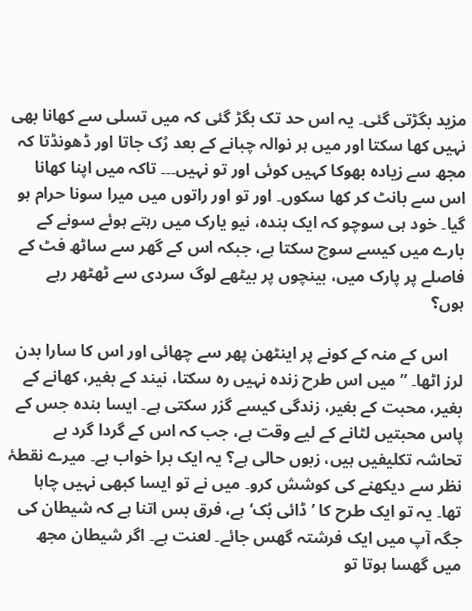مزید بگڑتی گئی۔ یہ اس حد تک بگڑ گئی کہ میں تسلی سے کھانا بھی نہیں کھا سکتا اور میں ہر نوالہ چبانے کے بعد رُک جاتا اور ڈھونڈتا کہ مجھ سے زیادہ بھوکا کہیں کوئی اور تو نہیں۔۔۔ تاکہ میں اپنا کھانا اس سے بانٹ کر کھا سکوں۔ اور تو اور راتوں میں میرا سونا حرام ہو گیا۔ خود ہی سوچو کہ ایک بندہ، نیو یارک میں رہتے ہوئے سونے کے بارے میں کیسے سوچ سکتا ہے، جبکہ اس کے گھر سے ساٹھ فٹ کے فاصلے پر پارک میں، بینچوں پر بیٹھے لوگ سردی سے ٹھٹھر رہے ہوں؟

    اس کے منہ کے کونے پر اینٹھن پھر سے چھائی اور اس کا سارا بدن لرز اٹھا۔ ”میں اس طرح زندہ نہیں رہ سکتا، نیند کے بغیر، کھانے کے بغیر، محبت کے بغیر، زندگی کیسے گزر سکتی ہے۔ ایسا بندہ جس کے پاس محبتیں لٹانے کے لیے وقت ہے، جب کہ اس کے گردا گرد بے تحاشہ تکلیفیں ہیں، زبوں حالی ہے؟ یہ ایک برا خواب ہے۔ میرے نقطۂ نظر سے دیکھنے کی کوشش کرو۔ میں نے تو ایسا کبھی نہیں چاہا تھا۔ یہ تو ایک طرح کا ’ ڈائی بُک‘ ہے، فرق بس اتنا ہے کہ شیطان کی جگہ آپ میں ایک فرشتہ گھس جائے۔ لعنت ہے۔ اگر شیطان مجھ میں گھسا ہوتا تو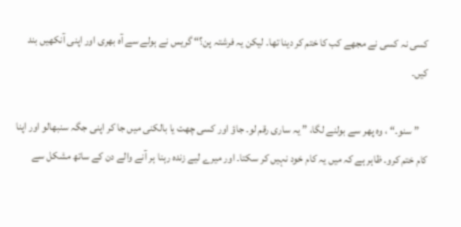کسی نہ کسی نے مجھے کب کا ختم کر دینا تھا۔ لیکن یہ فرشتہ پن؟“ گریس نے ہولے سے آہ بھری اور اپنی آنکھیں بند کیں۔

    ” سنو۔“ ، وہ پھر سے بولنے لگا، ” یہ ساری رقم لو۔ جاؤ اور کسی چھت یا بالکنی میں جا کر اپنی جگہ سنبھالو اور اپنا کام ختم کرو۔ ظاہر ہے کہ میں یہ کام خود نہیں کر سکتا۔ اور میرے لیے زندہ رہنا ہر آنے والے دن کے ساتھ مشکل سے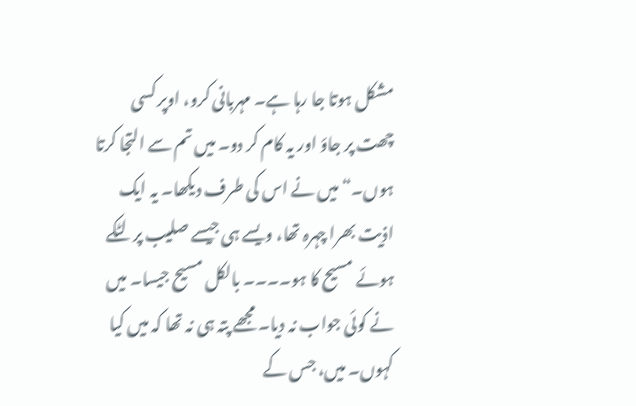مشکل ہوتا جا رہا ہے۔ مہربانی کرو، اوپر کسی چھت پر جاؤ اور یہ کام کر دو۔ میں تم سے التجا کرتا ہوں۔“ میں نے اس کی طرف دیکھا۔ یہ ایک اذیت بھرا چہرہ تھا، ویسے ہی جیسے صلیب پر لٹکے ہوئے مسیح کا ہو۔۔۔۔ بالکل مسیح جیسا۔ میں نے کوئی جواب نہ دیا۔ مجھے پتہ ہی نہ تھا کہ میں کیا کہوں۔ میں، جس کے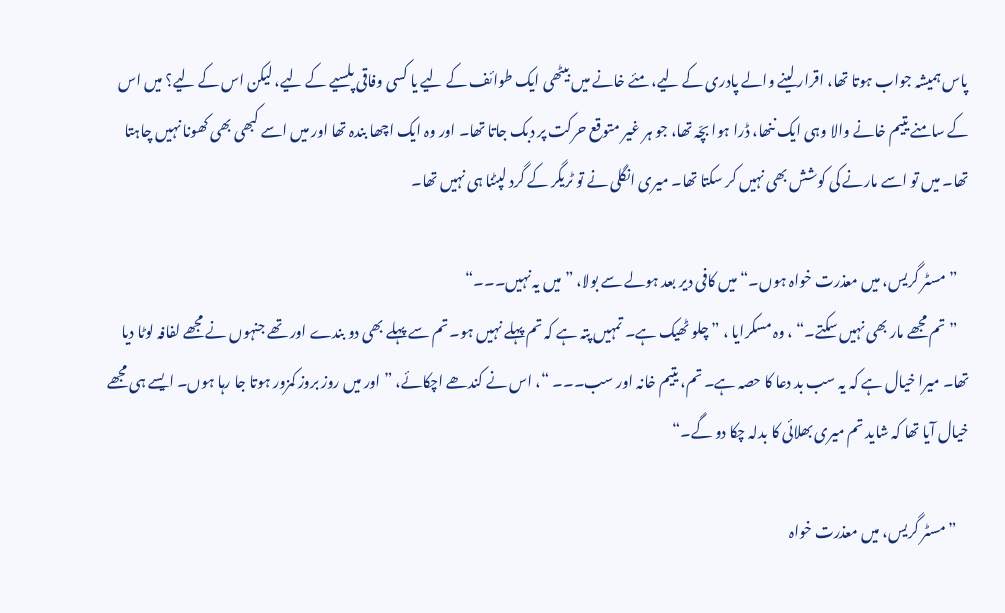پاس ہمیشہ جواب ہوتا تھا، اقرار لینے والے پادری کے لیے، مئے خانے میں بیٹھی ایک طوائف کے لیے یا کسی وفاقی پلسیے کے لیے، لیکن اس کے لیے؟ میں اس کے سامنے یتیم خانے والا وہی ایک ننھا، ڈرا ہوا بچّہ تھا، جو ہر غیر متوقع حرکت پر دبک جاتا تھا۔ اور وہ ایک اچھا بندہ تھا اور میں اسے کبھی بھی کھونا نہیں چاہتا تھا۔ میں تو اسے مارنے کی کوشش بھی نہیں کر سکتا تھا۔ میری انگلی نے تو ٹریگر کے گرد لپٹنا ہی نہیں تھا۔

    ”مسٹر گریس، میں معذرت خواہ ہوں۔“ میں کافی دیر بعد ہولے سے بولا، ” میں یہ نہیں۔۔۔“
    ” تم مجھے مار بھی نہیں سکتے۔“ ، وہ مسکرایا ، ” چلو ٹھیک ہے۔ تمہیں پتہ ہے کہ تم پہلے نہیں ہو۔ تم سے پہلے بھی دو بندے اور تھے جنہوں نے مجھے لفافہ لوٹا دیا تھا۔ میرا خیال ہے کہ یہ سب بد دعا کا حصہ ہے۔ تم، یتیم خانہ اور سب۔۔۔ “، اس نے کندھے اچکائے، ” اور میں روز بروز کمزور ہوتا جا رہا ہوں۔ ایسے ہی مجھے خیال آیا تھا کہ شاید تم میری بھلائی کا بدلہ چکا دو گے۔“

    ”مسٹر گریس، میں معذرت خواہ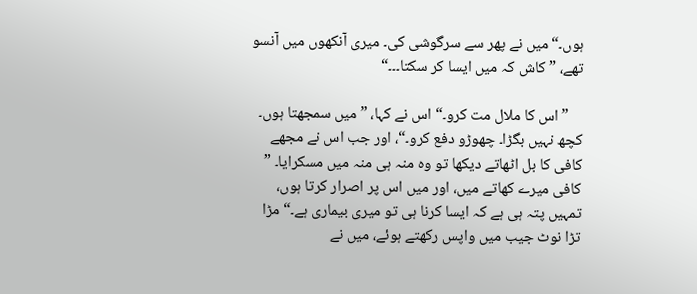ہوں۔“ میں نے پھر سے سرگوشی کی۔ میری آنکھوں میں آنسو تھے، ” کاش کہ میں ایسا کر سکتا۔۔۔“

    ”اس کا ملال مت کرو۔“ اس نے کہا، ” میں سمجھتا ہوں۔ کچھ نہیں بگڑا۔ چھوڑو دفع کرو۔“، اور جب اس نے مجھے کافی کا بل اٹھاتے دیکھا تو وہ منہ ہی منہ میں مسکرایا۔ ” کافی میرے کھاتے میں، اور میں اس پر اصرار کرتا ہوں، تمہیں پتہ ہی ہے کہ ایسا کرنا ہی تو میری بیماری ہے۔“ مڑا تڑا نوٹ جیب میں واپس رکھتے ہوئے، میں نے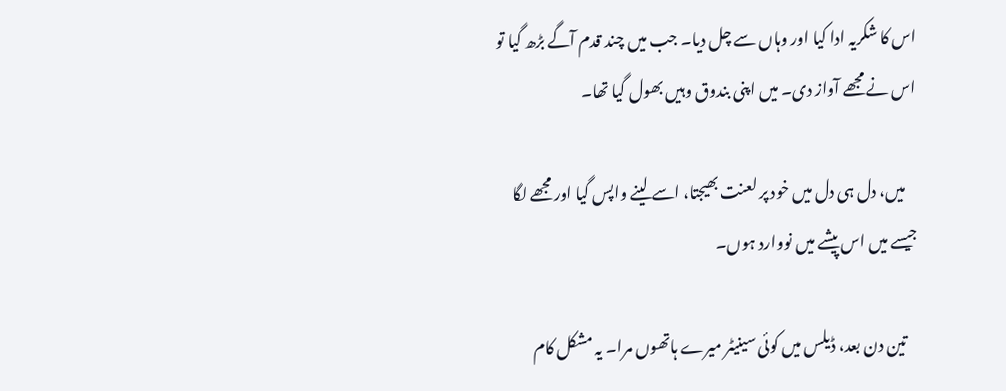اس کا شکریہ ادا کیا اور وہاں سے چل دیا۔ جب میں چند قدم آگے بڑھ گیا تو اس نے مجھے آواز دی۔ میں اپنی بندوق وہیں بھول گیا تھا۔

    میں، دل ہی دل میں خود پر لعنت بھیجتا، اسے لینے واپس گیا اور مجھے لگا جیسے میں اس پیشے میں نووارد ہوں۔

    تین دن بعد، ڈیلس میں کوئی سینیٹر میرے ہاتھوں مرا۔ یہ مشکل کام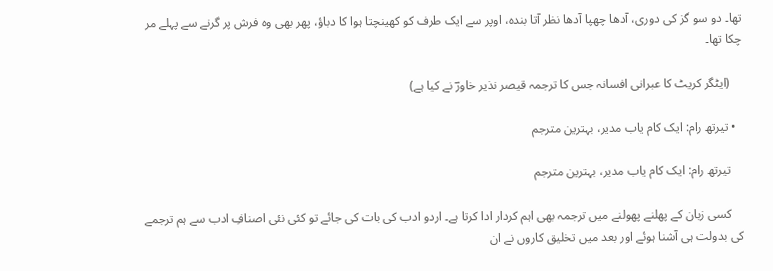تھا۔ دو سو گز کی دوری، آدھا چھپا آدھا نظر آتا بندہ، اوپر سے ایک طرف کو کھینچتا ہوا کا دباؤ، پھر بھی وہ فرش پر گرنے سے پہلے مر چکا تھا۔

    (ایٹگر کریٹ کا عبرانی افسانہ جس کا ترجمہ قیصر نذیر خاورؔ نے کیا ہے)

  • تیرتھ رام: ایک کام یاب مدیر، بہترین مترجم

    تیرتھ رام: ایک کام یاب مدیر، بہترین مترجم

    کسی زبان کے پھلنے پھولنے میں ترجمہ بھی اہم کردار ادا کرتا ہے۔ اردو ادب کی بات کی جائے تو کئی نئی اصنافِ ادب سے ہم ترجمے کی بدولت ہی آشنا ہوئے اور بعد میں تخلیق کاروں نے ان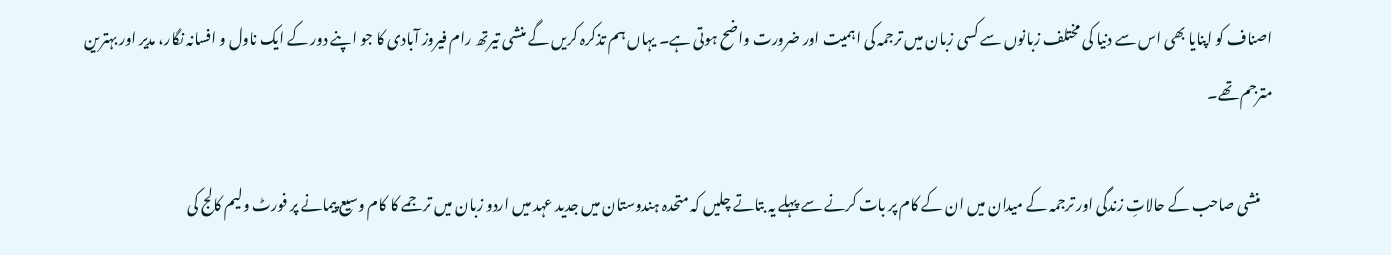اصناف کو اپنایا بھی اس سے دنیا کی مختلف زبانوں سے کسی زبان میں ترجمہ کی اہمیت اور ضرورت واضح ہوتی ہے۔ یہاں ہم تذکرہ کریں گے منشی تیرتھ رام فیروز آبادی کا جو اپنے دور کے ایک ناول و افسانہ نگار، مدیر اور بہترین مترجم تھے۔

    منشی صاحب کے حالاتِ‌ زندگی اور ترجمہ کے میدان میں ان کے کام پر بات کرنے سے پہلے یہ بتاتے چلیں کہ متحدہ ہندوستان میں جدید عہد میں اردو زبان میں ترجمے کا کام وسیع پیمانے پر فورٹ ولیم کالج کی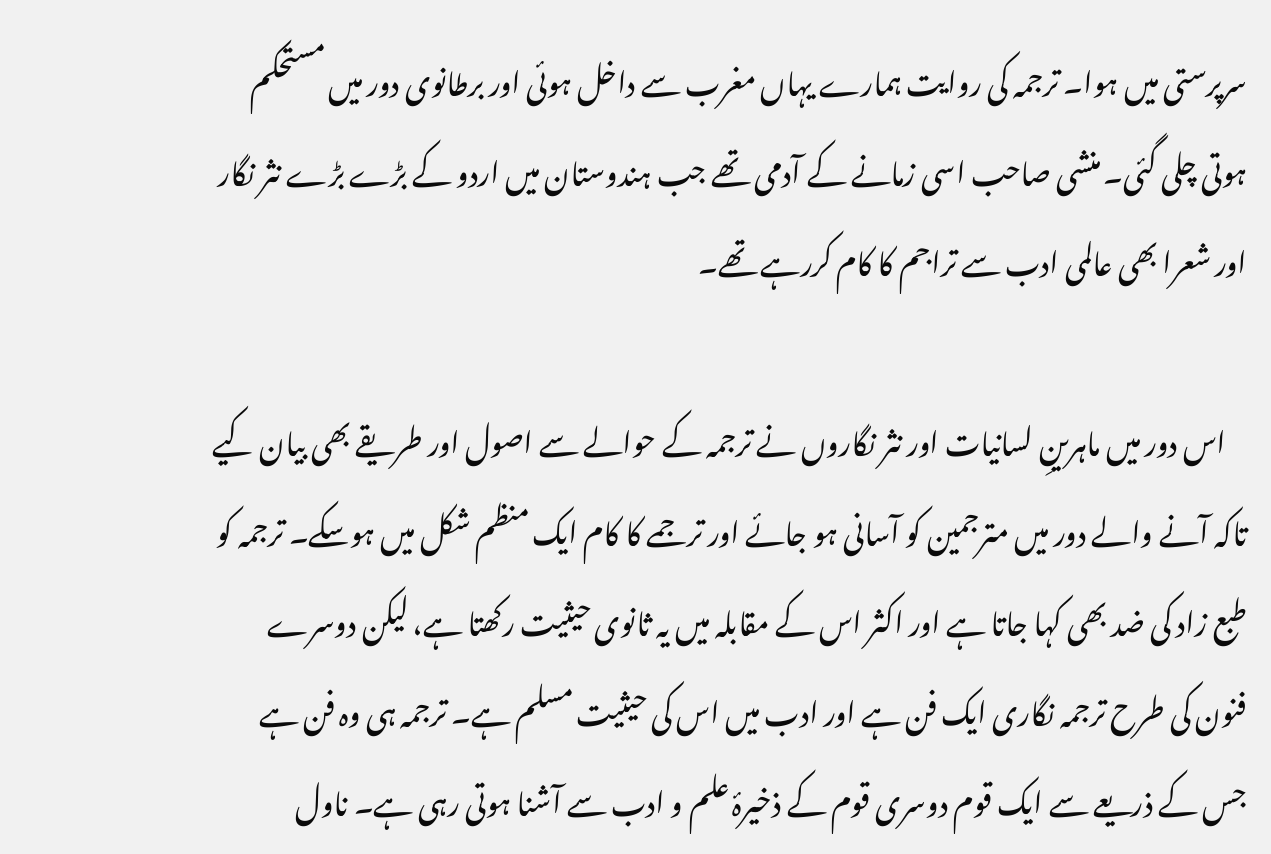سرپرستی میں ہوا۔ ترجمہ کی روایت ہمارے یہاں مغرب سے داخل ہوئی اور برطانوی دور میں مستحکم ہوتی چلی گئی۔ منشی صاحب اسی زمانے کے آدمی تھے جب ہندوستان میں اردو کے بڑے بڑے نثر نگار اور شعرا بھی عالمی ادب سے تراجم کا کام کررہے تھے۔

    اس دور میں ماہرینِ لسانیات اور نثر نگاروں نے ترجمہ کے حوالے سے اصول اور طریقے بھی بیان کیے تاکہ آنے والے دور میں مترجمین کو آسانی ہو جائے اور ترجمے کا کام ایک منظم شکل میں ہوسکے۔ ترجمہ کو طبع زاد کی ضد بھی کہا جاتا ہے اور اکثر اس کے مقابلہ میں یہ ثانوی حیثیت رکھتا ہے، لیکن دوسرے فنون کی طرح ترجمہ نگاری ایک فن ہے اور ادب میں اس کی حیثیت مسلم ہے۔ ترجمہ ہی وہ فن ہے جس کے ذریعے سے ایک قوم دوسری قوم کے ذخیرۂ علم و ادب سے آشنا ہوتی رہی ہے۔ ناول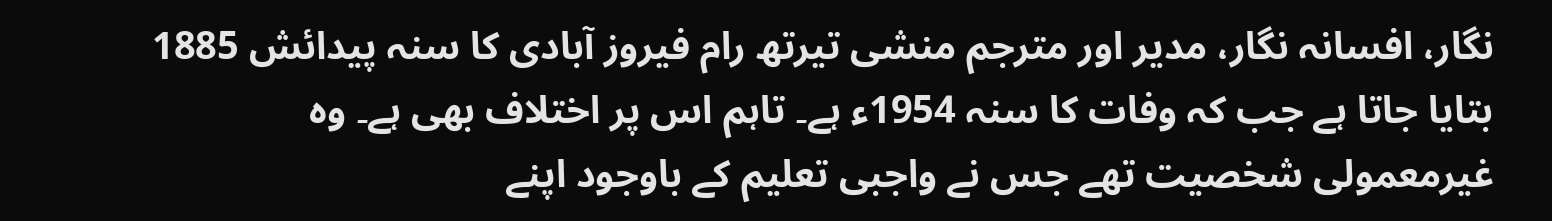نگار، افسانہ نگار، مدیر اور مترجم منشی تیرتھ رام فیروز آبادی کا سنہ پیدائش 1885 بتایا جاتا ہے جب کہ وفات کا سنہ 1954ء ہے۔ تاہم اس پر اختلاف بھی ہے۔ وہ غیرمعمولی شخصیت تھے جس نے واجبی تعلیم کے باوجود اپنے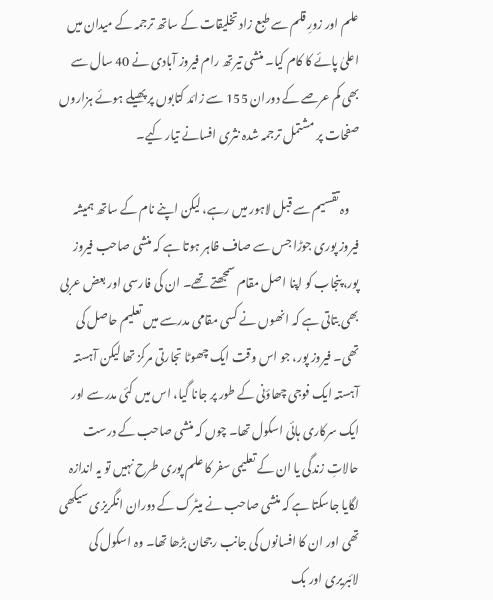علم اور زورِ قلم سے طبع زاد تخلیقات کے ساتھ ترجمہ کے میدان میں اعلیٰ پائے کا کام کیا۔ منشی تیرتھ رام فیروز آبادی نے 40 سال سے بھی کم عرصے کے دوران 155 سے زائد کتابوں پر پھیلے ہوئے ہزاروں صفحات پر مشتمل ترجمہ شدہ نثری افسانے تیار کیے۔

    وہ تقسیم سے قبل لاہور میں رہے، لیکن اپنے نام کے ساتھ ہمیشہ فیروز پوری جوڑا جس سے صاف ظاہر ہوتا ہے کہ منشی صاحب فیروز پور، پنجاب کو اپنا اصل مقام سمجھتے تھے۔ ان کی فارسی اور بعض عربی بھی بتاتی ہے کہ انھوں نے کسی مقامی مدرسے میں تعلیم حاصل کی تھی۔ فیروز پور، جو اس وقت ایک چھوٹا تجارتی مرکز تھا لیکن آہستہ آہستہ ایک فوجی چھاؤنی کے طور پر جانا گیا، اس میں کئی مدرسے اور ایک سرکاری ہائی اسکول تھا۔ چوں کہ منشی صاحب کے درست حالاتِ زندگی یا ان کے تعلیمی سفر کا علم پوری طرح نہیں تو یہ اندازہ لگایا جاسکتا ہے کہ منشی صاحب نے میٹرک کے دوران انگریزی سیکھی تھی اور ان کا افسانوں کی جانب رجحان بڑھا تھا۔ وہ اسکول کی لائبریری اور بک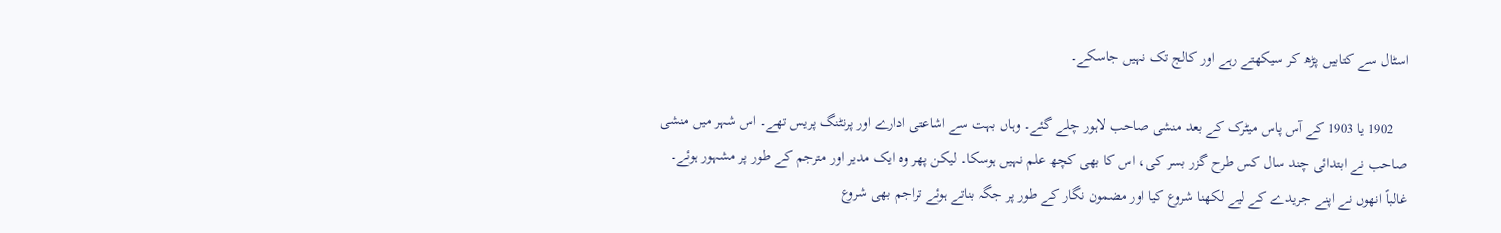اسٹال سے کتابیں پڑھ کر سیکھتے رہے اور کالج تک نہیں جاسکے۔

    1902 یا 1903 کے آس پاس میٹرک کے بعد منشی صاحب لاہور چلے گئے۔ وہاں بہت سے اشاعتی ادارے اور پرنٹنگ پریس تھے۔ اس شہر میں منشی صاحب نے ابتدائی چند سال کس طرح گزر بسر کی، اس کا بھی کچھ علم نہیں ہوسکا۔ لیکن پھر وہ ایک مدیر اور مترجم کے طور پر مشہور ہوئے۔ غالباً انھوں نے اپنے جریدے کے لیے لکھنا شروع کیا اور مضمون نگار کے طور پر جگہ بناتے ہوئے تراجم بھی شروع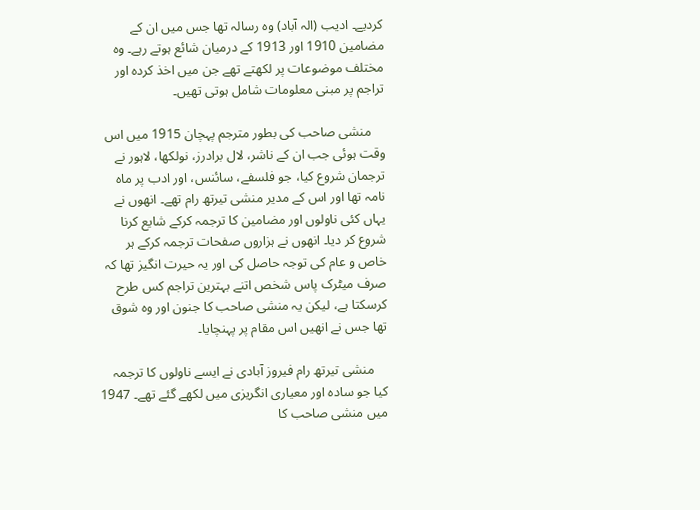کردیے۔ ادیب (الہ آباد) وہ رسالہ تھا جس میں ان کے مضامین 1910 اور 1913 کے درمیان شائع ہوتے رہے۔ وہ مختلف موضوعات پر لکھتے تھے جن میں اخذ کردہ اور تراجم پر مبنی معلومات شامل ہوتی تھیں۔

    منشی صاحب کی بطور مترجم پہچان 1915 میں اس وقت ہوئی جب ان کے ناشر، لال برادرز، نولکھا، لاہور نے ترجمان شروع کیا، جو فلسفے، سائنس، اور ادب پر ماہ نامہ تھا اور اس کے مدیر منشی تیرتھ رام تھے۔ انھوں نے یہاں کئی ناولوں اور مضامین کا ترجمہ کرکے شایع کرنا شروع کر دیا۔ انھوں نے ہزاروں صفحات ترجمہ کرکے ہر خاص و عام کی توجہ حاصل کی اور یہ حیرت انگیز تھا کہ صرف میٹرک پاس شخص اتنے بہترین تراجم کس طرح کرسکتا ہے، لیکن یہ منشی صاحب کا جنون اور وہ شوق تھا جس نے انھیں اس مقام پر پہنچایا۔

    منشی تیرتھ رام فیروز آبادی نے ایسے ناولوں کا ترجمہ کیا جو سادہ اور معیاری انگریزی میں لکھے گئے تھے۔ 1947 میں منشی صاحب کا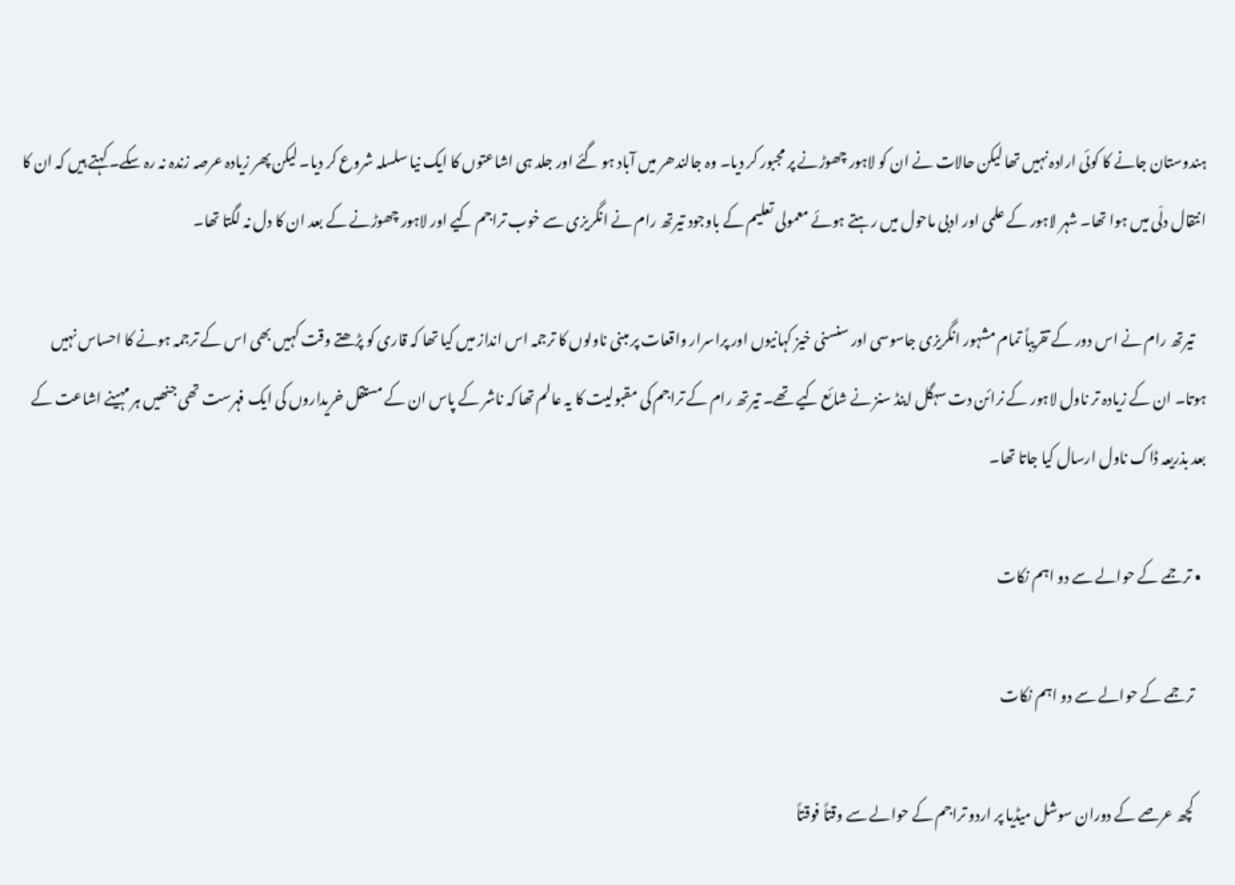ہندوستان جانے کا کوئی ارادہ نہیں تھا لیکن حالات نے ان کو لاہور چھوڑنے پر مجبور کر دیا۔ وہ جالندھر میں آباد ہو گئے اور جلد ہی اشاعتوں کا ایک نیا سلسلہ شروع کر دیا۔ لیکن پھر زیادہ عرصہ زندہ نہ رہ سکے۔ کہتے ہیں کہ ان کا انتقال دلّی میں ہوا تھا۔ شہر لاہور کے علمی اور ادبی ماحول میں رہتے ہوئے معمولی تعلیم کے باوجود تیرتھ رام نے انگریزی سے خوب تراجم کیے اور لاہور چھوڑنے کے بعد ان کا دل نہ لگتا تھا۔

    تیرتھ رام نے اس دور کے تقریباً تمام مشہور انگریزی جاسوسی اور سنسنی خیز کہانیوں اور پراسرار واقعات پر مبنی ناولوں کا ترجمہ اس انداز میں کیا تھا کہ قاری کو پڑھتے وقت کہیں بھی اس کے ترجمہ ہونے کا احساس نہیں ہوتا۔ ان کے زیادہ تر ناول لاہور کے نرائن دت سہگل اینڈ سنز نے شائع کیے تھے۔ تیرتھ رام کے تراجم کی مقبولیت کا یہ عالم تھا کہ ناشر کے پاس ان کے مستقل خریداروں کی ایک فہرست تھی جنھیں ہر مہینے اشاعت کے بعد بذریعہ ڈاک ناول ارسال کیا جاتا تھا۔

  • ترجمے کے حوالے سے دو اہم نکات

    ترجمے کے حوالے سے دو اہم نکات

    کچھ عرصے کے دوران سوشل میڈیا پر اردو تراجم کے حوالے سے وقتاً فوقتاً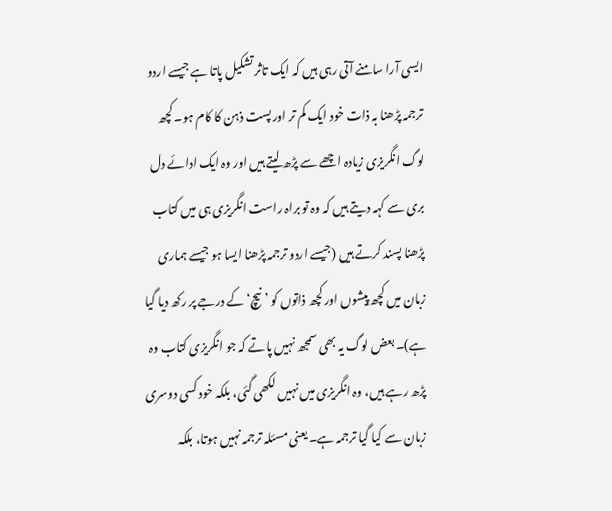ایسی آرا سامنے آتی رہی ہیں کہ ایک تاثر تشکیل پاتا ہے جیسے اردو ترجمہ پڑھنا بہ ذات خود ایک کم تر اور پست ذہن کا کام ہو۔ کچھ لوگ انگریزی زیادہ اچھے سے پڑھ لیتے ہیں اور وہ ایک ادائے دل بری سے کہہ دیتے ہیں کہ وہ تو براہ راست انگریزی ہی میں کتاب پڑھنا پسند کرتے ہیں (جیسے اردو ترجمہ پڑھنا ایسا ہو جیسے ہماری زبان میں کچھ پیشوں اور کچھ ذاتوں کو ’نیچ‘ کے درجے پر رکھ دیا گیا ہے)۔ بعض لوگ یہ بھی سمجھ نہیں پاتے کہ جو انگریزی کتاب وہ پڑھ رہے ہیں، وہ انگریزی میں نہیں لکھی گئی، بلکہ خود کسی دوسری زبان سے کیا گیا ترجمہ ہے۔ یعنی مسئلہ ترجمہ نہیں ہوتا، بلکہ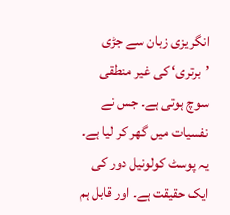انگریزی زبان سے جڑی ’برتری‘ کی غیر منطقی سوچ ہوتی ہے۔ جس نے نفسیات میں گھر کر لیا ہے۔ یہ پوسٹ کولونیل دور کی ایک حقیقت ہے۔ اور قابل ہم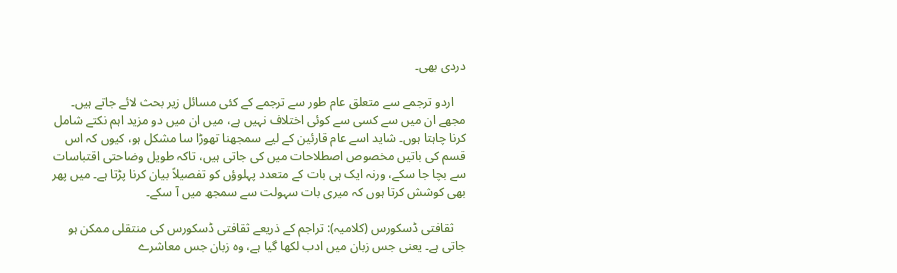دردی بھی۔

    اردو ترجمے سے متعلق عام طور سے ترجمے کے کئی مسائل زیر بحث لائے جاتے ہیں۔ مجھے ان میں سے کسی سے کوئی اختلاف نہیں ہے، میں ان میں دو مزید اہم نکتے شامل کرنا چاہتا ہوں۔ شاید اسے عام قارئین کے لیے سمجھنا تھوڑا سا مشکل ہو، کیوں کہ اس قسم کی باتیں مخصوص اصطلاحات میں کی جاتی ہیں، تاکہ طویل وضاحتی اقتباسات سے بچا جا سکے، ورنہ ایک ہی بات کے متعدد پہلوؤں کو تفصیلاً بیان کرنا پڑتا ہے۔ میں پھر بھی کوشش کرتا ہوں کہ میری بات سہولت سے سمجھ میں آ سکے۔

    ثقافتی ڈسکورس (کلامیہ): تراجم کے ذریعے ثقافتی ڈسکورس کی منتقلی ممکن ہو جاتی ہے۔ یعنی جس زبان میں ادب لکھا گیا ہے، وہ زبان جس معاشرے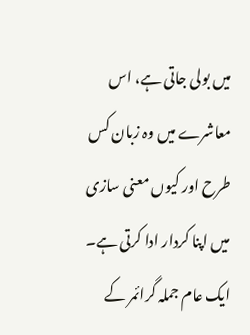میں بولی جاتی ہے، اس معاشرے میں وہ زبان کس طرح اور کیوں معنی سازی میں اپنا کردار ادا کرتی ہے۔ ایک عام جملہ گرائمر کے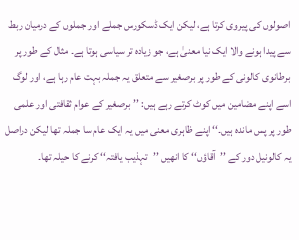اصولوں کی پیروی کرتا ہے، لیکن ایک ڈسکورس جملے اور جملوں کے درمیان ربط سے پیدا ہونے والا ایک نیا معنیٰ ہے، جو زیادہ تر سیاسی ہوتا ہے۔ مثال کے طور پر برطانوی کالونی کے طور پر برصغیر سے متعلق یہ جملہ بہت عام رہا ہے، اور لوگ اسے اپنے مضامین میں کوٹ کرتے رہے ہیں: ’’برصغیر کے عوام ثقافتی اور علمی طور پر پس ماندہ ہیں۔‘‘ اپنے ظاہری معنی میں یہ ایک عام سا جملہ تھا لیکن دراصل یہ کالونیل دور کے ’’آقاؤں‘‘ کا انھیں ’’تہذیب یافتہ‘‘ کرنے کا حیلہ تھا۔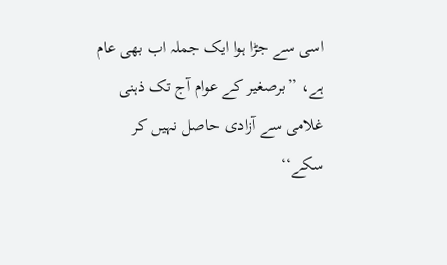اسی سے جڑا ہوا ایک جملہ اب بھی عام ہے، ’’برصغیر کے عوام آج تک ذہنی غلامی سے آزادی حاصل نہیں کر سکے‘‘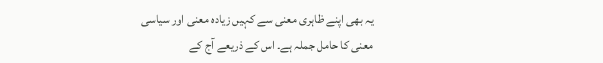یہ بھی اپنے ظاہری معنی سے کہیں زیادہ معنی اور سیاسی معنی کا حامل جملہ ہے۔ اس کے ذریعے آج کے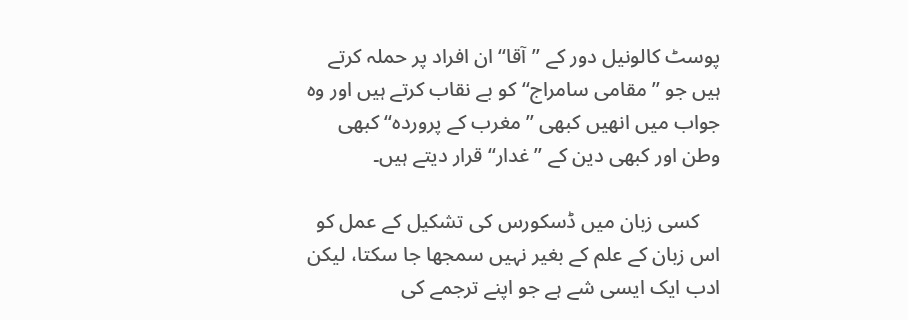پوسٹ کالونیل دور کے ’’آقا‘‘ ان افراد پر حملہ کرتے ہیں جو ’’مقامی سامراج‘‘ کو بے نقاب کرتے ہیں اور وہ جواب میں انھیں کبھی ’’مغرب کے پروردہ‘‘ کبھی وطن اور کبھی دین کے ’’غدار‘‘ قرار دیتے ہیں۔

    کسی زبان میں ڈسکورس کی تشکیل کے عمل کو اس زبان کے علم کے بغیر نہیں سمجھا جا سکتا، لیکن ادب ایک ایسی شے ہے جو اپنے ترجمے کی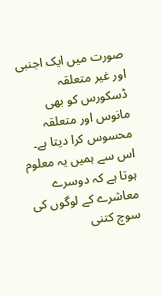صورت میں ایک اجنبی اور غیر متعلقہ ڈسکورس کو بھی مانوس اور متعلقہ محسوس کرا دیتا ہے۔ اس سے ہمیں یہ معلوم ہوتا ہے کہ دوسرے معاشرے کے لوگوں کی سوچ کتنی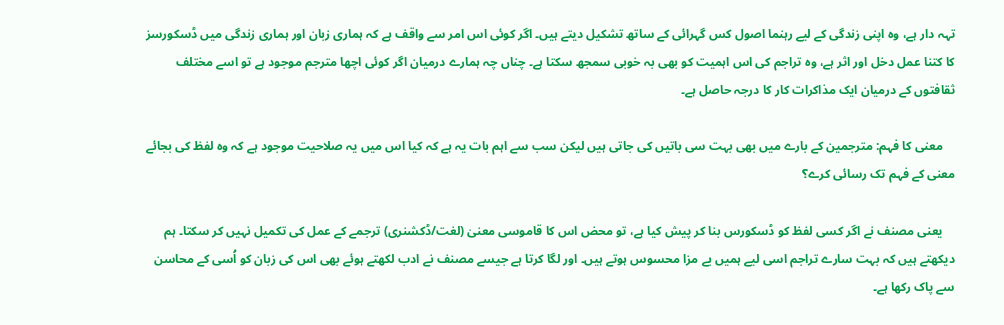تہہ دار ہے، وہ اپنی زندگی کے لیے رہنما اصول کس گہرائی کے ساتھ تشکیل دیتے ہیں۔ اگر کوئی اس امر سے واقف ہے کہ ہماری زبان اور ہماری زندگی میں ڈسکورسز کا کتنا عمل دخل اور اثر ہے، وہ تراجم کی اس اہمیت کو بھی بہ خوبی سمجھ سکتا ہے۔ چناں چہ ہمارے درمیان اگر کوئی اچھا مترجم موجود ہے تو اسے مختلف ثقافتوں کے درمیان ایک مذاکرات کار کا درجہ حاصل ہے۔

    معنی کا فہم: مترجمین کے بارے میں بھی بہت سی باتیں کی جاتی ہیں لیکن سب سے اہم بات یہ ہے کہ کیا اس میں یہ صلاحیت موجود ہے کہ وہ لفظ کی بجائے معنی کے فہم تک رسائی کرے؟

    یعنی مصنف نے اگر کسی لفظ کو ڈسکورس بنا کر پیش کیا ہے، تو محض اس کا قاموسی معنیٰ (لغت/ڈکشنری) ترجمے کے عمل کی تکمیل نہیں کر سکتا۔ ہم دیکھتے ہیں کہ بہت سارے تراجم اسی لیے ہمیں بے مزا محسوس ہوتے ہیں۔ اور لگا کرتا ہے جیسے مصنف نے ادب لکھتے ہوئے بھی اس کی زبان کو اُسی کے محاسن سے پاک رکھا ہے۔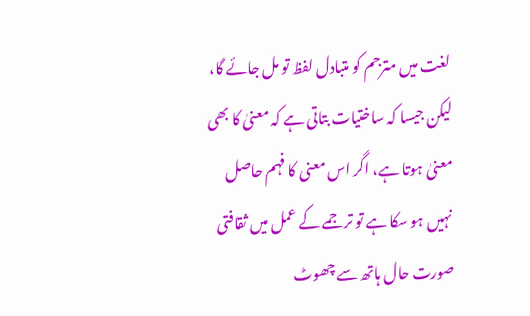لغت میں مترجم کو متبادل لفظ تو مل جائے گا، لیکن جیسا کہ ساختیات بتاتی ہے کہ معنیٰ کا بھی معنیٰ ہوتا ہے، اگر اس معنی کا فہم حاصل نہیں ہو سکا ہے تو ترجمے کے عمل میں ثقافتی صورت حال ہاتھ سے چھوٹ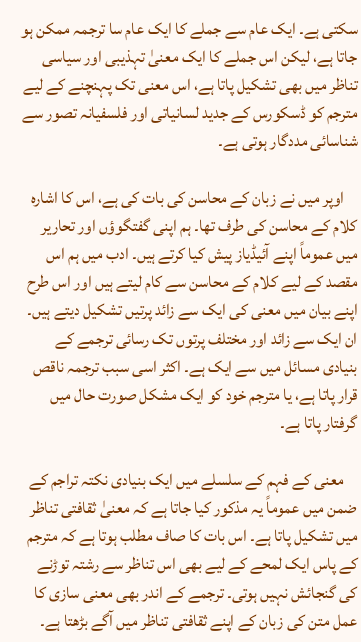سکتی ہے۔ ایک عام سے جملے کا ایک عام سا ترجمہ ممکن ہو جاتا ہے، لیکن اس جملے کا ایک معنیٰ تہذیبی اور سیاسی تناظر میں بھی تشکیل پاتا ہے، اس معنی تک پہنچنے کے لیے مترجم کو ڈسکورس کے جدید لسانیاتی اور فلسفیانہ تصور سے شناسائی مددگار ہوتی ہے۔

    اوپر میں نے زبان کے محاسن کی بات کی ہے، اس کا اشارہ کلام کے محاسن کی طرف تھا۔ ہم اپنی گفتگوؤں اور تحاریر میں عموماً اپنے آئیڈیاز پیش کیا کرتے ہیں۔ ادب میں ہم اس مقصد کے لیے کلام کے محاسن سے کام لیتے ہیں اور اس طرح اپنے بیان میں معنی کی ایک سے زائد پرتیں تشکیل دیتے ہیں۔ ان ایک سے زائد اور مختلف پرتوں تک رسائی ترجمے کے بنیادی مسائل میں سے ایک ہے۔ اکثر اسی سبب ترجمہ ناقص قرار پاتا ہے، یا مترجم خود کو ایک مشکل صورت حال میں گرفتار پاتا ہے۔

    معنی کے فہم کے سلسلے میں ایک بنیادی نکتہ تراجم کے ضمن میں عموماً یہ مذکور کیا جاتا ہے کہ معنیٰ ثقافتی تناظر میں تشکیل پاتا ہے۔ اس بات کا صاف مطلب ہوتا ہے کہ مترجم کے پاس ایک لمحے کے لیے بھی اس تناظر سے رشتہ توڑنے کی گنجائش نہیں ہوتی۔ ترجمے کے اندر بھی معنی سازی کا عمل متن کی زبان کے اپنے ثقافتی تناظر میں آگے بڑھتا ہے۔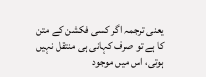یعنی ترجمہ اگر کسی فکشن کے متن کا ہے تو صرف کہانی ہی منتقل نہیں ہوتی، اس میں موجود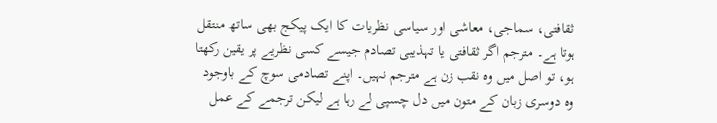ثقافتی، سماجی، معاشی اور سیاسی نظریات کا ایک پیکج بھی ساتھ منتقل ہوتا ہے۔ مترجم اگر ثقافتی یا تہذیبی تصادم جیسے کسی نظریے پر یقین رکھتا ہو، تو اصل میں وہ نقب زن ہے مترجم نہیں۔ اپنے تصادمی سوچ کے باوجود وہ دوسری زبان کے متون میں دل چسپی لے رہا ہے لیکن ترجمے کے عمل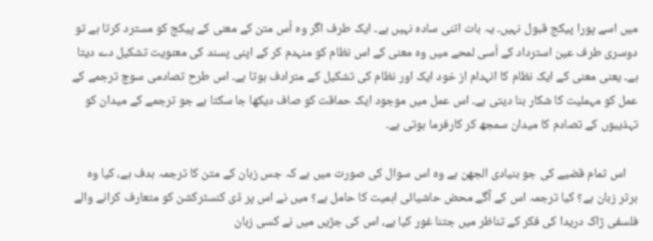میں اسے پورا پیکج قبول نہیں۔ یہ بات اتنی سادہ نہیں ہے۔ ایک طرف اگر وہ اُس متن کے معنی کے پیکج کو مسترد کرتا ہے تو دوسری طرف عین استرداد کے اُسی لمحے میں وہ معنی کے اس نظام کو منہدم کر کے اپنی پسند کی معنویت تشکیل دے دیتا ہے۔ یعنی معنی کے ایک نظام کا انہدام از خود ایک اور نظام کی تشکیل کے مترادف ہوتا ہے۔ اس طرح تصادمی سوچ ترجمے کے عمل کو مہملیت کا شکار بنا دیتی ہے۔ اس عمل میں موجود ایک حماقت کو صاف دیکھا جا سکتا ہے جو ترجمے کے میدان کو تہذیبوں کے تصادم کا میدان سمجھ کر کارفرما ہوتی ہے۔

    اس تمام قضیے کی جو بنیادی الجھن ہے وہ اس سوال کی صورت میں ہے کہ جس زبان کے متن کا ترجمہ ہدف ہے، کیا وہ برتر زبان ہے؟ کیا ترجمہ اس کے آگے محض حاشیائی اہمیت کا حامل ہے؟ میں نے اس پر ڈی کنسٹرکشن کو متعارف کرانے والے فلسفی ژاک دریدا کی فکر کے تناظر میں جتنا غور کیا ہے، اس کی جڑیں میں نے کسی زبان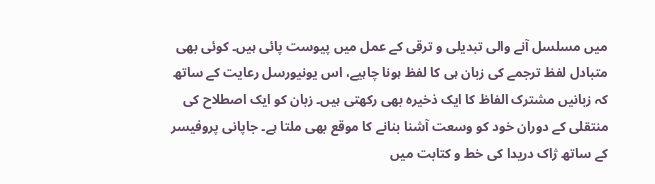میں مسلسل آنے والی تبدیلی و ترقی کے عمل میں پیوست پائی ہیں۔ کوئی بھی متبادل لفظ ترجمے کی زبان ہی کا لفظ ہونا چاہیے، اس یونیورسل رعایت کے ساتھ کہ زبانیں مشترک الفاظ کا ایک ذخیرہ بھی رکھتی ہیں۔ زبان کو ایک اصطلاح کی منتقلی کے دوران خود کو وسعت آشنا بنانے کا موقع بھی ملتا ہے۔ جاپانی پروفیسر کے ساتھ ژاک دریدا کی خط و کتابت میں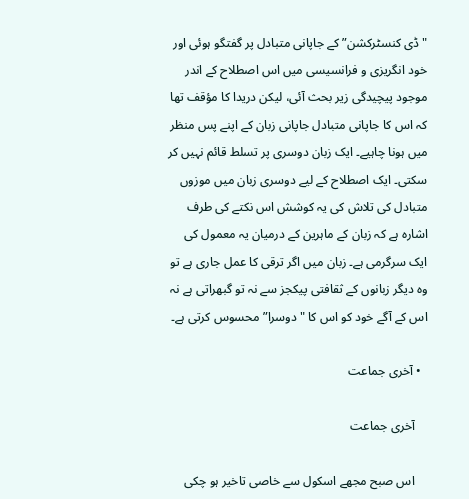"ڈی کنسٹرکشن” کے جاپانی متبادل پر گفتگو ہوئی اور خود انگریزی و فرانسیسی میں اس اصطلاح کے اندر موجود پیچیدگی زیر بحث آئی، لیکن دریدا کا مؤقف تھا کہ اس کا جاپانی متبادل جاپانی زبان کے اپنے پس منظر میں ہونا چاہیے۔ ایک زبان دوسری پر تسلط قائم نہیں کر سکتی۔ ایک اصطلاح کے لیے دوسری زبان میں موزوں متبادل کی تلاش کی یہ کوشش اس نکتے کی طرف اشارہ ہے کہ زبان کے ماہرین کے درمیان یہ معمول کی ایک سرگرمی ہے۔ زبان میں اگر ترقی کا عمل جاری ہے تو وہ دیگر زبانوں کے ثقافتی پیکجز سے نہ تو گبھراتی ہے نہ اس کے آگے خود کو اس کا "دوسرا” محسوس کرتی ہے۔

  • آخری جماعت

    آخری جماعت

    اس صبح مجھے اسکول سے خاصی تاخیر ہو چکی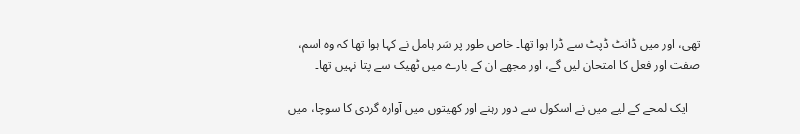تھی، اور میں ڈانٹ ڈپٹ سے ڈرا ہوا تھا۔ خاص طور پر سَر ہامل نے کہا ہوا تھا کہ وہ اسم، صفت اور فعل کا امتحان لیں گے، اور مجھے ان کے بارے میں ٹھیک سے پتا نہیں تھا۔

    ایک لمحے کے لیے میں نے اسکول سے دور رہنے اور کھیتوں میں آوارہ گردی کا سوچا، میں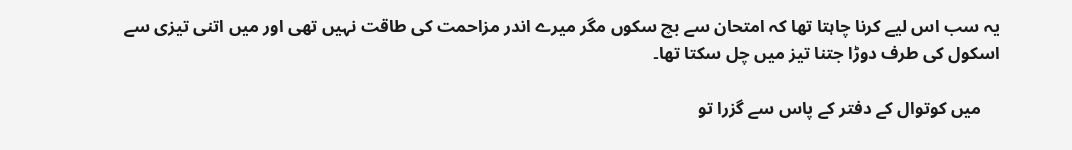یہ سب اس لیے کرنا چاہتا تھا کہ امتحان سے بچ سکوں مگر میرے اندر مزاحمت کی طاقت نہیں تھی اور میں اتنی تیزی سے اسکول کی طرف دوڑا جتنا تیز میں چل سکتا تھا۔

    میں کوتوال کے دفتر کے پاس سے گزرا تو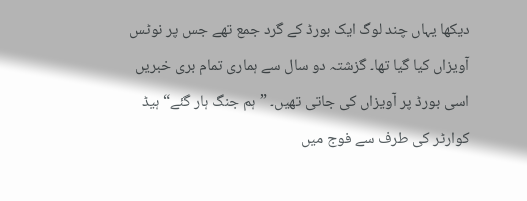دیکھا یہاں چند لوگ ایک بورڈ کے گرد جمع تھے جس پر نوٹس آویزاں کیا گیا تھا۔ گزشتہ دو سال سے ہماری تمام بری خبریں اسی بورڈ پر آویزاں کی جاتی تھیں۔ ”ہم جنگ ہار گئے“ ہیڈ کوارٹر کی طرف سے فوج میں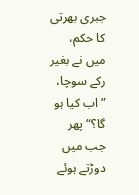جبری بھرتی کا حکم، میں نے بغیر رکے سوچا، ”اب کیا ہو گا؟“ پھر جب میں دوڑتے ہوئے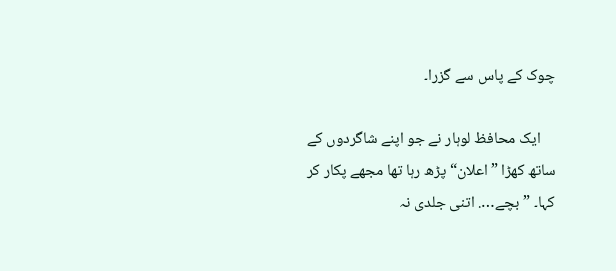چوک کے پاس سے گزرا۔

    ایک محافظ لوہار نے جو اپنے شاگردوں کے ساتھ کھڑا ”اعلان“ پڑھ رہا تھا مجھے پکار کر کہا۔ ”بچے…. اتنی جلدی نہ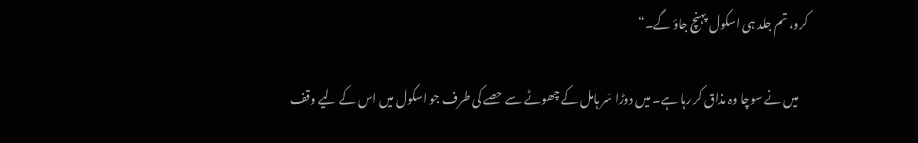کرو، تم جلد ہی اسکول پہنچ جاؤ گے۔“

    میں نے سوچا وہ مذاق کر رہا ہے۔ میں دوڑا سَر ہامل کے چھوٹے سے حصے کی طرف جو اسکول میں اس کے لیے وقف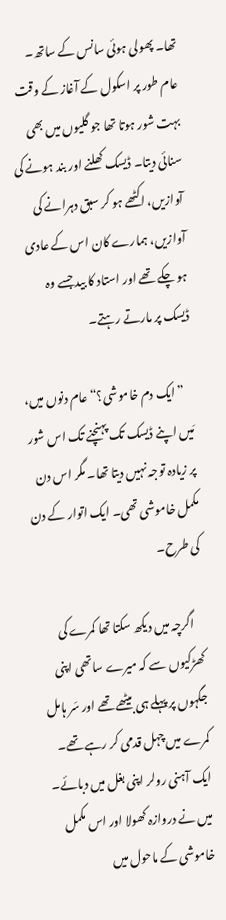تھا۔ پھولی ہوئی سانس کے ساتھ۔ عام طور پر اسکول کے آغاز کے وقت بہت شور ہوتا تھا جو گلیوں میں بھی سنائی دیتا۔ ڈیسک کھلنے اور بند ہونے کی آوازیں، اکٹھے ہو کر سبق دہرانے کی آوازیں، ہمارے کان اس کے عادی ہو چکے تھے اور استاد کا بید جسے وہ ڈیسک پر مارتے رہتے۔

    ”ایک دم خاموشی؟“ عام دنوں میں، مَیں اپنے ڈیسک تک پہنچنے تک اس شور پر زیادہ توجہ نہیں دیتا تھا۔ مگر اس دن مکمل خاموشی تھی۔ ایک اتوار کے دن کی طرح۔

    اگرچہ میں دیکھ سکتا تھا کمرے کی کھڑکیوں سے کہ میرے ساتھی اپنی جگہوں پر پہلے ہی بیٹھے تھے اور سَر ہامل کمرے میں چہل قدمی کر رہے تھے۔ ایک آہنی رولر اپنی بغل میں دبائے۔ میں نے دروازہ کھولا اور اس مکمل خاموشی کے ماحول میں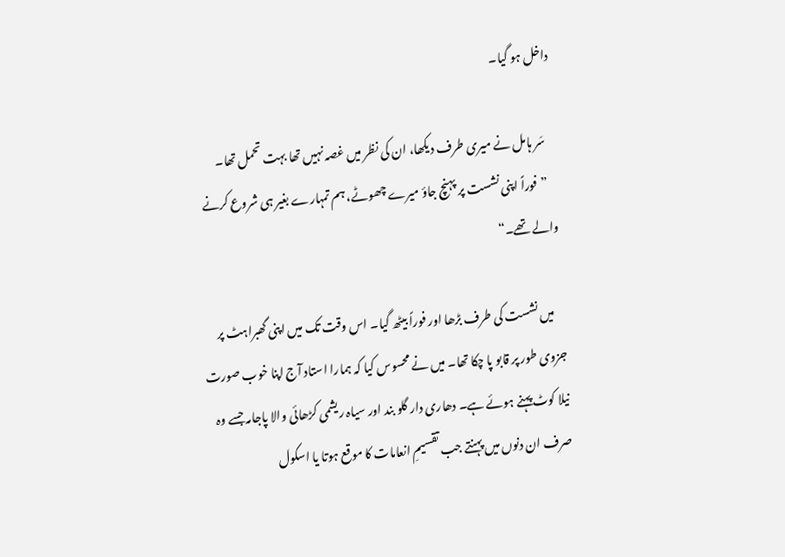داخل ہو گیا۔

    سَر ہامل نے میری طرف دیکھا، ان کی نظر میں غصہ نہیں تھا بہت تحمل تھا۔
    ”فوراً اپنی نشست پر پہنچ جاؤ میرے چھوٹے، ہم تمہارے بغیر ہی شروع کرنے والے تھے۔“

    میں نشست کی طرف بڑھا اور فوراً بیٹھ گیا۔ اس وقت تک میں اپنی گھبراہٹ پر جزوی طور پر قابو پا چکا تھا۔ میں نے محسوس کیا کہ ہمارا استاد آج اپنا خوب صورت نیلا کوٹ پہنے ہوئے ہے۔ دھاری دار گلو بند اور سیاہ ریشمی کڑھائی والا پاجامہ جسے وہ صرف ان دنوں میں پہنتے جب تقسیمِ انعامات کا موقع ہوتا یا اسکول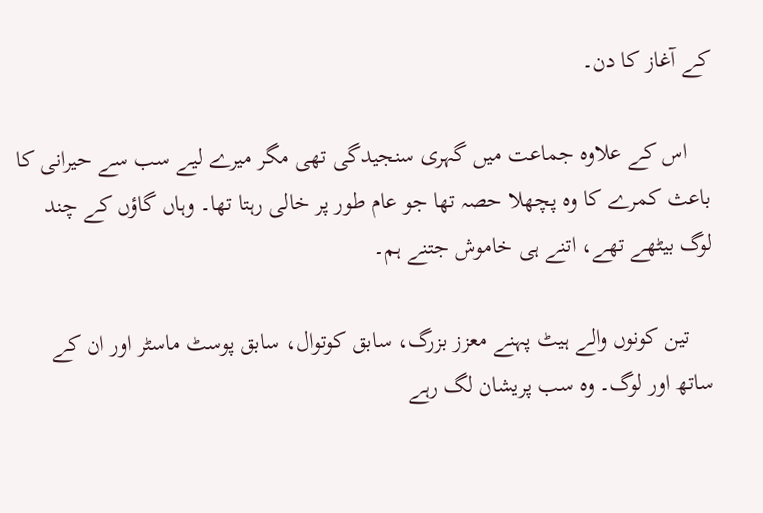کے آغاز کا دن۔

    اس کے علاوہ جماعت میں گہری سنجیدگی تھی مگر میرے لیے سب سے حیرانی کا باعث کمرے کا وہ پچھلا حصہ تھا جو عام طور پر خالی رہتا تھا۔ وہاں گاؤں کے چند لوگ بیٹھے تھے، اتنے ہی خاموش جتنے ہم۔

    تین کونوں والے ہیٹ پہنے معزز بزرگ، سابق کوتوال، سابق پوسٹ ماسٹر اور ان کے ساتھ اور لوگ۔ وہ سب پریشان لگ رہے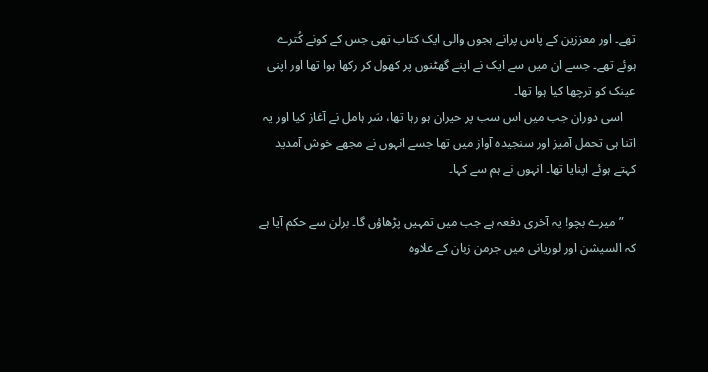تھے۔ اور معززین کے پاس پرانے ہجوں والی ایک کتاب تھی جس کے کونے کُترے ہوئے تھے۔ جسے ان میں سے ایک نے اپنے گھٹنوں پر کھول کر رکھا ہوا تھا اور اپنی عینک کو ترچھا کیا ہوا تھا۔
    اسی دوران جب میں اس سب پر حیران ہو رہا تھا، سَر ہامل نے آغاز کیا اور یہ اتنا ہی تحمل آمیز اور سنجیدہ آواز میں تھا جسے انہوں نے مجھے خوش آمدید کہتے ہوئے اپنایا تھا۔ انہوں نے ہم سے کہا۔

    ”میرے بچو! یہ آخری دفعہ ہے جب میں تمہیں پڑھاؤں گا۔ برلن سے حکم آیا ہے کہ السیشن اور لوریانی میں جرمن زبان کے علاوہ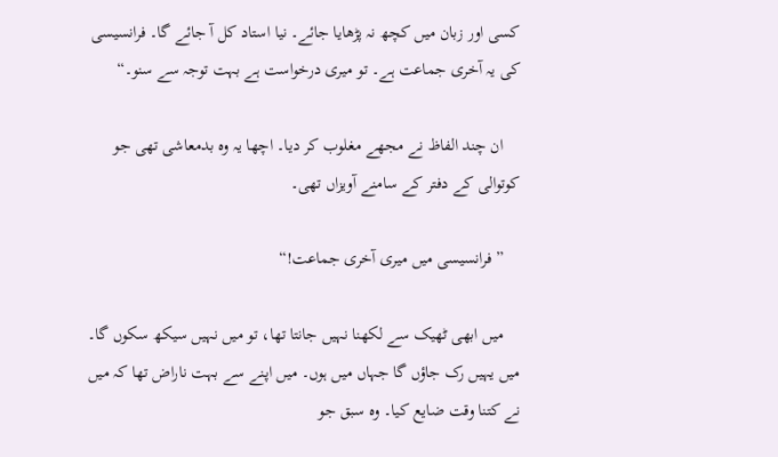کسی اور زبان میں کچھ نہ پڑھایا جائے۔ نیا استاد کل آ جائے گا۔ فرانسیسی کی یہ آخری جماعت ہے۔ تو میری درخواست ہے بہت توجہ سے سنو۔“

    ان چند الفاظ نے مجھے مغلوب کر دیا۔ اچھا یہ وہ بدمعاشی تھی جو کوتوالی کے دفتر کے سامنے آویزاں تھی۔

    ”فرانسیسی میں میری آخری جماعت!“

    میں ابھی ٹھیک سے لکھنا نہیں جانتا تھا، تو میں نہیں سیکھ سکوں گا۔ میں یہیں رک جاؤں گا جہاں میں ہوں۔ میں اپنے سے بہت ناراض تھا کہ میں نے کتنا وقت ضایع کیا۔ وہ سبق جو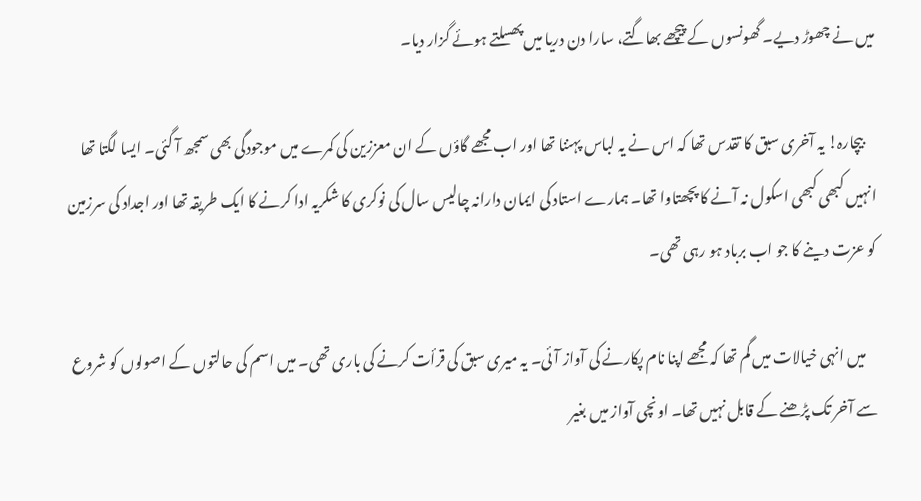میں نے چھوڑ دیے۔ گھونسوں کے پیچھے بھاگتے، سارا دن دریا میں پھسلتے ہوئے گزار دیا۔

    بیچارہ! یہ آخری سبق کا تقدس تھا کہ اس نے یہ لباس پہننا تھا اور اب مجھے گاؤں کے ان معززین کی کمرے میں موجودگی بھی سمجھ آ گئی۔ ایسا لگتا تھا انہیں کبھی کبھی اسکول نہ آنے کا پچھتاوا تھا۔ ہمارے استاد کی ایمان دارانہ چالیس سال کی نوکری کا شکریہ ادا کرنے کا ایک طریقہ تھا اور اجداد کی سرزمین کو عزت دینے کا جو اب برباد ہو رہی تھی۔

    میں انہی خیالات میں گم تھا کہ مجھے اپنا نام پکارنے کی آواز آئی۔ یہ میری سبق کی قرأت کرنے کی باری تھی۔ میں اسم کی حالتوں کے اصولوں کو شروع سے آخر تک پڑھنے کے قابل نہیں تھا۔ اونچی آواز میں بغیر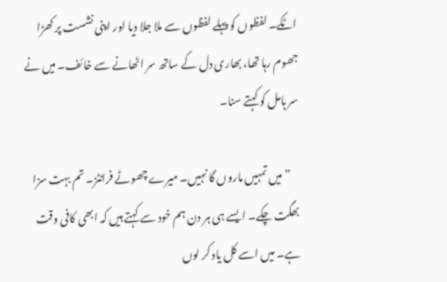اٹکے۔ لفظوں کو پہلے لفظوں سے ملا جلا دیا اور اپنی نشست پر کھڑا جھوم رہا تھا، بھاری دل کے ساتھ سر اٹھانے سے خائف۔ میں نے سر ہامل کو کہتے سنا۔

    ”میں تمہیں ماروں گا نہیں۔ میرے چھوٹے فرانٹز۔ تم بہت سزا بھگت چکے۔ ایسے ہی ہر دن ہم خود سے کہتے ہیں کہ ابھی کافی وقت ہے۔ میں اسے کل یاد کر لوں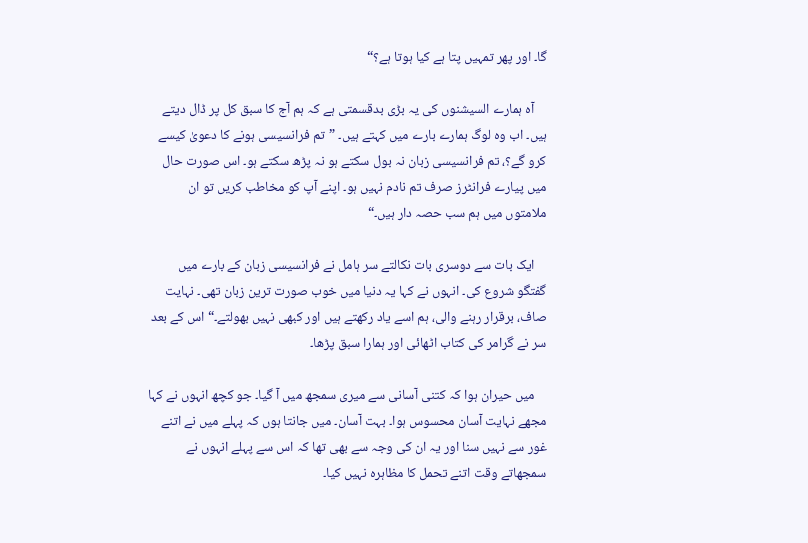گا۔ اور پھر تمہیں پتا ہے کیا ہوتا ہے؟“

    آہ ہمارے السیشنوں کی یہ بڑی بدقسمتی ہے کہ ہم آج کا سبق کل پر ڈال دیتے ہیں۔ اب وہ لوگ ہمارے بارے میں کہتے ہیں۔ ”تم فرانسیسی ہونے کا دعویٰ کیسے کرو گے؟، تم فرانسیسی زبان نہ بول سکتے ہو نہ پڑھ سکتے ہو۔ اس صورت حال میں پیارے فرانٹرز صرف تم نادم نہیں ہو۔ اپنے آپ کو مخاطب کریں تو ان ملامتوں میں ہم سب حصہ دار ہیں۔“

    ایک بات سے دوسری بات نکالتے سر ہامل نے فرانسیسی زبان کے بارے میں گفتگو شروع کی۔ انہوں نے کہا یہ دنیا میں خوب صورت ترین زبان تھی۔ نہایت صاف، برقرار رہنے والی، ہم اسے یاد رکھتے ہیں اور کبھی نہیں بھولتے۔“ اس کے بعد سر نے گرامر کی کتاب اٹھائی اور ہمارا سبق پڑھا۔

    میں حیران ہوا کہ کتنی آسانی سے میری سمجھ میں آ گیا۔ جو کچھ انہوں نے کہا مجھے نہایت آسان محسوس ہوا۔ بہت آسان۔ میں جانتا ہوں کہ پہلے میں نے اتنے غور سے نہیں سنا اور یہ ان کی وجہ سے بھی تھا کہ اس سے پہلے انہوں نے سمجھاتے وقت اتنے تحمل کا مظاہرہ نہیں کیا۔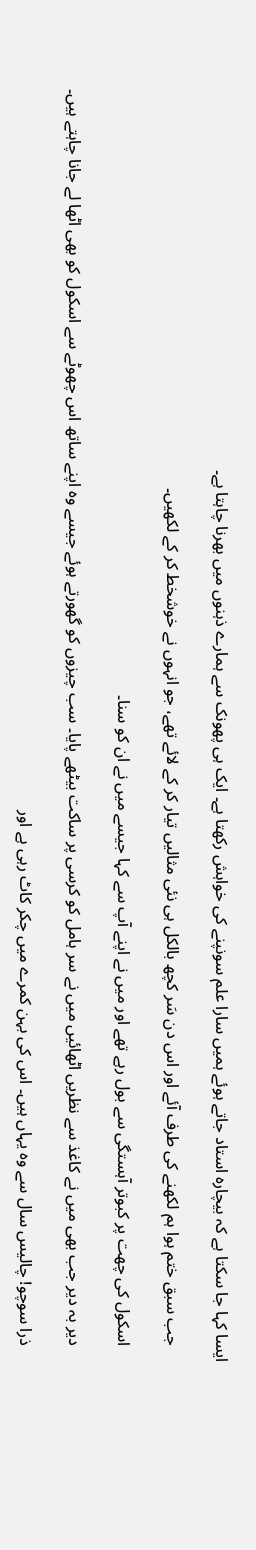ایسا کہا جا سکتا ہے کہ بیچارہ استاد جاتے ہوئے ہمیں سارا علم سونپنے کی خواہش رکھتا ہے۔ ایک ہی پھونک سے ہمارے ذہنوں میں بھرنا چاہتا ہے۔

    جب سبق ختم ہوا ہم لکھنے کی طرف آئے اور اس دن سَر کچھ بالکل ہی نئی مثالیں تیار کر کے لائے تھے، جو انہوں نے خوشخط کر کے لکھیں۔

    اسکول کی چھت پر کبوتر آہستگی سے بول رہے تھے اور میں نے اپنے آپ سے کہا جیسے میں نے ان کو سنا۔

    دیر بہ دیر جب بھی میں نے کاغذ سے نظریں اٹھائیں میں نے سر ہامل کو کرسی پر ساکت بیٹھے پایا۔ سب چیزوں کو گھورتے ہوئے جیسے وہ اپنے ساتھ اس چھوٹے سے اسکول کو بھی اٹھا لے جانا چاہتے ہیں۔

    ذرا سوچو! چالیس سال سے وہ یہاں ہیں۔ اس کی بہن کمرے میں چکر کاٹ رہی ہے اور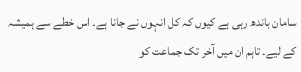سامان باندھ رہی ہے کیوں کہ کل انہوں نے جانا ہے۔ اس خطے سے ہمیشہ کے لیے۔ تاہم ان میں آخر تک جماعت کو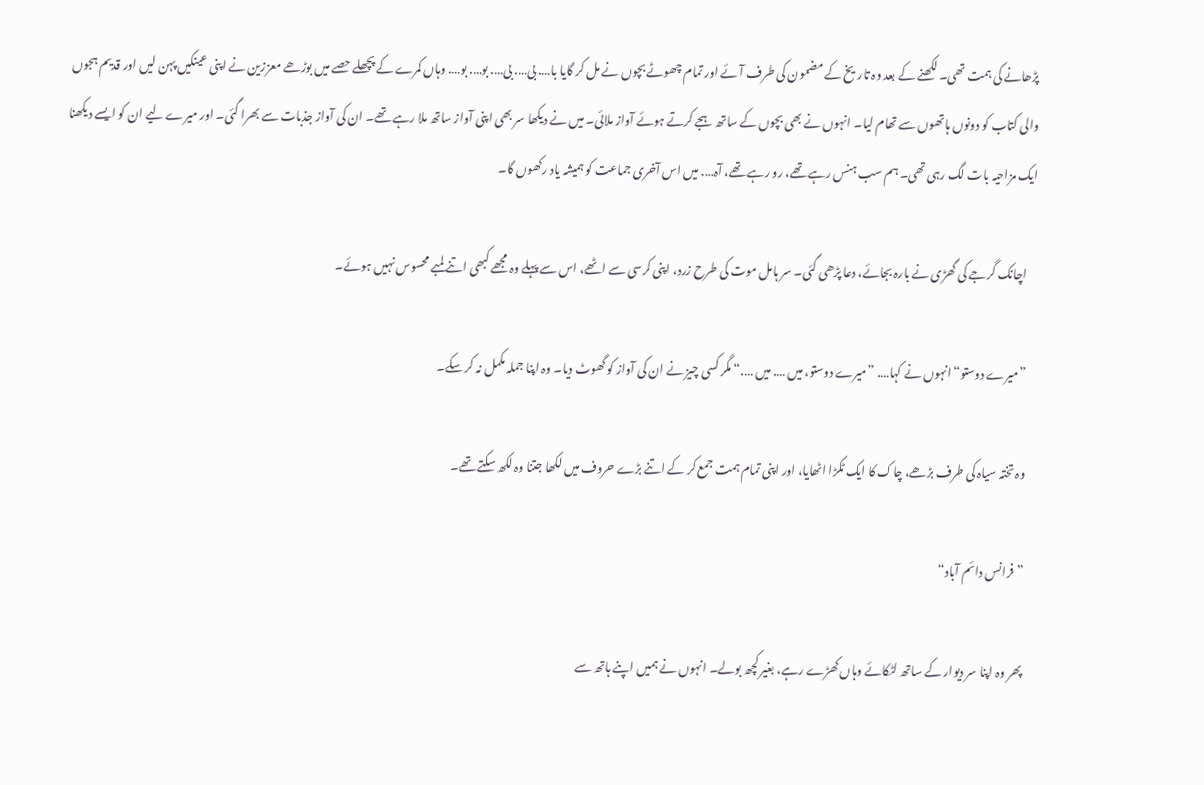پڑھانے کی ہمت تھی۔ لکھنے کے بعد وہ تاریخ کے مضمون کی طرف آئے اور تمام چھوٹے بچوں نے مل کر گایا با…. بی…. بی…. بو…. بو…. وہاں کمرے کے پچھلے حصے میں بوڑھے معززین نے اپنی عینکیں پہن لیں اور قدیم ہجوں والی کتاب کو دونوں ہاتھوں سے تھام لیا۔ انہوں نے بھی بچوں کے ساتھ ہجے کرتے ہوئے آواز ملائی۔ میں نے دیکھا سر بھی اپنی آواز ساتھ ملا رہے تھے۔ ان کی آواز جذبات سے بھرا گئی۔ اور میرے لیے ان کو ایسے دیکھنا ایک مزاحیہ بات لگ رہی تھی۔ ہم سب ہنس رہے تھے، رو رہے تھے، آہ…. میں اس آخری جماعت کو ہمیشہ یاد رکھوں گا۔

    اچانک گرجے کی گھڑی نے بارہ بجائے، دعا پڑھی گئی۔ سر ہامل موت کی طرح زرد، اپنی کرسی سے اٹھے، اس سے پہلے وہ مجھے کبھی اتنے لمبے محسوس نہیں ہوئے۔

    ”میرے دوستو“ انہوں نے کہا…. ”میرے دوستو، میں …. میں ….“ مگر کسی چیز نے ان کی آواز کو گھوٹ دیا۔ وہ اپنا جملہ مکمل نہ کر سکے۔

    وہ تختہ سیاہ کی طرف بڑھے، چاک کا ایک ٹکڑا اٹھایا، اور اپنی تمام ہمت جمع کر کے اتنے بڑے حروف میں لکھا جتنا وہ لکھ سکتے تھے۔

    ”فرانس دائم آباد“

    پھر وہ اپنا سر دیوار کے ساتھ لٹکائے وہاں کھڑے رہے، بغیر کچھ بولے۔ انہوں نے ہمیں اپنے ہاتھ سے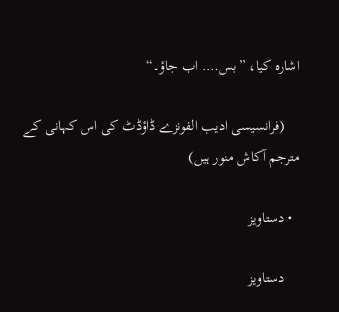اشارہ کیا، ”بس…. اب جاؤ۔“

    (فرانسیسی ادیب الفونزے ڈاؤڈٹ کی اس کہانی کے مترجم آکاش منور ہیں)

  • دستاویز

    دستاویز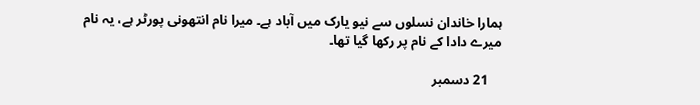ہمارا خاندان نسلوں سے نیو یارک میں آباد ہے۔ میرا نام انتھونی پورٹر ہے، یہ نام میرے دادا کے نام پر رکھا گیا تھا۔

    21 دسمبر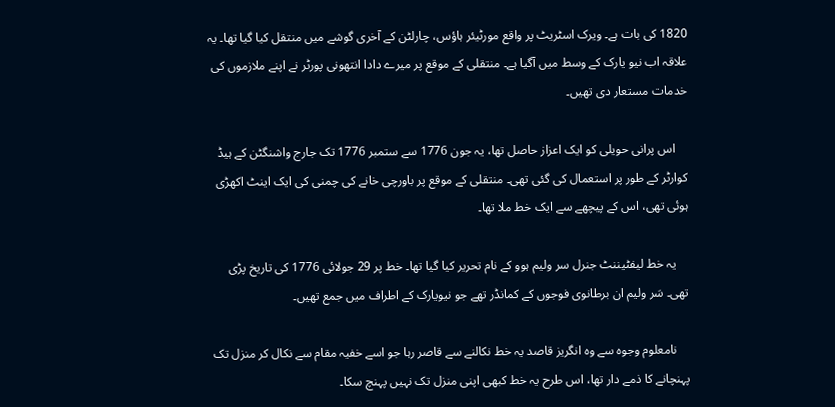1820 کی بات ہے۔ ویرک اسٹریٹ پر واقع مورٹیئر ہاؤس، چارلٹن کے آخری گوشے میں منتقل کیا گیا تھا۔ یہ علاقہ اب نیو یارک کے وسط میں آگیا ہے۔ منتقلی کے موقع پر میرے دادا انتھونی پورٹر نے اپنے ملازموں کی خدمات مستعار دی تھیں۔

    اس پرانی حویلی کو ایک اعزاز حاصل تھا، یہ جون 1776 سے ستمبر 1776 تک جارج واشنگٹن کے ہیڈ کوارٹر کے طور پر استعمال کی گئی تھی۔ منتقلی کے موقع پر باورچی خانے کی چمنی کی ایک اینٹ اکھڑی ہوئی تھی، اس کے پیچھے سے ایک خط ملا تھا۔

    یہ خط لیفٹیننٹ جنرل سر ولیم ہوو کے نام تحریر کیا گیا تھا۔ خط پر 29 جولائی 1776 کی تاریخ پڑی تھی۔ سَر ولیم ان برطانوی فوجوں کے کمانڈر تھے جو نیویارک کے اطراف میں جمع تھیں۔

    نامعلوم وجوہ سے وہ انگریز قاصد یہ خط نکالنے سے قاصر رہا جو اسے خفیہ مقام سے نکال کر منزل تک پہنچانے کا ذمے دار تھا، اس طرح یہ خط کبھی اپنی منزل تک نہیں پہنچ سکا۔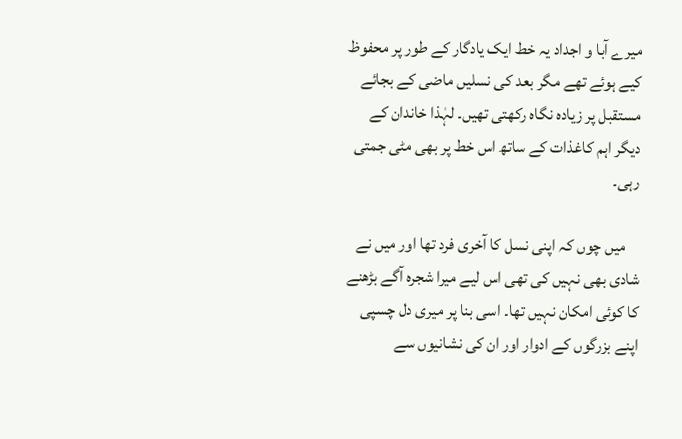میرے آبا و اجداد یہ خط ایک یادگار کے طور پر محفوظ کیے ہوئے تھے مگر بعد کی نسلیں ماضی کے بجائے مستقبل پر زیادہ نگاہ رکھتی تھیں۔ لہٰذا خاندان کے دیگر اہم کاغذات کے ساتھ اس خط پر بھی مٹی جمتی رہی۔

    میں چوں کہ اپنی نسل کا آخری فرد تھا اور میں نے شادی بھی نہیں کی تھی اس لیے میرا شجرہ آگے بڑھنے کا کوئی امکان نہیں تھا۔ اسی بنا پر میری دل چسپی اپنے بزرگوں کے ادوار اور ان کی نشانیوں سے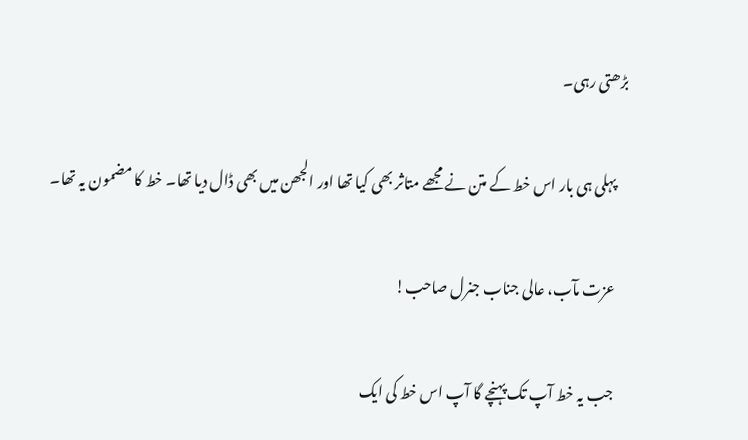بڑھتی رہی۔

    پہلی ہی بار اس خط کے متن نے مجھے متاثر بھی کیا تھا اور الجھن میں بھی ڈال دیا تھا۔ خط کا مضمون یہ تھا۔

    عزت مآب، عالی جناب جنرل صاحب!

    جب یہ خط آپ تک پہنچے گا آپ اس خط کی ایک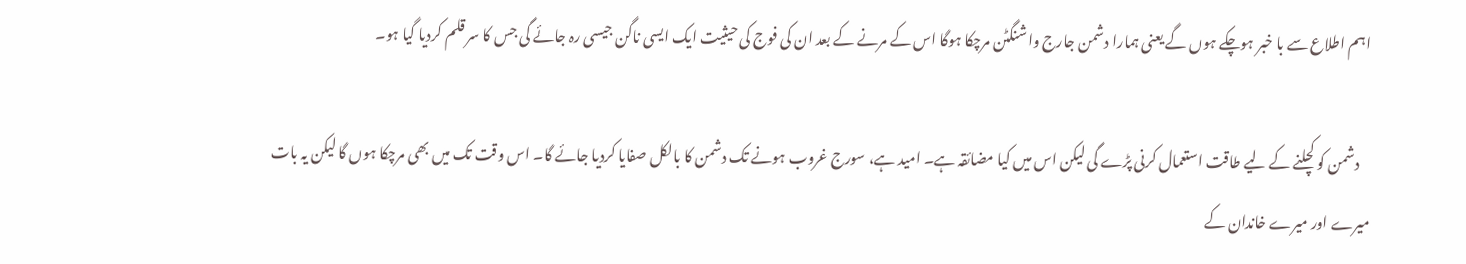اہم اطلاع سے با خبر ہوچکے ہوں گے یعنی ہمارا دشمن جارج واشنگٹن مرچکا ہوگا اس کے مرنے کے بعد ان کی فوج کی حیثیت ایک ایسی ناگن جیسی رہ جائے گی جس کا سر قلم کردیا گیا ہو۔

    دشمن کو کچلنے کے لیے طاقت استعمال کرنی پڑے گی لیکن اس میں کیا مضائقہ ہے۔ امید ہے، سورج غروب ہونے تک دشمن کا بالکل صفایا کردیا جائے گا۔ اس وقت تک میں بھی مرچکا ہوں گا لیکن یہ بات میرے اور میرے خاندان کے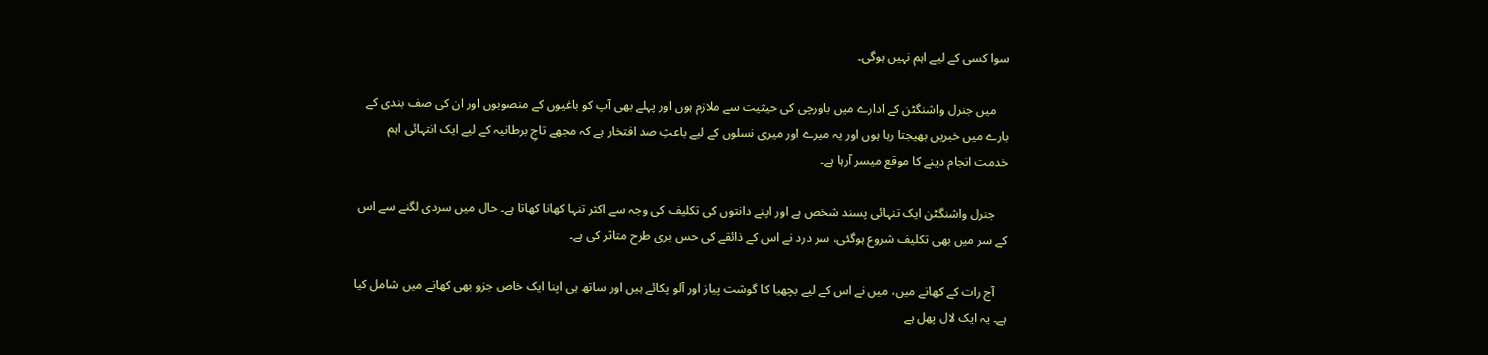سوا کسی کے لیے اہم نہیں ہوگی۔

    میں جنرل واشنگٹن کے ادارے میں باورچی کی حیثیت سے ملازم ہوں اور پہلے بھی آپ کو باغیوں کے منصوبوں اور ان کی صف بندی کے بارے میں خبریں بھیجتا رہا ہوں اور یہ میرے اور میری نسلوں کے لیے باعثِ صد افتخار ہے کہ مجھے تاجِ برطانیہ کے لیے ایک انتہائی اہم خدمت انجام دینے کا موقع میسر آرہا ہے۔

    جنرل واشنگٹن ایک تنہائی پسند شخص ہے اور اپنے دانتوں کی تکلیف کی وجہ سے اکثر تنہا کھانا کھاتا ہے۔ حال میں سردی لگنے سے اس کے سر میں بھی تکلیف شروع ہوگئی، سر درد نے اس کے ذائقے کی حس بری طرح متاثر کی ہے۔

    آج رات کے کھانے میں، میں نے اس کے لیے بچھیا کا گوشت پیاز اور آلو پکائے ہیں اور ساتھ ہی اپنا ایک خاص جزو بھی کھانے میں شامل کیا ہے۔ یہ ایک لال پھل ہے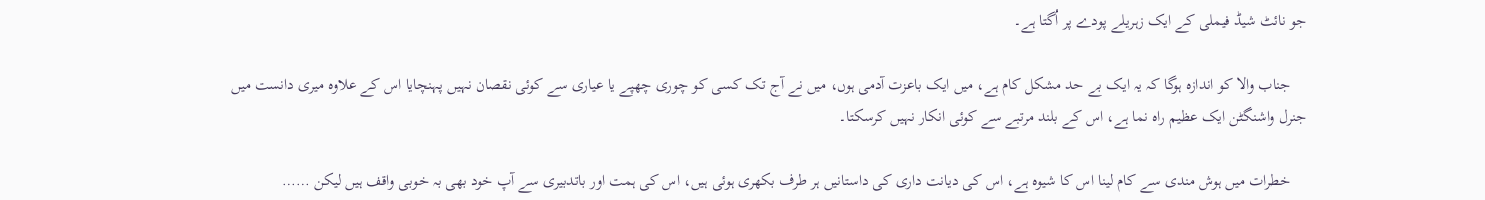جو نائٹ شیڈ فیملی کے ایک زہریلے پودے پر اُگتا ہے۔

    جناب والا کو اندازہ ہوگا کہ یہ ایک بے حد مشکل کام ہے، میں ایک باعزت آدمی ہوں، میں نے آج تک کسی کو چوری چھپے یا عیاری سے کوئی نقصان نہیں پہنچایا اس کے علاوہ میری دانست میں جنرل واشنگٹن ایک عظیم راہ نما ہے، اس کے بلند مرتبے سے کوئی انکار نہیں کرسکتا۔

    خطرات میں ہوش مندی سے کام لینا اس کا شیوہ ہے، اس کی دیانت داری کی داستانیں ہر طرف بکھری ہوئی ہیں، اس کی ہمت اور باتدبیری سے آپ خود بھی بہ خوبی واقف ہیں لیکن ……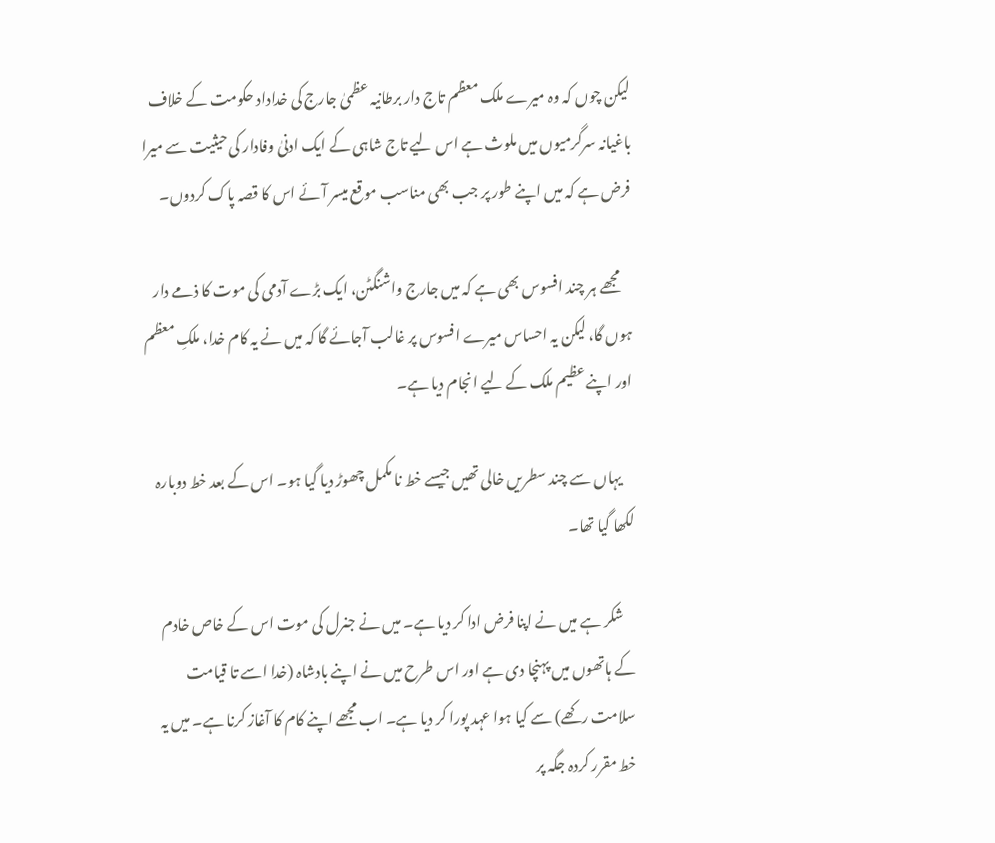لیکن چوں کہ وہ میرے ملک معظم تاج دار برطانیہ عظمیٰ جارج کی خداداد حکومت کے خلاف باغیانہ سرگرمیوں میں ملوث ہے اس لیے تاج شاہی کے ایک ادنیٰ وفادار کی حیثیت سے میرا فرض ہے کہ میں اپنے طور پر جب بھی مناسب موقع میسر آئے اس کا قصہ پاک کردوں۔

    مجھے ہر چند افسوس بھی ہے کہ میں جارج واشنگٹن، ایک بڑے آدمی کی موت کا ذمے دار ہوں گا، لیکن یہ احساس میرے افسوس پر غالب آجائے گا کہ میں نے یہ کام خدا، ملکِ معظم اور اپنے عظیم ملک کے لیے انجام دیا ہے۔

    یہاں سے چند سطریں خالی تھیں جیسے خط نا مکمل چھوڑ دیا گیا ہو۔ اس کے بعد خط دوبارہ لکھا گیا تھا۔

    شکر ہے میں نے اپنا فرض ادا کر دیا ہے۔ میں نے جنرل کی موت اس کے خاص خادم کے ہاتھوں میں پہنچا دی ہے اور اس طرح میں نے اپنے بادشاہ (خدا اسے تا قیامت سلامت رکھے) سے کیا ہوا عہد پورا کر دیا ہے۔ اب مجھے اپنے کام کا آغاز کرنا ہے۔ میں یہ خط مقرر کردہ جگہ پر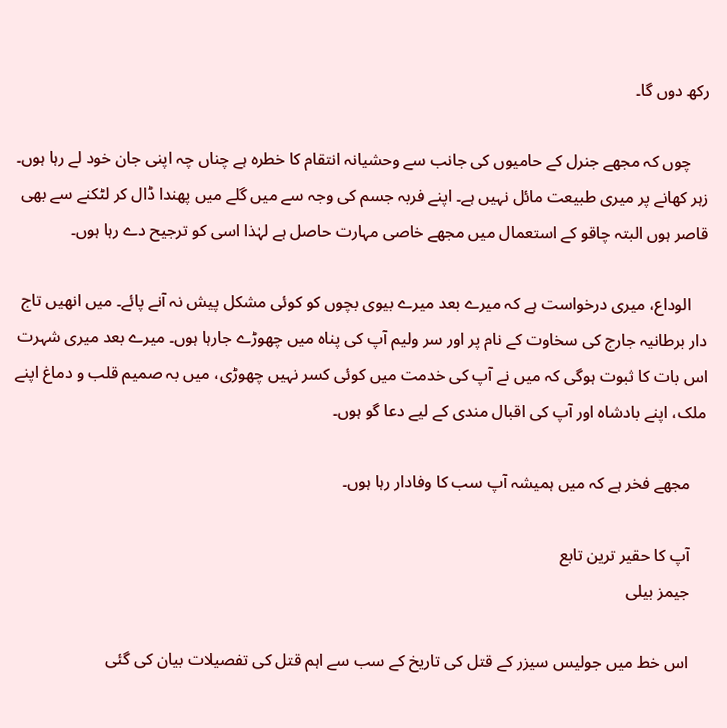رکھ دوں گا۔

    چوں کہ مجھے جنرل کے حامیوں کی جانب سے وحشیانہ انتقام کا خطرہ ہے چناں چہ اپنی جان خود لے رہا ہوں۔ زہر کھانے پر میری طبیعت مائل نہیں ہے۔ اپنے فربہ جسم کی وجہ سے میں گلے میں پھندا ڈال کر لٹکنے سے بھی قاصر ہوں البتہ چاقو کے استعمال میں مجھے خاصی مہارت حاصل ہے لہٰذا اسی کو ترجیح دے رہا ہوں۔

    الوداع، میری درخواست ہے کہ میرے بعد میرے بیوی بچوں کو کوئی مشکل پیش نہ آنے پائے۔ میں انھیں تاج دار برطانیہ جارج کی سخاوت کے نام پر اور سر ولیم آپ کی پناہ میں چھوڑے جارہا ہوں۔ میرے بعد میری شہرت اس بات کا ثبوت ہوگی کہ میں نے آپ کی خدمت میں کوئی کسر نہیں چھوڑی، میں بہ صمیم قلب و دماغ اپنے ملک، اپنے بادشاہ اور آپ کی اقبال مندی کے لیے دعا گو ہوں۔

    مجھے فخر ہے کہ میں ہمیشہ آپ سب کا وفادار رہا ہوں۔

    آپ کا حقیر ترین تابع
    جیمز بیلی

    اس خط میں جولیس سیزر کے قتل کی تاریخ کے سب سے اہم قتل کی تفصیلات بیان کی گئی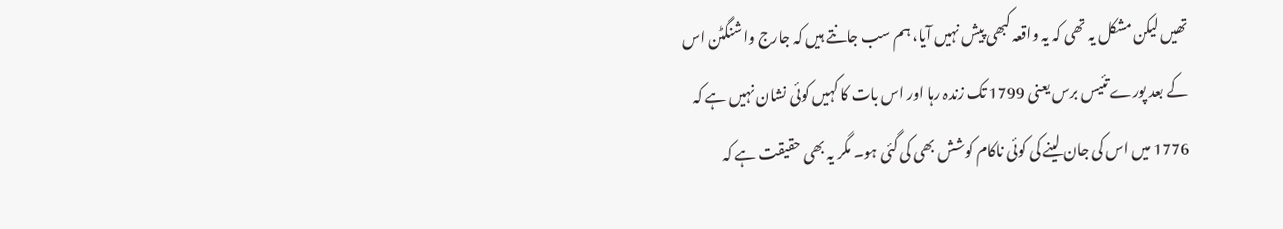تھیں لیکن مشکل یہ تھی کہ یہ واقعہ کبھی پیش نہیں آیا، ہم سب جانتے ہیں کہ جارج واشنگٹن اس کے بعد پورے تئیس برس یعنی 1799 تک زندہ رہا اور اس بات کا کہیں کوئی نشان نہیں ہے کہ 1776 میں اس کی جان لینے کی کوئی ناکام کوشش بھی کی گئی ہو۔ مگر یہ بھی حقیقت ہے کہ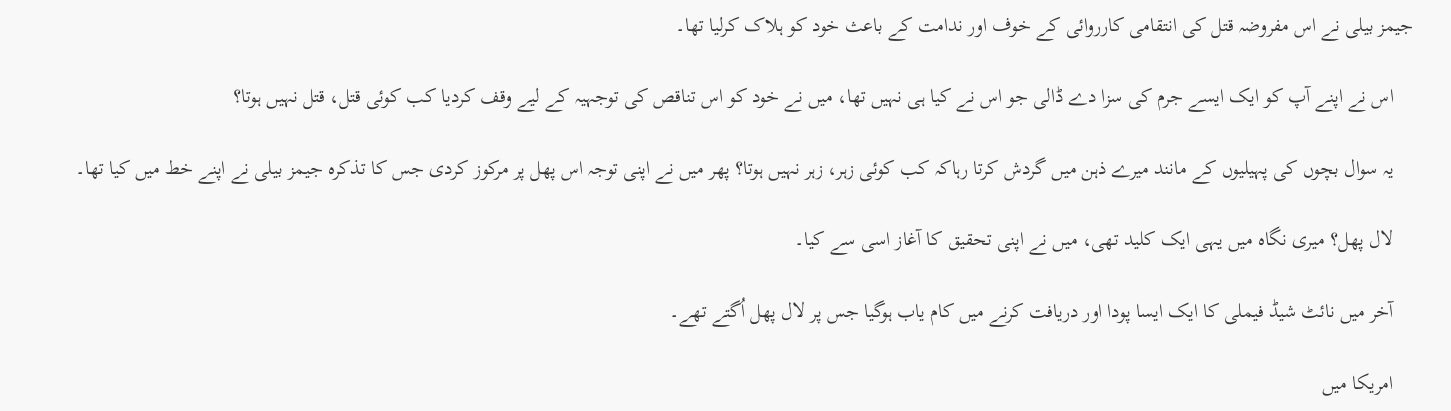جیمز بیلی نے اس مفروضہ قتل کی انتقامی کارروائی کے خوف اور ندامت کے باعث خود کو ہلاک کرلیا تھا۔

    اس نے اپنے آپ کو ایک ایسے جرم کی سزا دے ڈالی جو اس نے کیا ہی نہیں تھا، میں نے خود کو اس تناقص کی توجہیہ کے لیے وقف کردیا کب کوئی قتل، قتل نہیں ہوتا؟

    یہ سوال بچوں کی پہیلیوں کے مانند میرے ذہن میں گردش کرتا رہاکہ کب کوئی زہر، زہر نہیں ہوتا؟ پھر میں نے اپنی توجہ اس پھل پر مرکوز کردی جس کا تذکرہ جیمز بیلی نے اپنے خط میں کیا تھا۔

    لال پھل؟ میری نگاہ میں یہی ایک کلید تھی، میں نے اپنی تحقیق کا آغاز اسی سے کیا۔

    آخر میں نائٹ شیڈ فیملی کا ایک ایسا پودا اور دریافت کرنے میں کام یاب ہوگیا جس پر لال پھل اُگتے تھے۔

    امریکا میں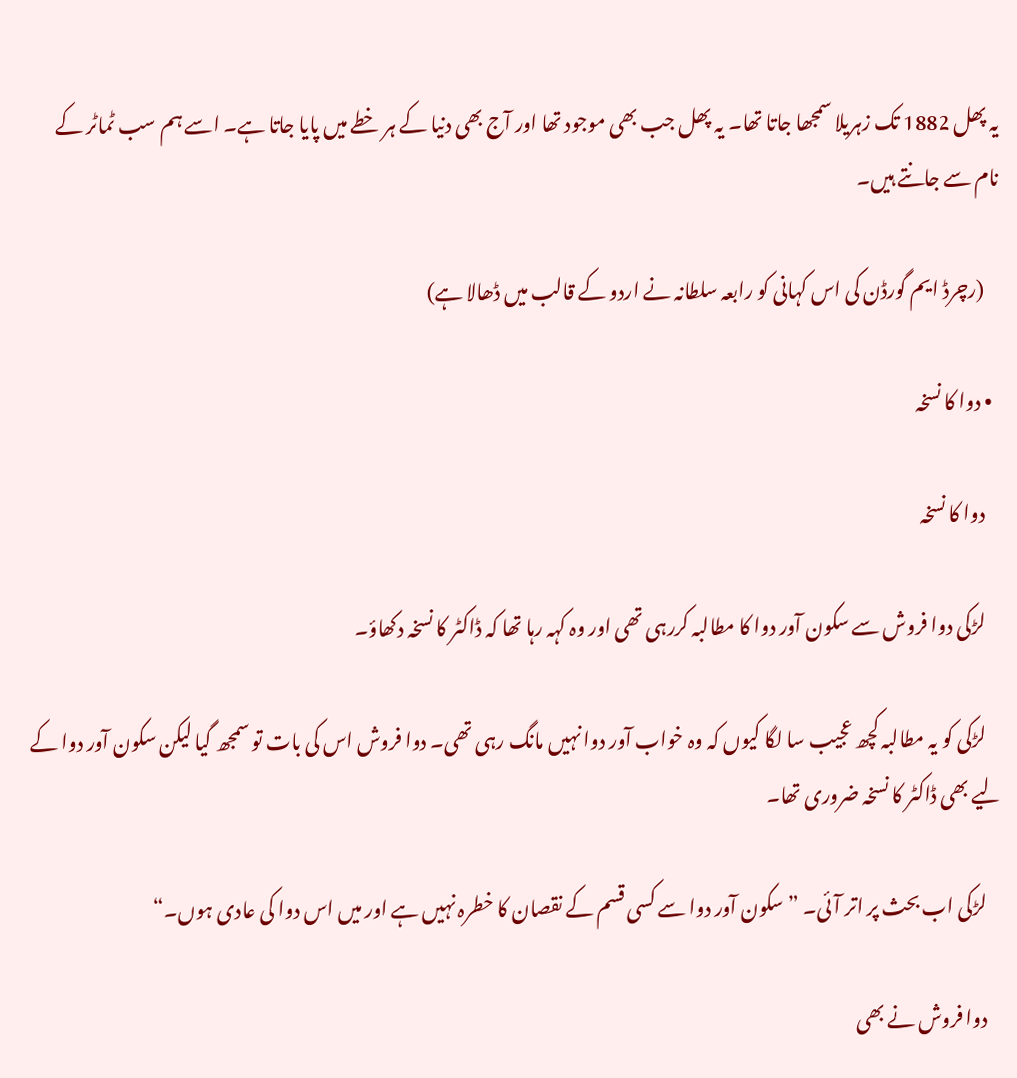یہ پھل 1882 تک زہریلا سمجھا جاتا تھا۔ یہ پھل جب بھی موجود تھا اور آج بھی دنیا کے ہر خطے میں پایا جاتا ہے۔ اسے ہم سب ٹماٹر کے نام سے جانتے ہیں۔

    (رچرڈ ایم گورڈن کی اس کہانی کو رابعہ سلطانہ نے اردو کے قالب میں ڈھالا ہے)

  • دوا کا نسخہ

    دوا کا نسخہ

    لڑکی دوا فروش سے سکون آور دوا کا مطالبہ کررہی تھی اور وہ کہہ رہا تھا کہ ڈاکٹر کا نسخہ دکھاؤ۔

    لڑکی کو یہ مطالبہ کچھ عجیب سا لگا کیوں کہ وہ خواب آور دوا نہیں مانگ رہی تھی۔ دوا فروش اس کی بات تو سمجھ گیا لیکن سکون آور دوا کے لیے بھی ڈاکٹر کا نسخہ ضروری تھا۔

    لڑکی اب بحث پر اتر آئی۔ ”سکون آور دوا سے کسی قسم کے نقصان کا خطرہ نہیں ہے اور میں اس دوا کی عادی ہوں۔“

    دوا فروش نے بھی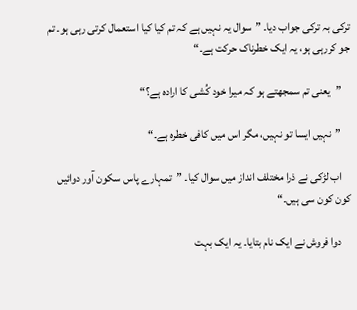ترکی بہ ترکی جواب دیا۔ ”سوال یہ نہیں ہے کہ تم کیا کیا استعمال کرتی رہی ہو۔ تم جو کررہی ہو، یہ ایک خطرناک حرکت ہے۔“

    ”یعنی تم سمجھتے ہو کہ میرا خود کُشی کا ارادہ ہے؟“

    ”نہیں ایسا تو نہیں، مگر اس میں کافی خطرہ ہے۔“

    اب لڑکی نے ذرا مختلف انداز میں سوال کیا۔ ”تمہارے پاس سکون آور دوائیں کون کون سی ہیں۔“

    دوا فروش نے ایک نام بتایا۔ یہ ایک بہت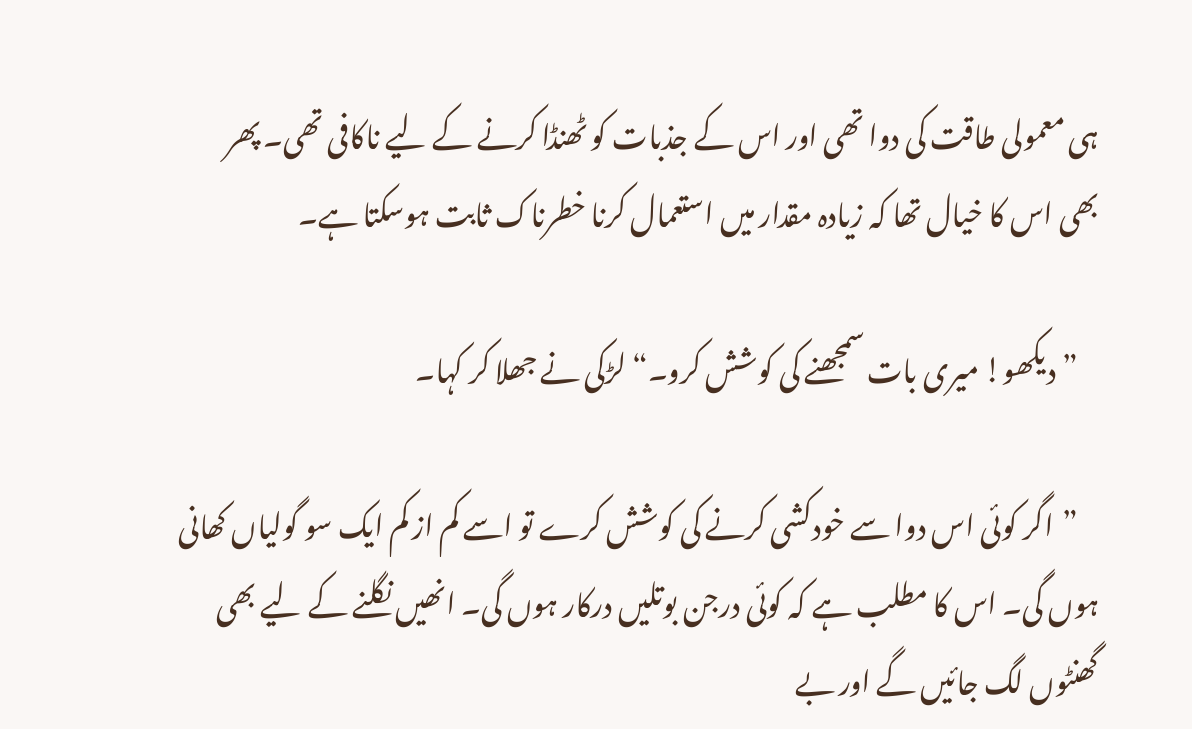ہی معمولی طاقت کی دوا تھی اور اس کے جذبات کو ٹھنڈا کرنے کے لیے ناکافی تھی۔ پھر بھی اس کا خیال تھا کہ زیادہ مقدار میں استعمال کرنا خطرناک ثابت ہوسکتا ہے۔

    ”دیکھو! میری بات سمجھنے کی کوشش کرو۔“ لڑکی نے جھلا کر کہا۔

    ”اگر کوئی اس دوا سے خودکشی کرنے کی کوشش کرے تو اسے کم از کم ایک سو گولیاں کھانی ہوں گی۔ اس کا مطلب ہے کہ کوئی درجن بوتلیں درکار ہوں گی۔ انھیں نگلنے کے لیے بھی گھنٹوں لگ جائیں گے اور بے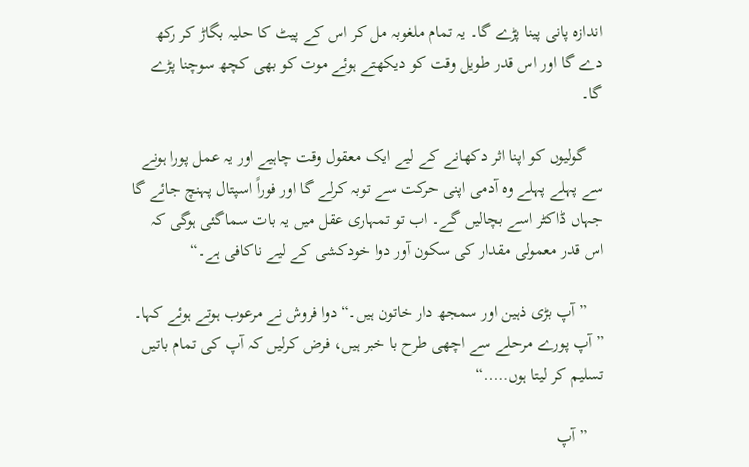اندازہ پانی پینا پڑے گا۔ یہ تمام ملغوبہ مل کر اس کے پیٹ کا حلیہ بگاڑ کر رکھ دے گا اور اس قدر طویل وقت کو دیکھتے ہوئے موت کو بھی کچھ سوچنا پڑے گا۔

    گولیوں کو اپنا اثر دکھانے کے لیے ایک معقول وقت چاہیے اور یہ عمل پورا ہونے سے پہلے پہلے وہ آدمی اپنی حرکت سے توبہ کرلے گا اور فوراً اسپتال پہنچ جائے گا جہاں ڈاکٹر اسے بچالیں گے۔ اب تو تمہاری عقل میں یہ بات سماگئی ہوگی کہ اس قدر معمولی مقدار کی سکون آور دوا خودکشی کے لیے ناکافی ہے۔“

    ”آپ بڑی ذہین اور سمجھ دار خاتون ہیں۔“ دوا فروش نے مرعوب ہوتے ہوئے کہا۔ ”آپ پورے مرحلے سے اچھی طرح با خبر ہیں، فرض کرلیں کہ آپ کی تمام باتیں تسلیم کر لیتا ہوں…..“

    ”آپ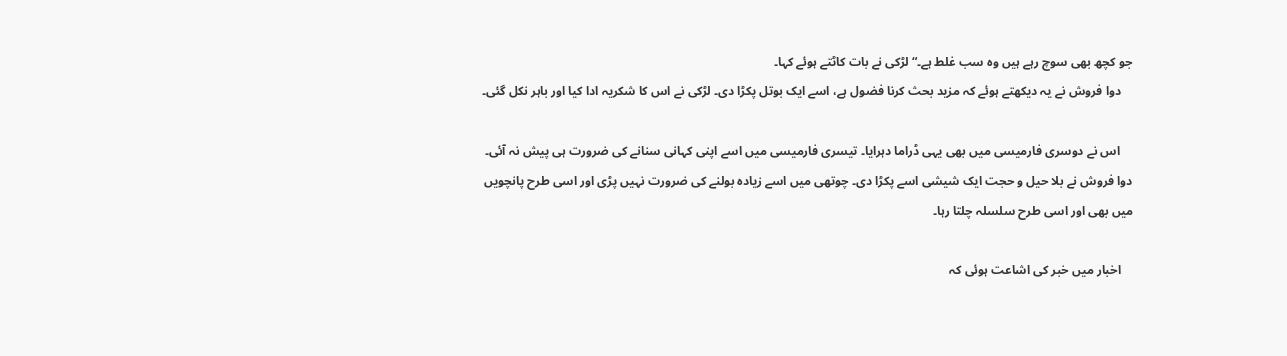جو کچھ بھی سوچ رہے ہیں وہ سب غلط ہے۔“ لڑکی نے بات کاٹتے ہوئے کہا۔
    دوا فروش نے یہ دیکھتے ہوئے کہ مزید بحث کرنا فضول ہے، اسے ایک بوتل پکڑا دی۔ لڑکی نے اس کا شکریہ ادا کیا اور باہر نکل گئی۔

    اس نے دوسری فارمیسی میں بھی یہی ڈراما دہرایا۔ تیسری فارمیسی میں اسے اپنی کہانی سنانے کی ضرورت ہی پیش نہ آئی۔ دوا فروش نے بلا حیل و حجت ایک شیشی اسے پکڑا دی۔ چوتھی میں اسے زیادہ بولنے کی ضرورت نہیں پڑی اور اسی طرح پانچویں میں بھی اور اسی طرح سلسلہ چلتا رہا۔

    اخبار میں خبر کی اشاعت ہوئی کہ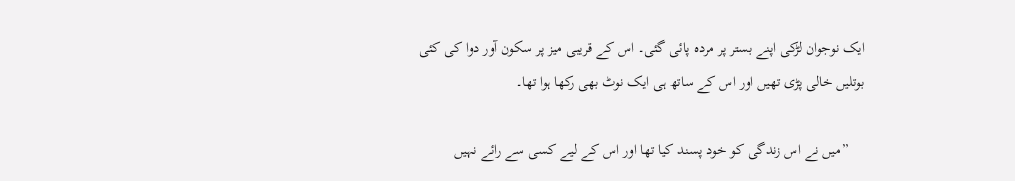ایک نوجوان لڑکی اپنے بستر پر مردہ پائی گئی۔ اس کے قریبی میز پر سکون آور دوا کی کئی بوتلیں خالی پڑی تھیں اور اس کے ساتھ ہی ایک نوٹ بھی رکھا ہوا تھا۔

    ”میں نے اس زندگی کو خود پسند کیا تھا اور اس کے لیے کسی سے رائے نہیں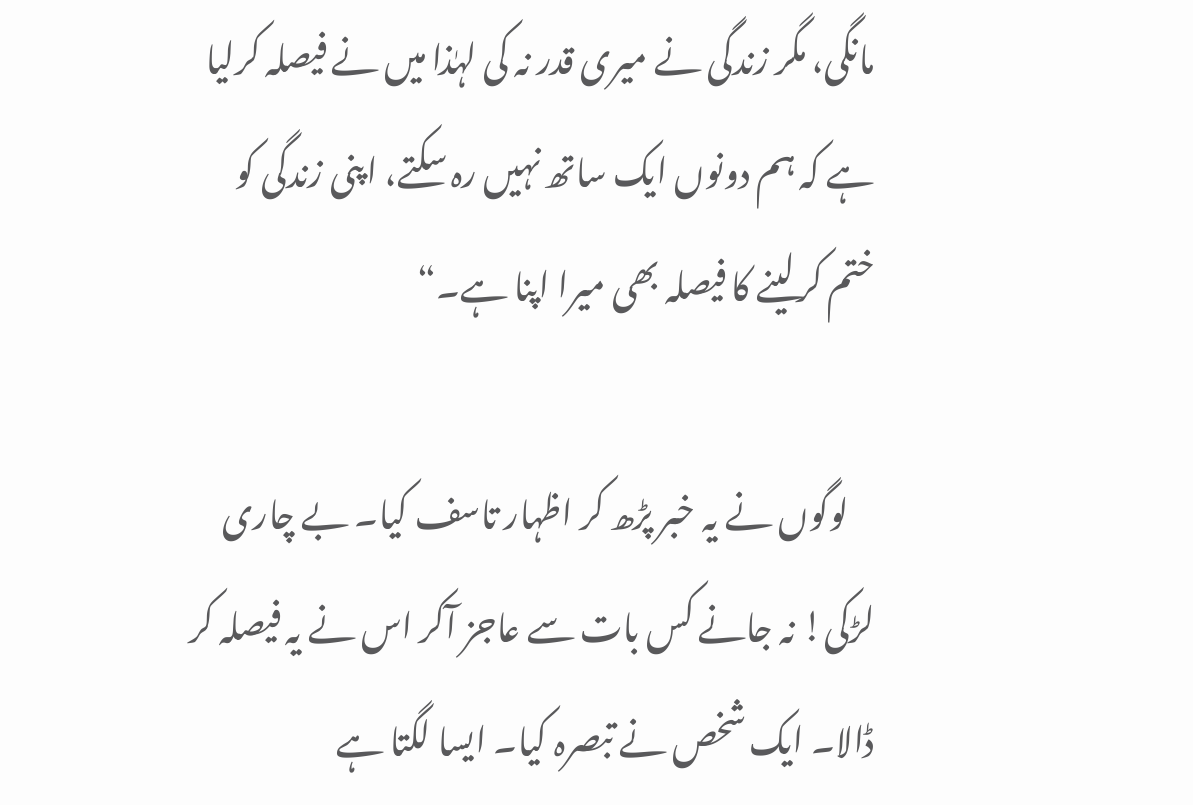مانگی، مگر زندگی نے میری قدر نہ کی لہٰذا میں نے فیصلہ کرلیا ہے کہ ہم دونوں ایک ساتھ نہیں رہ سکتے، اپنی زندگی کو ختم کرلینے کا فیصلہ بھی میرا اپنا ہے۔“

    لوگوں نے یہ خبر پڑھ کر اظہار تاسف کیا۔ بے چاری لڑکی! نہ جانے کس بات سے عاجز آکر اس نے یہ فیصلہ کر ڈالا۔ ایک شخص نے تبصرہ کیا۔ ایسا لگتا ہے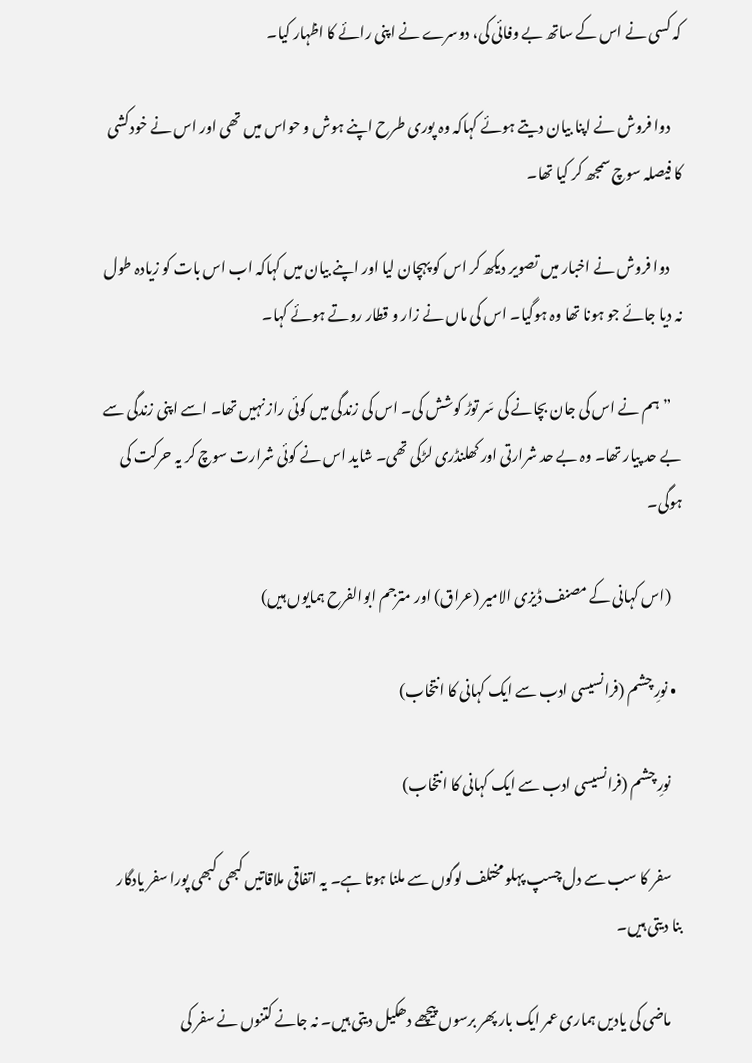کہ کسی نے اس کے ساتھ بے وفائی کی، دوسرے نے اپنی رائے کا اظہار کیا۔

    دوا فروش نے اپنا بیان دیتے ہوئے کہاکہ وہ پوری طرح اپنے ہوش و حواس میں تھی اور اس نے خودکشی کا فیصلہ سوچ سمجھ کر کیا تھا۔

    دوا فروش نے اخبار میں تصویر دیکھ کر اس کو پہچان لیا اور اپنے بیان میں کہاکہ اب اس بات کو زیادہ طول نہ دیا جائے جو ہونا تھا وہ ہوگیا۔ اس کی ماں نے زار و قطار روتے ہوئے کہا۔

    ”ہم نے اس کی جان بچانے کی سَر توڑ کوشش کی۔ اس کی زندگی میں کوئی راز نہیں تھا۔ اسے اپنی زندگی سے بے حد پیار تھا۔ وہ بے حد شرارتی اور کھلنڈری لڑکی تھی۔ شاید اس نے کوئی شرارت سوچ کر یہ حرکت کی ہوگی۔

    (اس کہانی کے مصنف ڈیزی الامیر (عراق) اور مترجم ابوالفرح ہمایوں ہیں)

  • نورِ چشم (فرانسیسی ادب سے ایک کہانی کا انتخاب)

    نورِ چشم (فرانسیسی ادب سے ایک کہانی کا انتخاب)

    سفر کا سب سے دل چسپ پہلو مختلف لوگوں سے ملنا ہوتا ہے۔ یہ اتفاقی ملاقاتیں کبھی کبھی پورا سفر یادگار بنا دیتی ہیں۔

    ماضی کی یادیں ہماری عمر ایک بار پھر برسوں پیچھے دھکیل دیتی ہیں۔ نہ جانے کتنوں نے سفر کی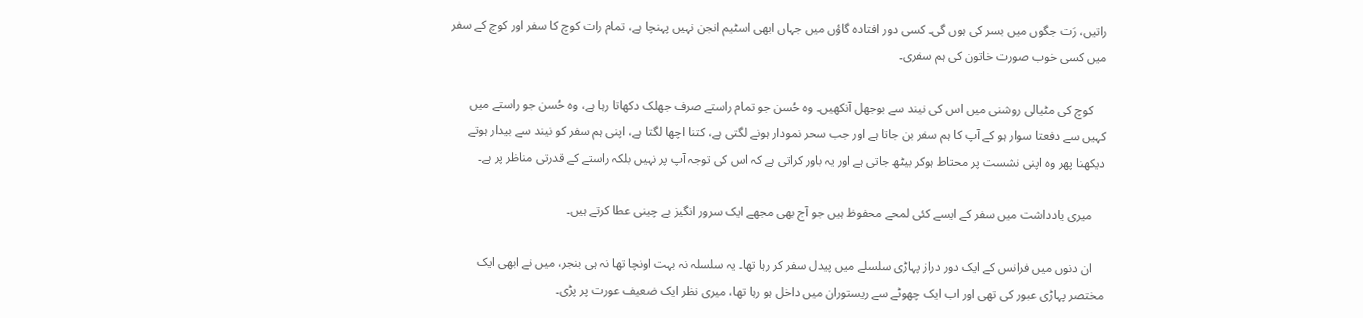راتیں، رَت جگوں میں بسر کی ہوں گی۔ کسی دور افتادہ گاؤں میں جہاں ابھی اسٹیم انجن نہیں پہنچا ہے، تمام رات کوچ کا سفر اور کوچ کے سفر میں کسی خوب صورت خاتون کی ہم سفری۔

    کوچ کی مٹیالی روشنی میں اس کی نیند سے بوجھل آنکھیں۔ وہ حُسن جو تمام راستے صرف جھلک دکھاتا رہا ہے، وہ حُسن جو راستے میں کہیں سے دفعتا سوار ہو کے آپ کا ہم سفر بن جاتا ہے اور جب سحر نمودار ہونے لگتی ہے، کتنا اچھا لگتا ہے، اپنی ہم سفر کو نیند سے بیدار ہوتے دیکھنا پھر وہ اپنی نشست پر محتاط ہوکر بیٹھ جاتی ہے اور یہ باور کراتی ہے کہ اس کی توجہ آپ پر نہیں بلکہ راستے کے قدرتی مناظر پر ہے۔

    میری یادداشت میں سفر کے ایسے کئی لمحے محفوظ ہیں جو آج بھی مجھے ایک سرور انگیز بے چینی عطا کرتے ہیں۔

    ان دنوں میں فرانس کے ایک دور دراز پہاڑی سلسلے میں پیدل سفر کر رہا تھا۔ یہ سلسلہ نہ بہت اونچا تھا نہ ہی بنجر، میں نے ابھی ایک مختصر پہاڑی عبور کی تھی اور اب ایک چھوٹے سے ریستوران میں داخل ہو رہا تھا، میری نظر ایک ضعیف عورت پر پڑی۔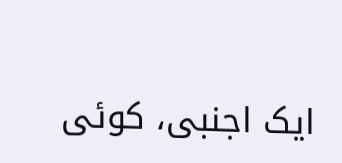ایک اجنبی، کوئی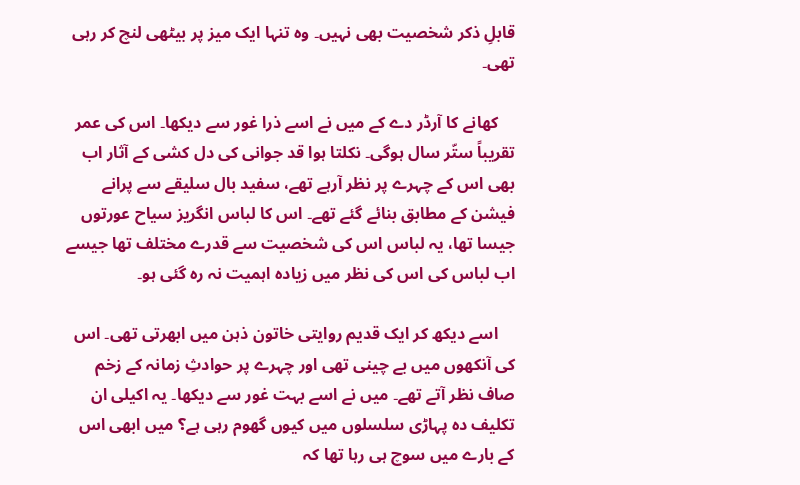قابلِ ذکر شخصیت بھی نہیں۔ وہ تنہا ایک میز پر بیٹھی لنچ کر رہی تھی۔

    کھانے کا آرڈر دے کے میں نے اسے ذرا غور سے دیکھا۔ اس کی عمر تقریباً ستّر سال ہوگی۔ نکلتا ہوا قد جوانی کی دل کشی کے آثار اب بھی اس کے چہرے پر نظر آرہے تھے، سفید بال سلیقے سے پرانے فیشن کے مطابق بنائے گئے تھے۔ اس کا لباس انگریز سیاح عورتوں جیسا تھا، یہ لباس اس کی شخصیت سے قدرے مختلف تھا جیسے اب لباس کی اس کی نظر میں زیادہ اہمیت نہ رہ گئی ہو۔

    اسے دیکھ کر ایک قدیم روایتی خاتون ذہن میں ابھرتی تھی۔ اس کی آنکھوں میں بے چینی تھی اور چہرے پر حوادثِ زمانہ کے زخم صاف نظر آتے تھے۔ میں نے اسے بہت غور سے دیکھا۔ یہ اکیلی ان تکلیف دہ پہاڑی سلسلوں میں کیوں گھوم رہی ہے؟ میں ابھی اس کے بارے میں سوچ ہی رہا تھا کہ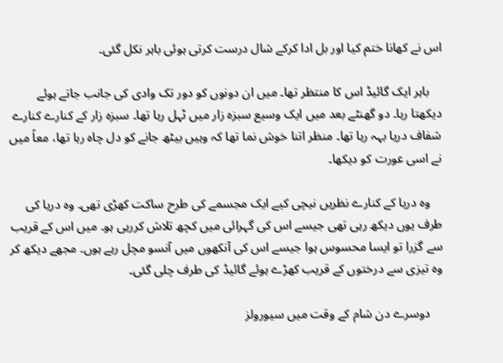اس نے کھانا ختم کیا اور بل ادا کرکے شال درست کرتی ہوئی باہر نکل گئی۔

    باہر ایک گائیڈ اس کا منتظر تھا۔ میں ان دونوں کو دور تک وادی کی جانب جاتے ہوئے دیکھتا رہا۔ دو گھنٹے بعد میں ایک وسیع سبزہ زار میں ٹہل رہا تھا۔ سبزہ زار کے کنارے کنارے شفاف دریا بہہ رہا تھا۔ منظر اتنا خوش نما تھا کہ وہیں بیٹھ جانے کو دل چاہ رہا تھا، معاً میں نے اسی عورت کو دیکھا۔

    وہ دریا کے کنارے نظریں نیچی کیے ایک مجسمے کی طرح ساکت کھڑی تھی۔ وہ دریا کی طرف یوں دیکھ رہی تھی جیسے اس کی گہرائی میں کچھ تلاش کررہی ہو۔ میں اس کے قریب سے گزرا تو ایسا محسوس ہوا جیسے اس کی آنکھوں میں آنسو مچل رہے ہوں۔ مجھے دیکھ کر وہ تیزی سے درختوں کے قریب کھڑے ہوئے گائیڈ کی طرف چلی گئی۔

    دوسرے دن شام کے وقت میں سیورولز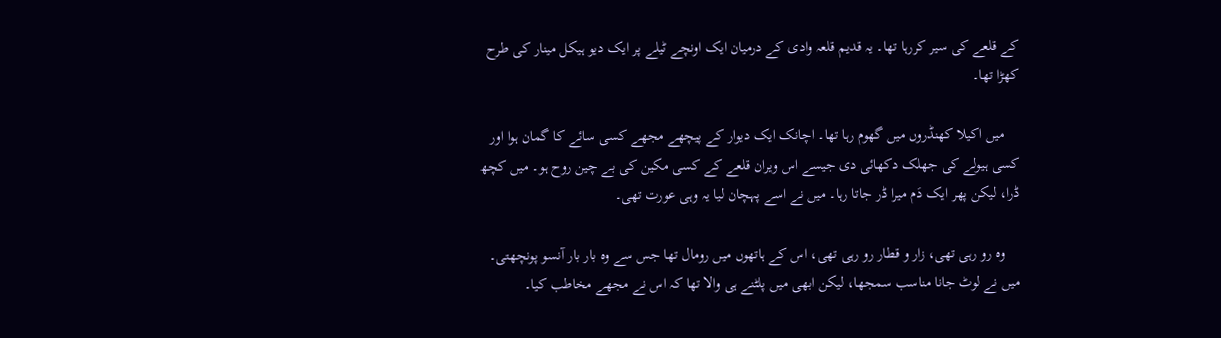کے قلعے کی سیر کررہا تھا۔ یہ قدیم قلعہ وادی کے درمیان ایک اونچے ٹیلے پر ایک دیو ہیکل مینار کی طرح کھڑا تھا۔

    میں اکیلا کھنڈروں میں گھوم رہا تھا۔ اچانک ایک دیوار کے پیچھے مجھے کسی سائے کا گمان ہوا اور کسی ہیولے کی جھلک دکھائی دی جیسے اس ویران قلعے کے کسی مکین کی بے چین روح ہو۔ میں کچھ ڈرا، لیکن پھر ایک دَم میرا ڈر جاتا رہا۔ میں نے اسے پہچان لیا یہ وہی عورت تھی۔

    وہ رو رہی تھی، زار و قطار رو رہی تھی، اس کے ہاتھوں میں رومال تھا جس سے وہ بار بار آنسو پونچھتی۔ میں نے لوٹ جانا مناسب سمجھا، لیکن ابھی میں پلٹنے ہی والا تھا کہ اس نے مجھے مخاطب کیا۔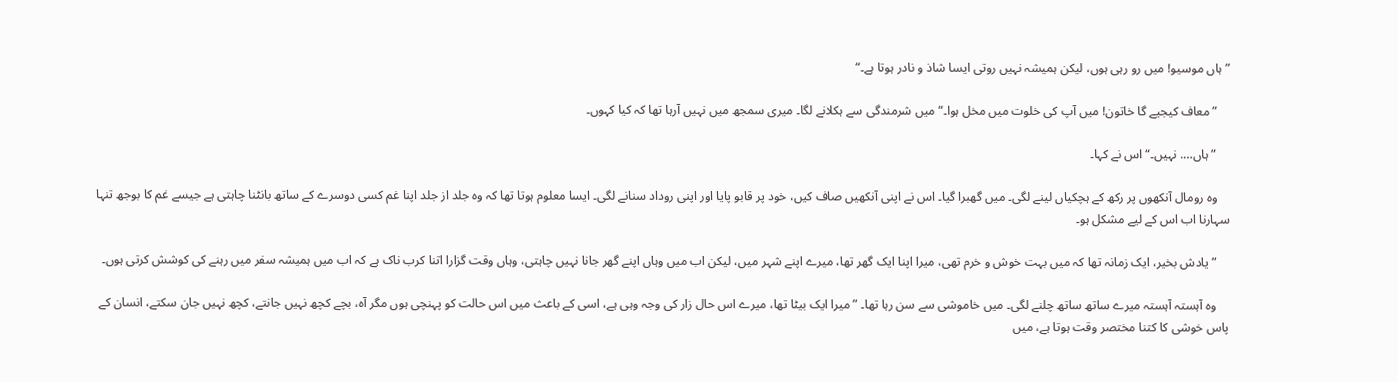”ہاں موسیو! میں رو رہی ہوں، لیکن ہمیشہ نہیں روتی ایسا شاذ و نادر ہوتا ہے۔“

    ”معاف کیجیے گا خاتون! میں آپ کی خلوت میں مخل ہوا۔“ میں شرمندگی سے ہکلانے لگا۔ میری سمجھ میں نہیں آرہا تھا کہ کیا کہوں۔

    ”ہاں…. نہیں۔“ اس نے کہا۔

    وہ رومال آنکھوں پر رکھ کے ہچکیاں لینے لگی۔ میں گھبرا گیا۔ اس نے اپنی آنکھیں صاف کیں، خود پر قابو پایا اور اپنی روداد سنانے لگی۔ ایسا معلوم ہوتا تھا کہ وہ جلد از جلد اپنا غم کسی دوسرے کے ساتھ بانٹنا چاہتی ہے جیسے غم کا بوجھ تنہا سہارنا اب اس کے لیے مشکل ہو۔

    ”یادش بخیر، ایک زمانہ تھا کہ میں بہت خوش و خرم تھی، میرا اپنا ایک گھر تھا، میرے اپنے شہر میں، لیکن اب میں وہاں اپنے گھر جانا نہیں چاہتی، وہاں وقت گزارا اتنا کرب ناک ہے کہ اب میں ہمیشہ سفر میں رہنے کی کوشش کرتی ہوں۔

    وہ آہستہ آہستہ میرے ساتھ ساتھ چلنے لگی۔ میں خاموشی سے سن رہا تھا۔ ”میرا ایک بیٹا تھا، میرے اس حال زار کی وجہ وہی ہے، اسی کے باعث میں اس حالت کو پہنچی ہوں مگر آہ، بچے کچھ نہیں جانتے، کچھ نہیں جان سکتے، انسان کے پاس خوشی کا کتنا مختصر وقت ہوتا ہے، میں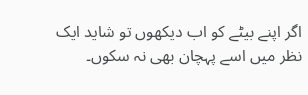اگر اپنے بیٹے کو اب دیکھوں تو شاید ایک نظر میں اسے پہچان بھی نہ سکوں۔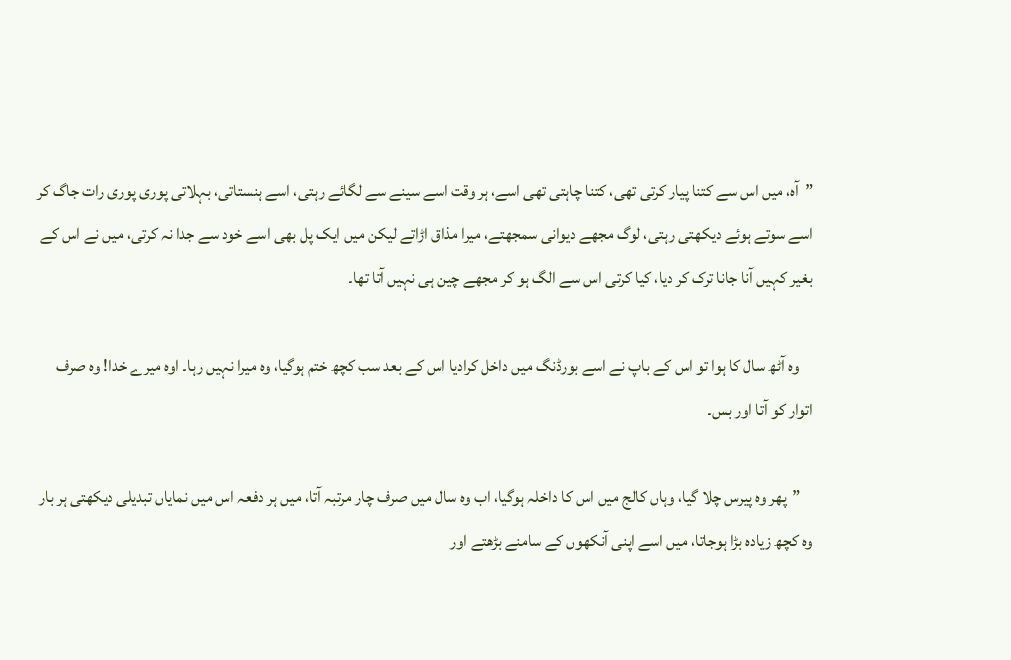”آہ، میں اس سے کتنا پیار کرتی تھی، کتنا چاہتی تھی اسے، ہر وقت اسے سینے سے لگائے رہتی، اسے ہنستاتی، بہلاتی پوری پوری رات جاگ کر اسے سوتے ہوئے دیکھتی رہتی، لوگ مجھے دیوانی سمجھتے، میرا مذاق اڑاتے لیکن میں ایک پل بھی اسے خود سے جدا نہ کرتی، میں نے اس کے بغیر کہیں آنا جانا ترک کر دیا، کیا کرتی اس سے الگ ہو کر مجھے چین ہی نہیں آتا تھا۔

    وہ آٹھ سال کا ہوا تو اس کے باپ نے اسے بورڈنگ میں داخل کرادیا اس کے بعد سب کچھ ختم ہوگیا، وہ میرا نہیں رہا۔ اوہ میرے خدا! وہ صرف اتوار کو آتا اور بس۔

    ”پھر وہ پیرس چلا گیا، وہاں کالج میں اس کا داخلہ ہوگیا، اب وہ سال میں صرف چار مرتبہ آتا، میں ہر دفعہ اس میں نمایاں تبدیلی دیکھتی ہر بار وہ کچھ زیادہ بڑا ہوجاتا، میں اسے اپنی آنکھوں کے سامنے بڑھتے اور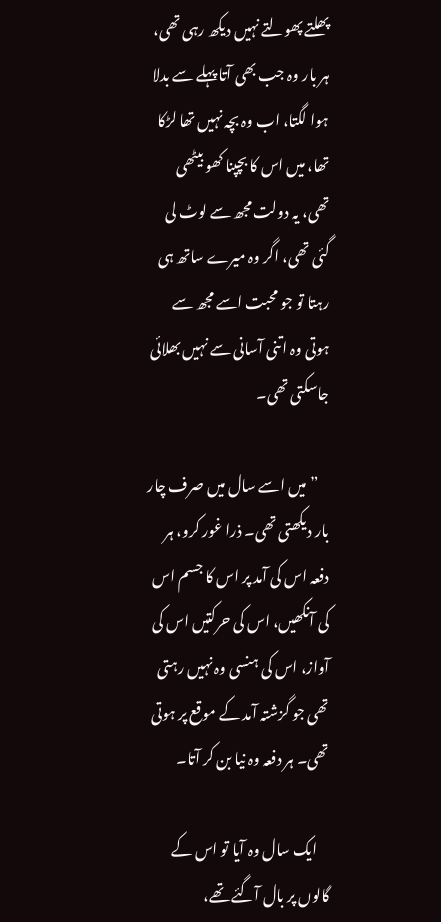پھلتے پھولتے نہیں دیکھ رہی تھی، ہر بار وہ جب بھی آتا پہلے سے بدلا ہوا لگتا، اب وہ بچہ نہیں تھا لڑکا تھا، میں اس کا بچپنا کھو بیٹھی تھی، یہ دولت مجھ سے لوٹ لی گئی تھی، اگر وہ میرے ساتھ ہی رہتا تو جو محبت اسے مجھ سے ہوتی وہ اتنی آسانی سے نہیں بھلائی جاسکتی تھی۔

    ”میں اسے سال میں صرف چار بار دیکھتی تھی۔ ذرا غور کرو، ہر دفعہ اس کی آمد پر اس کا جسم اس کی آنکھیں، اس کی حرکتیں اس کی آواز، اس کی ہنسی وہ نہیں رہتی تھی جو گزشتہ آمد کے موقع پر ہوتی تھی۔ ہر دفعہ وہ نیا بن کر آتا۔

    ایک سال وہ آیا تو اس کے گالوں پر بال آگئے تھے،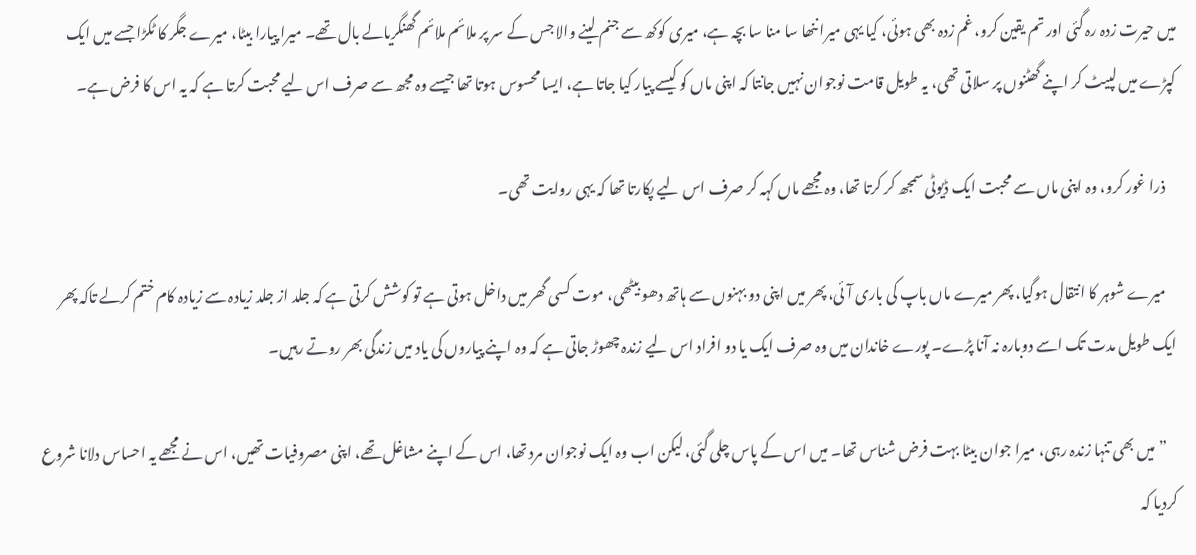میں حیرت زدہ رہ گئی اور تم یقین کرو، غم زدہ بھی ہوئی، کیا یہی میرا ننھا سا منا سا بچہ ہے، میری کوکھ سے جنم لینے والا جس کے سر پر ملائم ملائم گھنگریالے بال تھے۔ میرا پیارا بیٹا، میرے جگر کا ٹکڑا جسے میں ایک کپڑے میں لپیٹ کر اپنے گھٹنوں پر سلاتی تھی، یہ طویل قامت نوجوان نہیں جانتا کہ اپنی ماں کو کیسے پیار کیا جاتا ہے، ایسا محسوس ہوتا تھا جیسے وہ مجھ سے صرف اس لیے محبت کرتا ہے کہ یہ اس کا فرض ہے۔

    ذرا غور کرو، وہ اپنی ماں سے محبت ایک ڈیوٹی سمجھ کر کرتا تھا، وہ مجھے ماں کہہ کر صرف اس لیے پکارتا تھا کہ یہی روایت تھی۔

    میرے شوہر کا انتقال ہوگیا، پھر میرے ماں باپ کی باری آئی، پھر میں اپنی دو بہنوں سے ہاتھ دھو بیٹھی، موت کسی گھر میں داخل ہوتی ہے تو کوشش کرتی ہے کہ جلد از جلد زیادہ سے زیادہ کام ختم کرلے تاکہ پھر ایک طویل مدت تک اسے دوبارہ نہ آنا پڑے۔ پورے خاندان میں وہ صرف ایک یا دو افراد اس لیے زندہ چھوڑ جاتی ہے کہ وہ اپنے پیاروں کی یاد میں زندگی بھر روتے رہیں۔

    ”میں بھی تنہا زندہ رہی، میرا جوان بیٹا بہت فرض شناس تھا۔ میں اس کے پاس چلی گئی، لیکن اب وہ ایک نوجوان مرد تھا، اس کے اپنے مشاغل تھے، اپنی مصروفیات تھیں، اس نے مجھے یہ احساس دلانا شروع کردیا کہ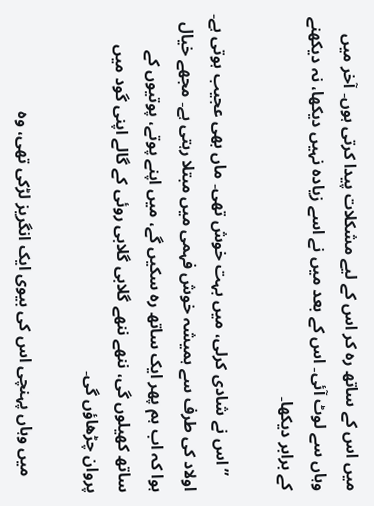میں اس کے ساتھ رہ کر اس کے لیے مشکلات پیدا کرتی ہوں۔ آخر میں وہاں سے لوٹ آئی۔ اس کے بعد میں نے اسے زیادہ نہیں دیکھا، نہ دیکھنے کے برابر دیکھا۔

    ”اس نے شادی کرلی، میں بہت خوش تھی۔ ماں بھی عجیب ہوتی ہے۔ اولاد کی طرف سے ہمیشہ خوش فہمی میں مبتلا رہتی ہے۔ مجھے خیال ہوا کہ اب ہم پھر ایک ساتھ رہ سکیں گے، میں اپنے پوتے، پوتیوں کے ساتھ کھیلوں گی، ننھے ننھے گلابی گلابی روئی کے گالے اپنی گود میں پروان چڑھاؤں گی۔

    میں وہاں پہنچی اس کی بیوی ایک انگریز لڑکی تھی، وہ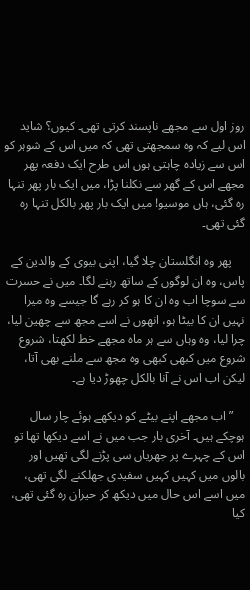روز اول سے مجھے ناپسند کرتی تھی۔ کیوں؟ شاید اس لیے کہ وہ سمجھتی تھی کہ میں اس کے شوہر کو اس سے زیادہ چاہتی ہوں اس طرح ایک دفعہ پھر مجھے اس کے گھر سے نکلنا پڑا، میں ایک بار پھر تنہا رہ گئی، ہاں موسیو! میں ایک بار پھر بالکل تنہا رہ گئی تھی۔

    پھر وہ انگلستان چلا گیا، اپنی بیوی کے والدین کے پاس، وہ ان لوگوں کے ساتھ رہنے لگا۔ میں نے حسرت سے سوچا اب وہ ان کا ہو کر رہے گا جیسے وہ میرا نہیں ان کا بیٹا ہو، انھوں نے اسے مجھ سے چھین لیا، چرا لیا، وہ وہاں سے ہر ماہ مجھے خط لکھتا، شروع شروع میں کبھی کبھی وہ مجھ سے ملنے بھی آتا، لیکن اب اس نے آنا بالکل چھوڑ دیا ہے۔

    ”اب مجھے اپنے بیٹے کو دیکھے ہوئے چار سال ہوچکے ہیں۔ آخری بار جب میں نے اسے دیکھا تھا تو اس کے چہرے پر جھریاں سی پڑنے لگی تھیں اور بالوں میں کہیں کہیں سفیدی جھلکنے لگی تھی، میں اسے اس حال میں دیکھ کر حیران رہ گئی تھی، کیا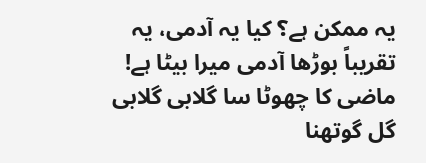یہ ممکن ہے؟ کیا یہ آدمی، یہ تقریباً بوڑھا آدمی میرا بیٹا ہے! ماضی کا چھوٹا سا گلابی گلابی گل گوتھنا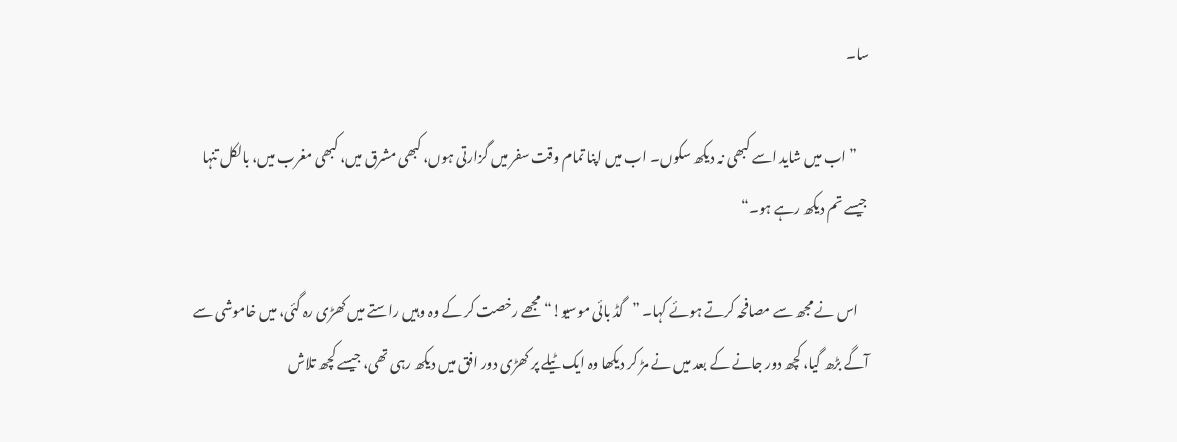سا۔

    ”اب میں شاید اسے کبھی نہ دیکھ سکوں۔ اب میں اپنا تمام وقت سفر میں گزارتی ہوں، کبھی مشرق میں، کبھی مغرب میں، بالکل تنہا جیسے تم دیکھ رہے ہو۔“

    اس نے مجھ سے مصافحہ کرتے ہوئے کہا۔ ”گڈ بائی موسیو!“ مجھے رخصت کر کے وہ وہیں راستے میں کھڑی رہ گئی، میں خاموشی سے آگے بڑھ گیا، کچھ دور جانے کے بعد میں نے مڑ کر دیکھا وہ ایک ٹیلے پر کھڑی دور افق میں دیکھ رہی تھی، جیسے کچھ تلاش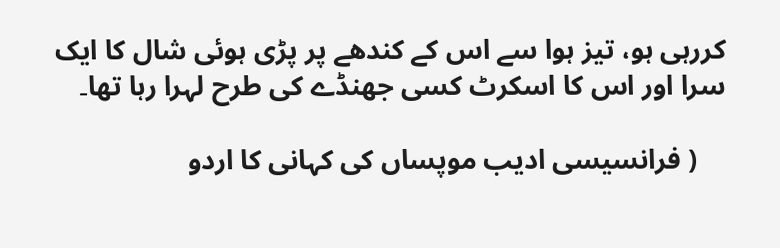کررہی ہو، تیز ہوا سے اس کے کندھے پر پڑی ہوئی شال کا ایک سرا اور اس کا اسکرٹ کسی جھنڈے کی طرح لہرا رہا تھا۔

    ( فرانسیسی ادیب موپساں‌ کی کہانی کا اردو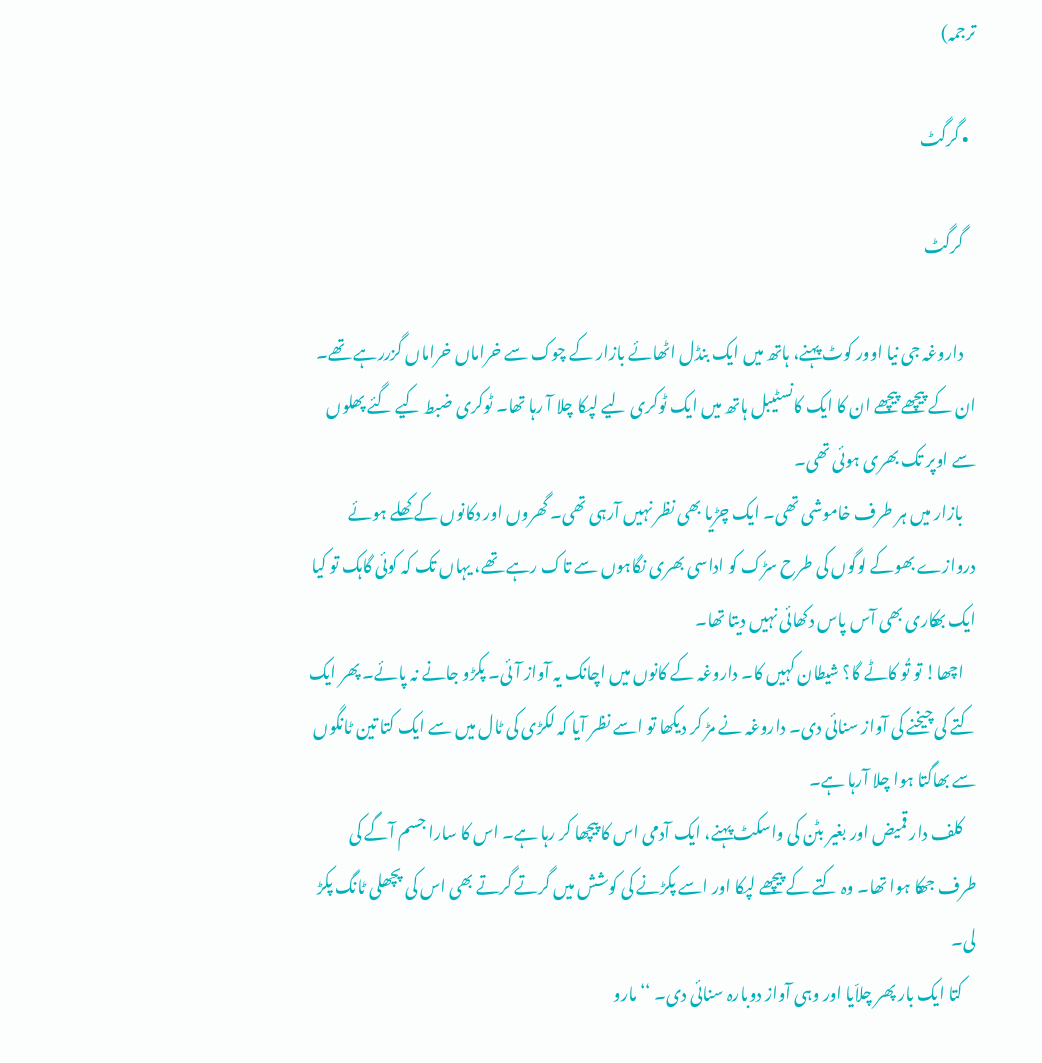ترجمہ)

  • گرگٹ

    گرگٹ

    داروغہ جی نیا اوور کوٹ پہنے، ہاتھ میں ایک بنڈل اٹھائے بازار کے چوک سے خراماں خراماں گزررہے تھے۔ ان کے پیچھے پیچھے ان کا ایک کانسٹیبل ہاتھ میں ایک ٹوکری لیے لپکا چلا آ رہا تھا۔ ٹوکری ضبط کیے گئے پھلوں سے اوپر تک بھری ہوئی تھی۔
    بازار میں ہر طرف خاموشی تھی۔ ایک چڑیا بھی نظر نہیں آرہی تھی۔ گھروں اور دکانوں کے کھلے ہوئے دروازے بھوکے لوگوں کی طرح سڑک کو اداسی بھری نگاہوں سے تاک رہے تھے، یہاں تک کہ کوئی گاہک تو کیا ایک بھکاری بھی آس پاس دکھائی نہیں دیتا تھا۔
    اچھا! تو تُو کاٹے گا؟ شیطان کہیں کا۔ داروغہ کے کانوں میں اچانک یہ آواز آئی۔ پکڑو جانے نہ پائے۔ پھر ایک کتے کی چیخنے کی آواز سنائی دی۔ داروغہ نے مڑ کر دیکھا تو اسے نظر آیا کہ لکڑی کی ٹال میں سے ایک کتا تین ٹانگوں سے بھاگتا ہوا چلا آرہا ہے۔
    کلف دار قمیض اور بغیر بٹن کی واسکٹ پہنے، ایک آدمی اس کا پیچھا کر رہا ہے۔ اس کا سارا جسم آگے کی طرف جھکا ہوا تھا۔ وہ کتے کے پیچھے لپکا اور اسے پکڑنے کی کوشش میں گرتے گرتے بھی اس کی پچھلی ٹانگ پکڑ لی۔
    کتا ایک بار پھر چلاّیا اور وہی آواز دوبارہ سنائی دی۔ ‘‘مارو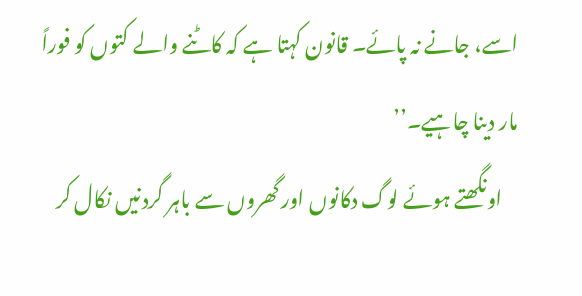اسے، جانے نہ پائے۔ قانون کہتا ہے کہ کاٹنے والے کتوں کو فوراً مار دینا چاہیے۔’’
    اونگھتے ہوئے لوگ دکانوں اور گھروں سے باہر گردنیں نکال کر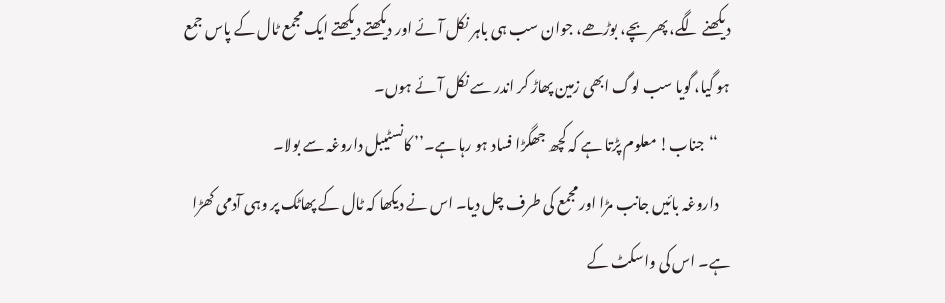دیکھنے لگے، پھر بچے، بوڑھے، جوان سب ہی باہر نکل آئے اور دیکھتے دیکھتے ایک مجمع ٹال کے پاس جمع ہو گیا، گویا سب لوگ ابھی زمین پھاڑ کر اندر سے نکل آئے ہوں۔
    ‘‘جناب! معلوم پڑتا ہے کہ کچھ جھگڑا فساد ہو رہا ہے۔’’ کانسٹیبل داروغہ سے بولا۔
    داروغہ بائیں جانب مڑا اور مجمع کی طرف چل دیا۔ اس نے دیکھا کہ ٹال کے پھاٹک پر وہی آدمی کھڑا ہے۔ اس کی واسکٹ کے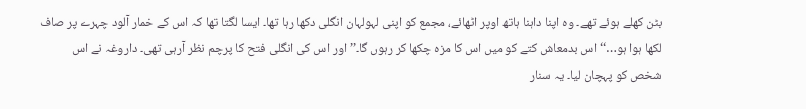بٹن کھلے ہوئے تھے۔ وہ اپنا داہنا ہاتھ اوپر اٹھائے، مجمع کو اپنی لہولہان انگلی دکھا رہا تھا۔ ایسا لگتا تھا کہ اس کے خمار آلود چہرے پر صاف لکھا ہوا ہو…‘‘اس بدمعاش کتے کو میں اس کا مزہ چکھا کر رہوں گا۔’’ اور اس کی انگلی فتح کا پرچم نظر آرہی تھی۔ داروغہ نے اس شخص کو پہچان لیا۔ یہ سنار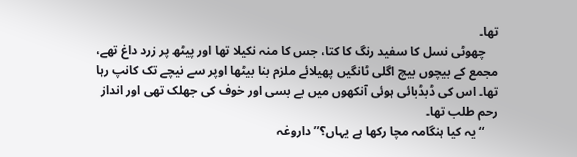تھا۔
    چھوٹی نسل کا سفید رنگ کا کتا، جس کا منہ نکیلا تھا اور پیٹھ پر زرد داغ تھے، مجمع کے بیچوں بیچ اگلی ٹانگیں پھیلائے ملزم بنا بیٹھا اوپر سے نیچے تک کانپ رہا تھا۔ اس کی ڈبڈبائی ہوئی آنکھوں میں بے بسی اور خوف کی جھلک تھی اور انداز رحم طلب تھا۔
    ‘‘یہ کیا ہنگامہ مچا رکھا ہے یہاں؟’’ داروغہ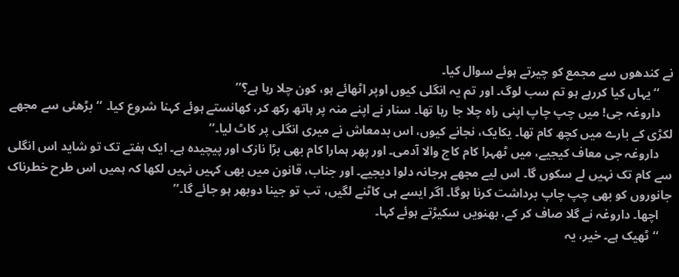نے کندھوں سے مجمع کو چیرتے ہوئے سوال کیا۔
    ‘‘یہاں کیا کررہے ہو تم سب لوگ۔ اور تم یہ انگلی کیوں اوپر اٹھائے ہو، کون چلا رہا ہے؟’’
    داروغہ جی! میں چپ چاپ اپنی راہ چلا جا رہا تھا۔ سنار نے اپنے منہ پر ہاتھ رکھ کر، کھانستے ہوئے کہنا شروع کیا۔ ‘‘بڑھئی سے مجھے لکڑی کے بارے میں کچھ کام تھا۔ یکایک، نجانے کیوں، اس بدمعاش نے میری انگلی پر کاٹ لیا۔’’
    داروغہ جی معاف کیجیے، میں ٹھہرا کام کاج والا آدمی۔ اور پھر ہمارا کام بھی بڑا نازک اور پیچیدہ ہے۔ ایک ہفتے تک تو شاید اس انگلی سے کام تک نہیں لے سکوں گا۔ اس لیے مجھے ہرجانہ دلوا دیجیے۔ اور جناب، قانون میں بھی کہیں نہیں لکھا کہ ہمیں اس طرح خطرناک جانوروں کو بھی چپ چاپ برداشت کرنا ہوگا۔ اگر ایسے ہی کاٹنے لگیں، تب تو جینا دوبھر ہو جائے گا۔’’
    اچھا۔ داروغہ نے گلا صاف کر کے، بھنویں سکیڑتے ہوئے کہا۔
    ‘‘ ٹھیک ہے۔ خیر، یہ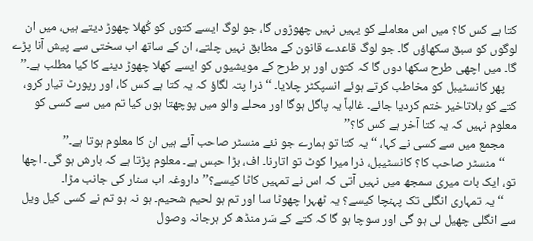کتا ہے کس کا؟ میں اس معاملے کو یہیں نہیں چھوڑوں گا، جو لوگ ایسے کتوں کو کُھلا چھوڑ دیتے ہیں، میں ان لوگوں کو سبق سکھاؤں گا۔ جو لوگ قاعدے قانون کے مطابق نہیں چلتے، ان کے ساتھ اب سختی سے پیش آنا پڑے گا۔ میں اچھی طرح سکھا دوں گا کہ کتوں اور ہر طرح کے مویشیوں کو ایسے کھلا چھوڑ دینے کا کیا مطلب ہے۔’’
    پھر کانسٹیبل کو مخاطب کرتے ہوئے انسپکٹر چلایا۔ ‘‘ذرا پتہ لگاؤ کہ یہ کتا ہے کس کا، اور رپورٹ تیار کرو، کتے کو بلاتاخیر ختم کردیا جائے۔ غالباً یہ پاگل ہوگا اور محلے والو میں پوچھتا ہوں کیا تم میں سے کسی کو معلوم نہیں کہ یہ کتا آخر ہے کس کا؟’’
    مجمع میں سے کسی نے کہا، ‘‘یہ کتا تو ہمارے جو نئے منسٹر صاحب آئے ہیں ان کا معلوم ہوتا ہے۔’’
    ‘‘منسٹر صاحب کا؟ کانسٹیبل، ذرا میرا کوٹ تو اتارنا۔ اف، بڑا حبس ہے۔ معلوم پڑتا ہے کہ بارش ہو گی۔ اچھا تو، ایک بات میری سمجھ میں نہیں آتی کہ اس نے تمہیں کاٹا کیسے؟’’ داروغہ اب سنار کی جانب مڑا۔
    ‘‘یہ تمہاری انگلی تک پہنچا کیسے؟ یہ ٹھہرا چھوٹا سا اور تم ہو لحیم شحیم۔ ہو نہ ہو تم نے کسی کیل ویل سے انگلی چھیل لی ہو گی اور سوچا ہو گا کہ کتے کے سَر منڈھ کر ہرجانہ وصول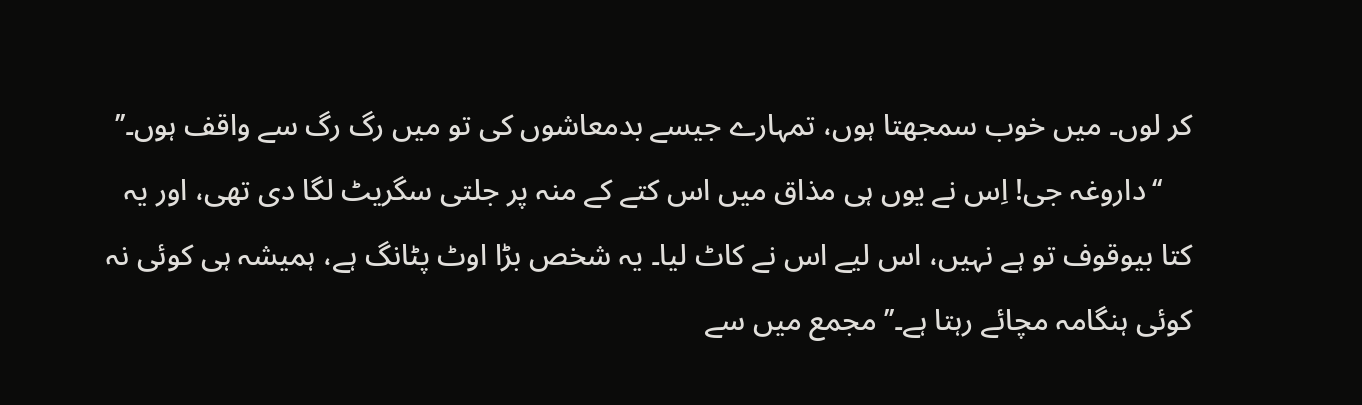کر لوں۔ میں خوب سمجھتا ہوں، تمہارے جیسے بدمعاشوں کی تو میں رگ رگ سے واقف ہوں۔’’
    ‘‘داروغہ جی! اِس نے یوں ہی مذاق میں اس کتے کے منہ پر جلتی سگریٹ لگا دی تھی، اور یہ کتا بیوقوف تو ہے نہیں، اس لیے اس نے کاٹ لیا۔ یہ شخص بڑا اوٹ پٹانگ ہے، ہمیشہ ہی کوئی نہ کوئی ہنگامہ مچائے رہتا ہے۔’’ مجمع میں سے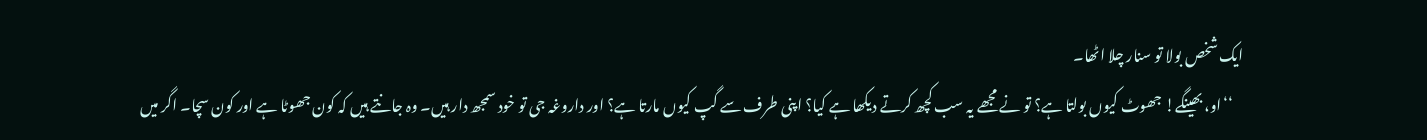ایک شخص بولا تو سنار چلا اٹھا۔
    ‘‘او، بھینگے! جھوٹ کیوں بولتا ہے؟ تو نے مجھے یہ سب کچھ کرتے دیکھا ہے کیا؟ اپنی طرف سے گپ کیوں مارتا ہے؟ اور داروغہ جی تو خود سمجھ دار ہیں۔ وہ جانتے ہیں کہ کون جھوٹا ہے اور کون سچا۔ اگر میں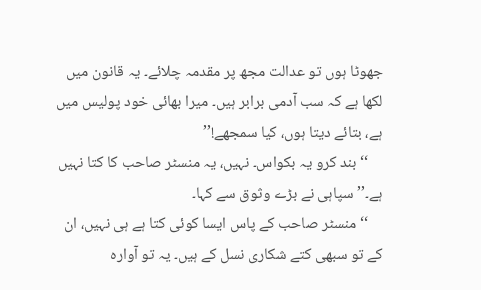جھوٹا ہوں تو عدالت مجھ پر مقدمہ چلائے۔ یہ قانون میں لکھا ہے کہ سب آدمی برابر ہیں۔ میرا بھائی خود پولیس میں ہے، بتائے دیتا ہوں، کیا سمجھے!’’
    ‘‘ بند کرو یہ بکواس۔ نہیں، یہ منسٹر صاحب کا کتا نہیں ہے۔’’ سپاہی نے بڑے وثوق سے کہا۔
    ‘‘منسٹر صاحب کے پاس ایسا کوئی کتا ہے ہی نہیں، ان کے تو سبھی کتے شکاری نسل کے ہیں۔ یہ تو آوارہ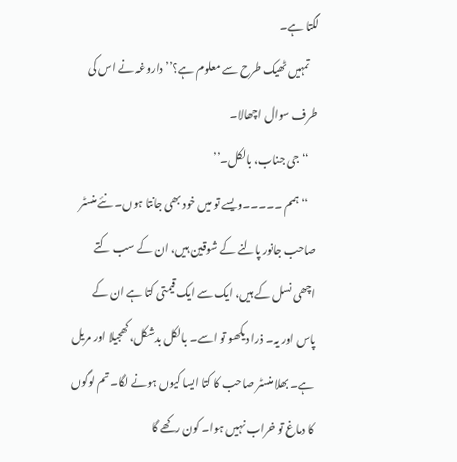لگتا ہے۔
    تمہیں ٹھیک طرح سے معلوم ہے؟’’ داروغہ نے اس کی طرف سوال اچھالا۔
    ‘‘ جی جناب، بالکل۔’’
    ‘‘ہمم ۔۔۔۔۔ویسے تو میں خود بھی جانتا ہوں۔ نئے منسٹر صاحب جانور پالنے کے شوقین ہیں، ان کے سب کتے اچھی نسل کے ہیں، ایک سے ایک قیمتی کتا ہے ان کے پاس اور یہ۔ ذرا دیکھو تو اسے۔ بالکل بدشکل، کھجیلا اور مریل ہے۔ بھلا منسٹر صاحب کا کتا ایسا کیوں ہونے لگا۔ تم لوگوں کا دماغ تو خراب نہیں ہوا۔ کون رکھے گا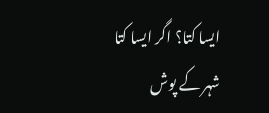ایسا کتا؟ اگر ایسا کتا شہر کے پوش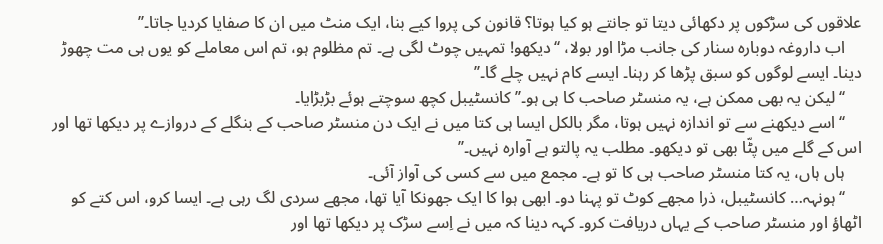علاقوں کی سڑکوں پر دکھائی دیتا تو جانتے ہو کیا ہوتا؟ قانون کی پروا کیے بنا، ایک منٹ میں ان کا صفایا کردیا جاتا۔’’
    اب داروغہ دوبارہ سنار کی جانب مڑا اور بولا، ‘‘دیکھو! تمہیں چوٹ لگی ہے۔ تم مظلوم ہو، تم اس معاملے کو یوں ہی مت چھوڑ دینا۔ ایسے لوگوں کو سبق پڑھا کر رہنا۔ ایسے کام نہیں چلے گا۔’’
    ‘‘لیکن یہ بھی ممکن ہے، یہ منسٹر صاحب کا ہی ہو۔’’ کانسٹیبل کچھ سوچتے ہوئے بڑبڑایا۔
    ‘‘ اسے دیکھنے سے تو اندازہ نہیں ہوتا، مگر بالکل ایسا ہی کتا میں نے ایک دن منسٹر صاحب کے بنگلے کے دروازے پر دیکھا تھا اور اس کے گلے میں پٹّا بھی تو دیکھو۔ مطلب یہ پالتو ہے آوارہ نہیں۔’’
    ہاں ہاں، یہ کتا منسٹر صاحب ہی کا تو ہے۔ مجمع میں سے کسی کی آواز آئی۔
    ‘‘ہونہہ… کانسٹیبل، ذرا مجھے کوٹ تو پہنا دو۔ ابھی ہوا کا ایک جھونکا آیا تھا، مجھے سردی لگ رہی ہے۔ ایسا کرو، اس کتے کو اٹھاؤ اور منسٹر صاحب کے یہاں دریافت کرو۔ کہہ دینا کہ میں نے اِسے سڑک پر دیکھا تھا اور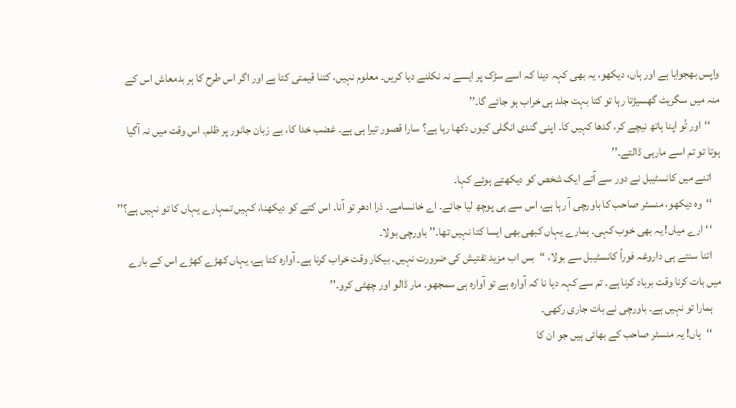واپس بھجوایا ہے اور ہاں، دیکھو، یہ بھی کہہ دینا کہ اسے سڑک پر ایسے نہ نکلنے دیا کریں۔ معلوم نہیں، کتنا قیمتی کتا ہے اور اگر اس طرح کا ہر بدمعاش اس کے منہ میں سگریٹ گھسیڑتا رہا تو کتا بہت جلد ہی خراب ہو جائے گا۔’’
    ‘‘اور تُو اپنا ہاتھ نیچے کر، گدھا کہیں کا۔ اپنی گندی انگلی کیوں دکھا رہا ہے؟ سارا قصور تیرا ہی ہے۔ غضب خدا کا، بے زبان جانور پر ظلم۔ اس وقت میں نہ آگیا ہوتا تو تم اسے مارہی ڈالتے۔’’
    اتنے میں کانسٹیبل نے دور سے آتے ایک شخص کو دیکھتے ہوئے کہا۔
    ‘‘وہ دیکھو، منسٹر صاحب کا باورچی آ رہا ہے، اس سے ہی پوچھ لیا جائے۔ اے خانسامے۔ ذرا ادھر تو آنا۔ اس کتے کو دیکھنا، کہیں تمہارے یہاں کا تو نہیں ہے؟’’
    ‘‘ارے میاں! یہ بھی خوب کہی۔ ہمارے یہاں کبھی بھی ایسا کتا نہیں تھا۔’’ باورچی بولا۔
    اتنا سنتے ہی داروغہ فوراً کانسٹیبل سے بولا، “بس اب مزید تفتیش کی ضرورت نہیں۔ بیکار وقت خراب کرنا ہے۔ آوارہ کتا ہے، یہاں کھڑے کھڑے اس کے بارے میں بات کرنا وقت برباد کرنا ہے۔ تم سے کہہ دیا نا کہ آوارہ ہے تو آوارہ ہی سمجھو۔ مار ڈالو اور چھٹی کرو۔’’
    ہمارا تو نہیں ہے۔ باورچی نے بات جاری رکھی۔
    ‘‘ہاں! یہ منسٹر صاحب کے بھائی ہیں جو ان کا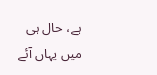ہے، حال ہی میں یہاں آئے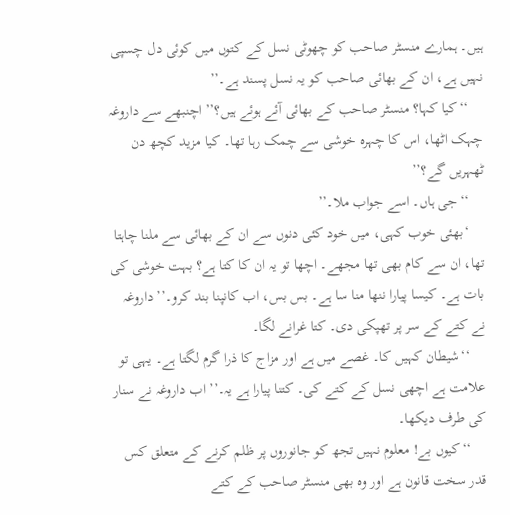ہیں۔ ہمارے منسٹر صاحب کو چھوٹی نسل کے کتوں میں کوئی دل چسپی نہیں ہے، ان کے بھائی صاحب کو یہ نسل پسند ہے۔’’
    ‘‘کیا کہا؟ منسٹر صاحب کے بھائی آئے ہوئے ہیں؟’’ اچنبھے سے داروغہ چہک اٹھا، اس کا چہرہ خوشی سے چمک رہا تھا۔ کیا مزید کچھ دن ٹھہریں گے؟’’
    ‘‘جی ہاں۔ اسے جواب ملا۔’’
    ‘بھئی خوب کہی، میں خود کئی دنوں سے ان کے بھائی سے ملنا چاہتا تھا، ان سے کام بھی تھا مجھے۔ اچھا تو یہ ان کا کتا ہے؟ بہت خوشی کی بات ہے۔ کیسا پیارا ننھا منا سا ہے۔ بس بس، اب کانپنا بند کرو۔’’ داروغہ نے کتے کے سر پر تھپکی دی۔ کتا غرانے لگا۔
    ‘‘شیطان کہیں کا۔ غصے میں ہے اور مزاج کا ذرا گرم لگتا ہے۔ یہی تو علامت ہے اچھی نسل کے کتے کی۔ کتنا پیارا ہے یہ۔’’ اب داروغہ نے سنار کی طرف دیکھا۔
    ‘‘کیوں بے! معلوم نہیں تجھ کو جانوروں پر ظلم کرنے کے متعلق کس قدر سخت قانون ہے اور وہ بھی منسٹر صاحب کے کتے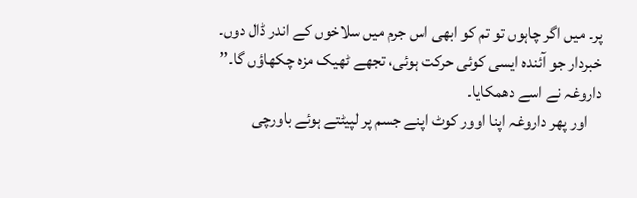پر۔ میں اگر چاہوں تو تم کو ابھی اس جرم میں سلاخوں کے اندر ڈال دوں۔ خبردار جو آئندہ ایسی کوئی حرکت ہوئی، تجھے ٹھیک مزہ چکھاؤں گا۔’’ داروغہ نے اسے دھمکایا۔
    اور پھر داروغہ اپنا اوور کوٹ اپنے جسم پر لپیٹتے ہوئے باورچی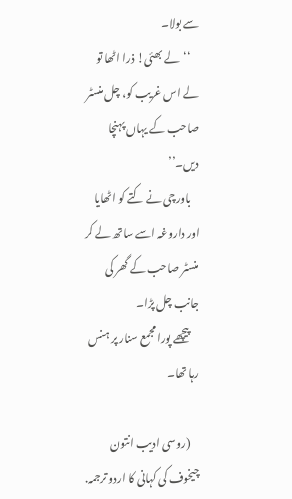سے بولا۔
    ‘‘لے بھئی! ذرا اٹھا تو لے اس غریب کو، چل منسٹر صاحب کے یہاں پہنچا دیں۔’’
    باورچی نے کتے کو اٹھایا اور داروغہ اسے ساتھ لے کر منسٹر صاحب کے گھر کی جانب چل پڑا۔
    پیچھے پورا مجمع سنار پر ہنس رہا تھا۔

    (روسی ادیب انتون چیخوف کی کہانی کا اردو ترجمہ.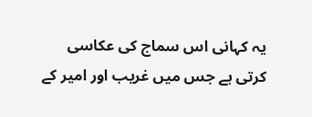یہ کہانی اس سماج کی عکاسی کرتی ہے جس میں غریب اور امیر کے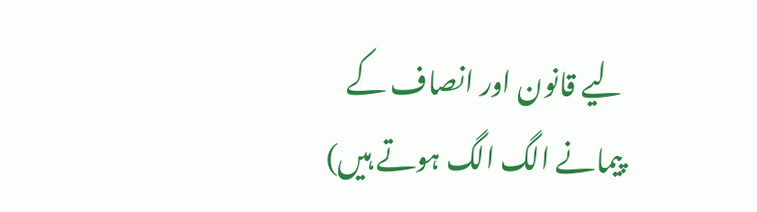لیے قانون اور انصاف کے پیمانے الگ الگ ہوتے ہیں)